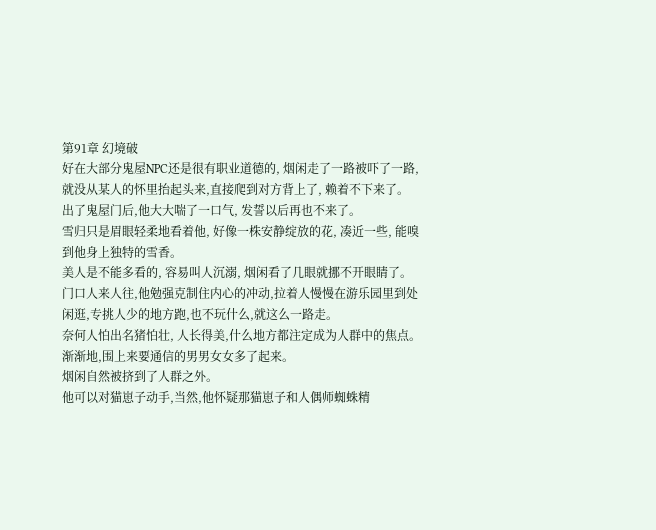第91章 幻境破
好在大部分鬼屋NPC还是很有职业道德的, 烟闲走了一路被吓了一路,就没从某人的怀里抬起头来,直接爬到对方背上了, 赖着不下来了。
出了鬼屋门后,他大大喘了一口气, 发誓以后再也不来了。
雪归只是眉眼轻柔地看着他, 好像一株安静绽放的花, 凑近一些, 能嗅到他身上独特的雪香。
美人是不能多看的, 容易叫人沉溺, 烟闲看了几眼就挪不开眼睛了。
门口人来人往,他勉强克制住内心的冲动,拉着人慢慢在游乐园里到处闲逛,专挑人少的地方跑,也不玩什么,就这么一路走。
奈何人怕出名猪怕壮, 人长得美,什么地方都注定成为人群中的焦点。
渐渐地,围上来要通信的男男女女多了起来。
烟闲自然被挤到了人群之外。
他可以对猫崽子动手,当然,他怀疑那猫崽子和人偶师蜘蛛精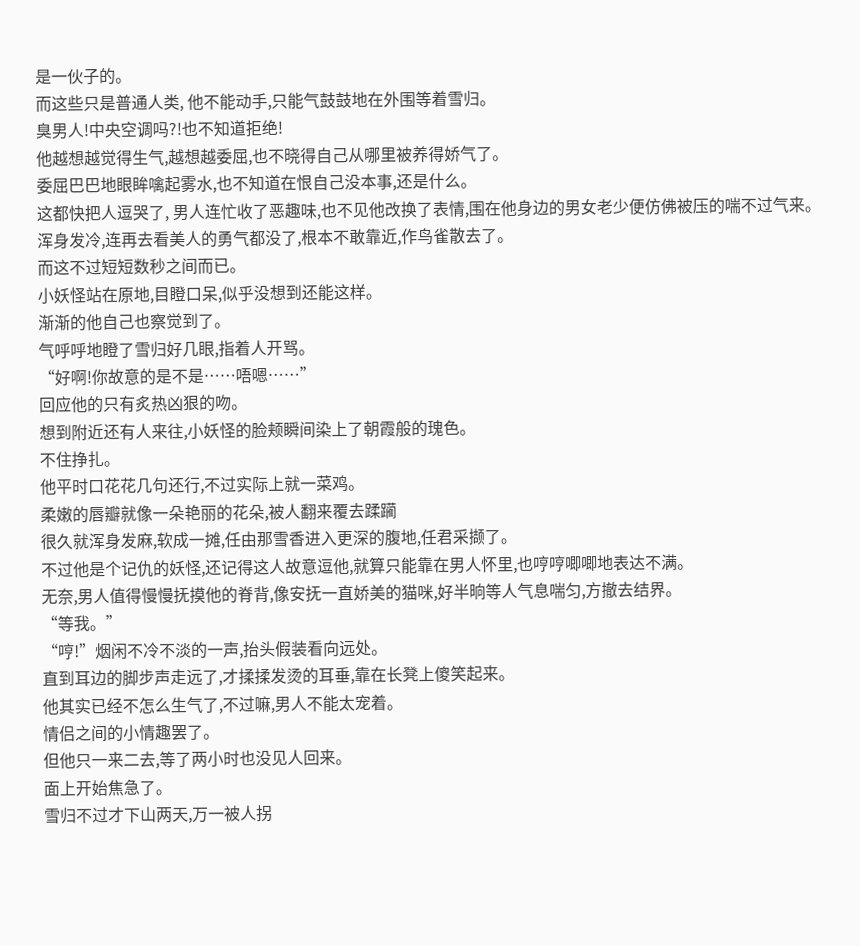是一伙子的。
而这些只是普通人类, 他不能动手,只能气鼓鼓地在外围等着雪归。
臭男人!中央空调吗?!也不知道拒绝!
他越想越觉得生气,越想越委屈,也不晓得自己从哪里被养得娇气了。
委屈巴巴地眼眸噙起雾水,也不知道在恨自己没本事,还是什么。
这都快把人逗哭了, 男人连忙收了恶趣味,也不见他改换了表情,围在他身边的男女老少便仿佛被压的喘不过气来。
浑身发冷,连再去看美人的勇气都没了,根本不敢靠近,作鸟雀散去了。
而这不过短短数秒之间而已。
小妖怪站在原地,目瞪口呆,似乎没想到还能这样。
渐渐的他自己也察觉到了。
气呼呼地瞪了雪归好几眼,指着人开骂。
“好啊!你故意的是不是……唔嗯……”
回应他的只有炙热凶狠的吻。
想到附近还有人来往,小妖怪的脸颊瞬间染上了朝霞般的瑰色。
不住挣扎。
他平时口花花几句还行,不过实际上就一菜鸡。
柔嫩的唇瓣就像一朵艳丽的花朵,被人翻来覆去蹂躏
很久就浑身发麻,软成一摊,任由那雪香进入更深的腹地,任君采撷了。
不过他是个记仇的妖怪,还记得这人故意逗他,就算只能靠在男人怀里,也哼哼唧唧地表达不满。
无奈,男人值得慢慢抚摸他的脊背,像安抚一直娇美的猫咪,好半晌等人气息喘匀,方撤去结界。
“等我。”
“哼!”烟闲不冷不淡的一声,抬头假装看向远处。
直到耳边的脚步声走远了,才揉揉发烫的耳垂,靠在长凳上傻笑起来。
他其实已经不怎么生气了,不过嘛,男人不能太宠着。
情侣之间的小情趣罢了。
但他只一来二去,等了两小时也没见人回来。
面上开始焦急了。
雪归不过才下山两天,万一被人拐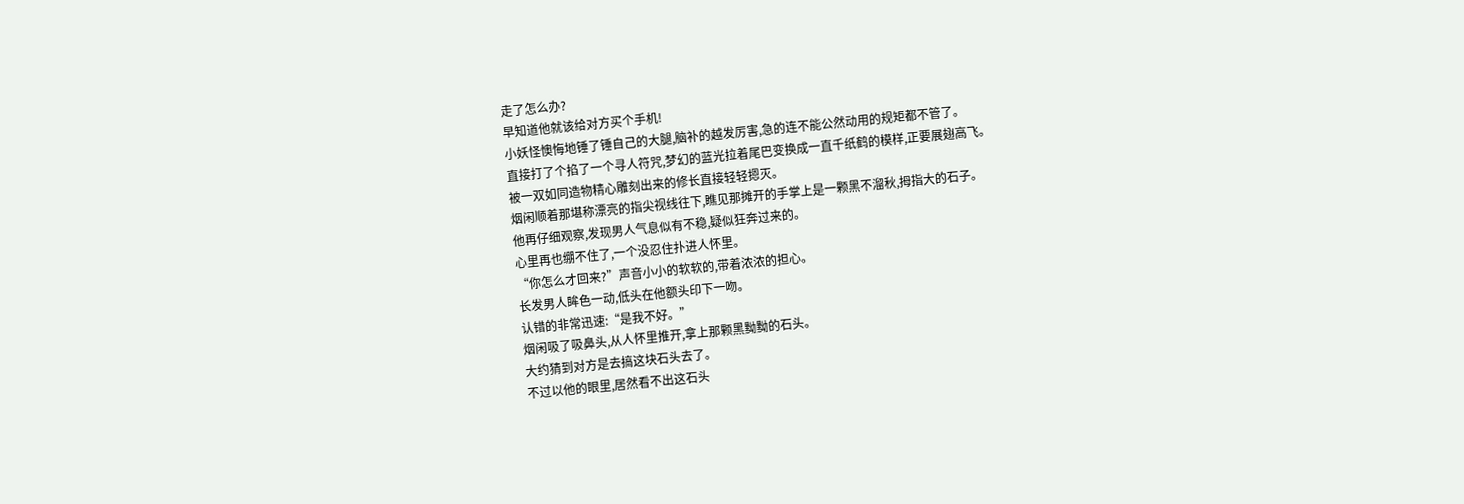走了怎么办?
早知道他就该给对方买个手机!
小妖怪懊悔地锤了锤自己的大腿,脑补的越发厉害,急的连不能公然动用的规矩都不管了。
直接打了个掐了一个寻人符咒,梦幻的蓝光拉着尾巴变换成一直千纸鹤的模样,正要展翅高飞。
被一双如同造物精心雕刻出来的修长直接轻轻摁灭。
烟闲顺着那堪称漂亮的指尖视线往下,瞧见那摊开的手掌上是一颗黑不溜秋,拇指大的石子。
他再仔细观察,发现男人气息似有不稳,疑似狂奔过来的。
心里再也绷不住了,一个没忍住扑进人怀里。
“你怎么才回来?”声音小小的软软的,带着浓浓的担心。
长发男人眸色一动,低头在他额头印下一吻。
认错的非常迅速:“是我不好。”
烟闲吸了吸鼻头,从人怀里推开,拿上那颗黑黝黝的石头。
大约猜到对方是去搞这块石头去了。
不过以他的眼里,居然看不出这石头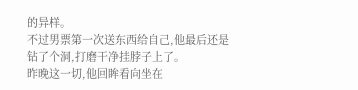的异样。
不过男票第一次送东西给自己,他最后还是钻了个洞,打磨干净挂脖子上了。
昨晚这一切,他回眸看向坐在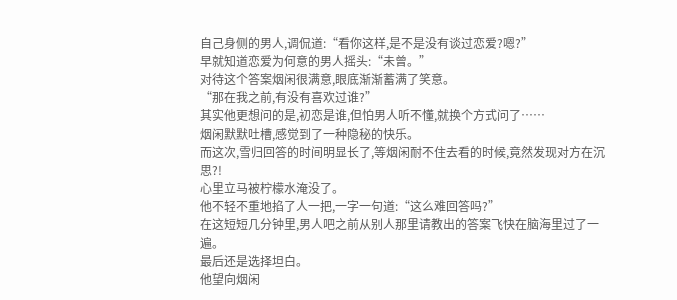自己身侧的男人,调侃道:“看你这样,是不是没有谈过恋爱?嗯?”
早就知道恋爱为何意的男人摇头:“未曾。”
对待这个答案烟闲很满意,眼底渐渐蓄满了笑意。
“那在我之前,有没有喜欢过谁?”
其实他更想问的是,初恋是谁,但怕男人听不懂,就换个方式问了……
烟闲默默吐槽,感觉到了一种隐秘的快乐。
而这次,雪归回答的时间明显长了,等烟闲耐不住去看的时候,竟然发现对方在沉思?!
心里立马被柠檬水淹没了。
他不轻不重地掐了人一把,一字一句道:“这么难回答吗?”
在这短短几分钟里,男人吧之前从别人那里请教出的答案飞快在脑海里过了一遍。
最后还是选择坦白。
他望向烟闲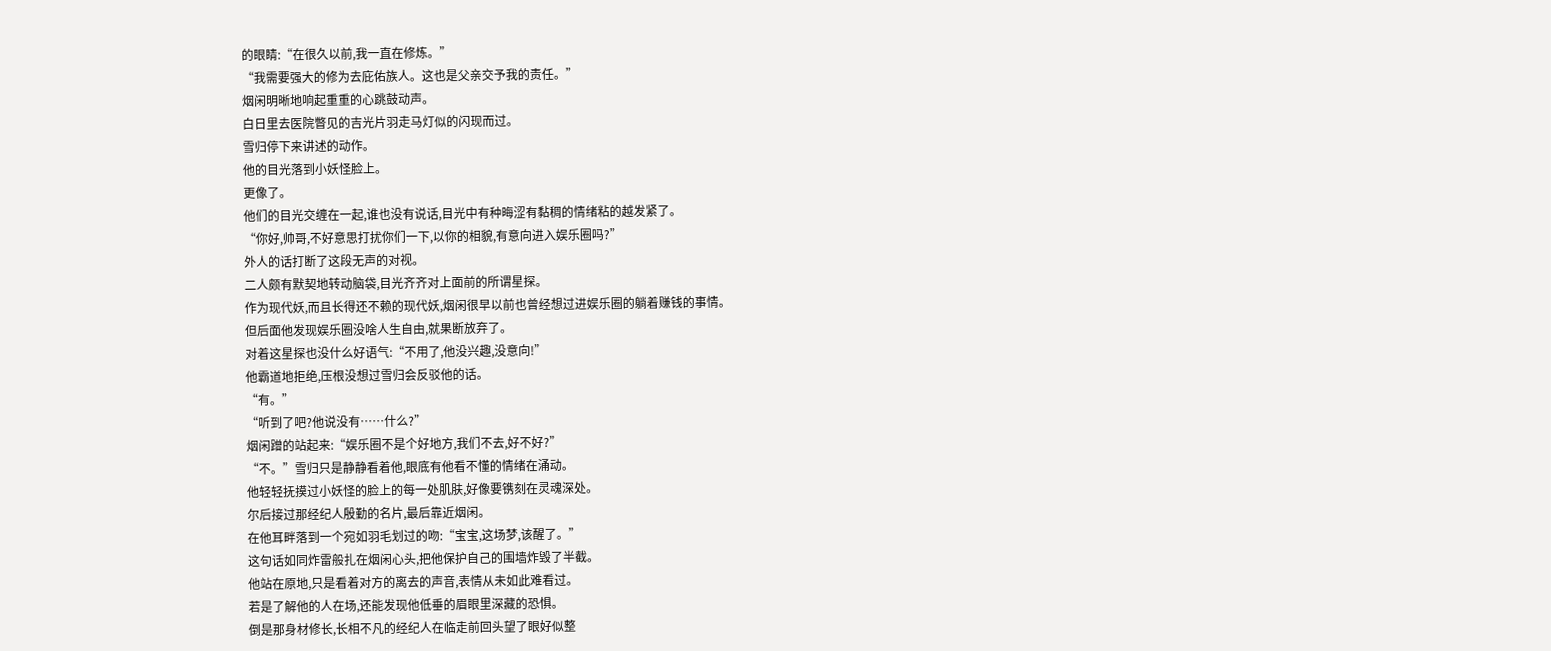的眼睛:“在很久以前,我一直在修炼。”
“我需要强大的修为去庇佑族人。这也是父亲交予我的责任。”
烟闲明晰地响起重重的心跳鼓动声。
白日里去医院瞥见的吉光片羽走马灯似的闪现而过。
雪归停下来讲述的动作。
他的目光落到小妖怪脸上。
更像了。
他们的目光交缠在一起,谁也没有说话,目光中有种晦涩有黏稠的情绪粘的越发紧了。
“你好,帅哥,不好意思打扰你们一下,以你的相貌,有意向进入娱乐圈吗?”
外人的话打断了这段无声的对视。
二人颇有默契地转动脑袋,目光齐齐对上面前的所谓星探。
作为现代妖,而且长得还不赖的现代妖,烟闲很早以前也曾经想过进娱乐圈的躺着赚钱的事情。
但后面他发现娱乐圈没啥人生自由,就果断放弃了。
对着这星探也没什么好语气:“不用了,他没兴趣,没意向!”
他霸道地拒绝,压根没想过雪归会反驳他的话。
“有。”
“听到了吧?他说没有……什么?”
烟闲蹭的站起来:“娱乐圈不是个好地方,我们不去,好不好?”
“不。”雪归只是静静看着他,眼底有他看不懂的情绪在涌动。
他轻轻抚摸过小妖怪的脸上的每一处肌肤,好像要镌刻在灵魂深处。
尔后接过那经纪人殷勤的名片,最后靠近烟闲。
在他耳畔落到一个宛如羽毛划过的吻:“宝宝,这场梦,该醒了。”
这句话如同炸雷般扎在烟闲心头,把他保护自己的围墙炸毁了半截。
他站在原地,只是看着对方的离去的声音,表情从未如此难看过。
若是了解他的人在场,还能发现他低垂的眉眼里深藏的恐惧。
倒是那身材修长,长相不凡的经纪人在临走前回头望了眼好似整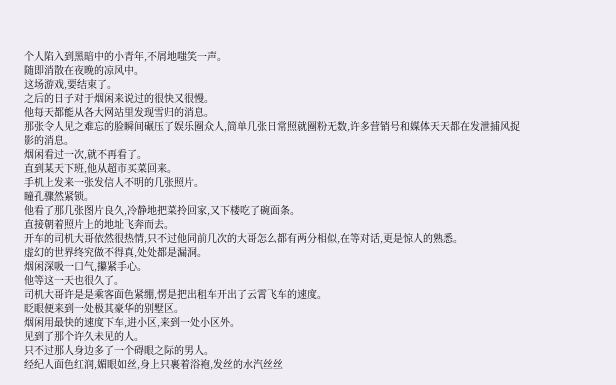个人陷入到黑暗中的小青年,不屑地嗤笑一声。
随即消散在夜晚的凉风中。
这场游戏,要结束了。
之后的日子对于烟闲来说过的很快又很慢。
他每天都能从各大网站里发现雪归的消息。
那张令人见之难忘的脸瞬间碾压了娱乐圈众人,简单几张日常照就圈粉无数,许多营销号和媒体天天都在发泄捕风捉影的消息。
烟闲看过一次,就不再看了。
直到某天下班,他从超市买菜回来。
手机上发来一张发信人不明的几张照片。
瞳孔骤然紧锁。
他看了那几张图片良久,冷静地把菜拎回家,又下楼吃了碗面条。
直接朝着照片上的地址飞奔而去。
开车的司机大哥依然很热情,只不过他同前几次的大哥怎么都有两分相似,在等对话,更是惊人的熟悉。
虚幻的世界终究做不得真,处处都是漏洞。
烟闲深吸一口气,攥紧手心。
他等这一天也很久了。
司机大哥许是是乘客面色紧绷,愣是把出租车开出了云霄飞车的速度。
眨眼便来到一处极其豪华的别墅区。
烟闲用最快的速度下车,进小区,来到一处小区外。
见到了那个许久未见的人。
只不过那人身边多了一个碍眼之际的男人。
经纪人面色红润,媚眼如丝,身上只裹着浴袍,发丝的水汽丝丝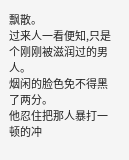飘散。
过来人一看便知,只是个刚刚被滋润过的男人。
烟闲的脸色免不得黑了两分。
他忍住把那人暴打一顿的冲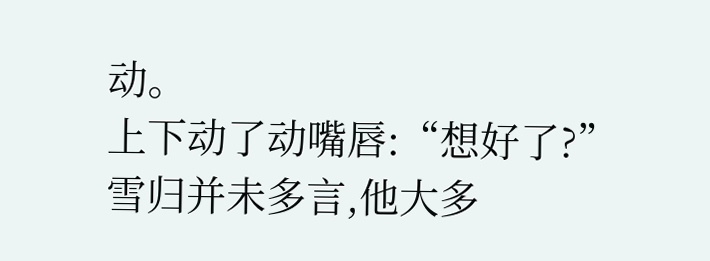动。
上下动了动嘴唇:“想好了?”
雪归并未多言,他大多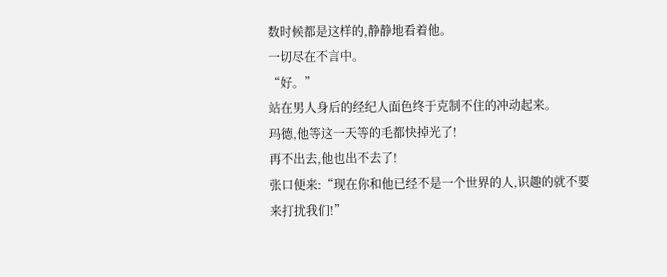数时候都是这样的,静静地看着他。
一切尽在不言中。
“好。”
站在男人身后的经纪人面色终于克制不住的冲动起来。
玛德,他等这一天等的毛都快掉光了!
再不出去,他也出不去了!
张口便来:“现在你和他已经不是一个世界的人,识趣的就不要来打扰我们!”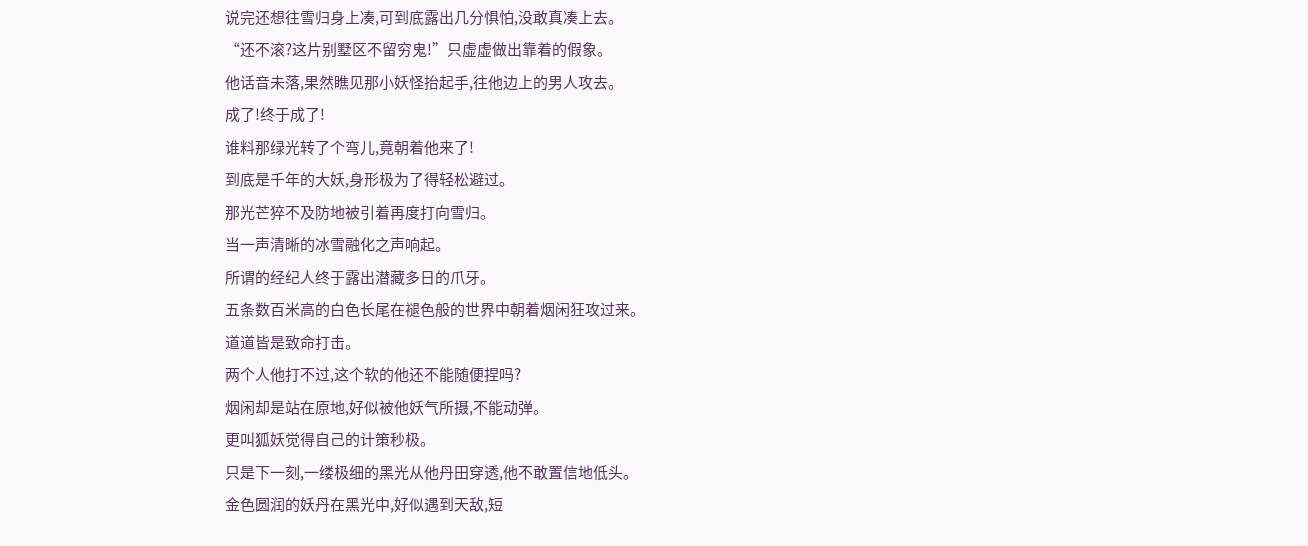说完还想往雪归身上凑,可到底露出几分惧怕,没敢真凑上去。
“还不滚?这片别墅区不留穷鬼!”只虚虚做出靠着的假象。
他话音未落,果然瞧见那小妖怪抬起手,往他边上的男人攻去。
成了!终于成了!
谁料那绿光转了个弯儿,竟朝着他来了!
到底是千年的大妖,身形极为了得轻松避过。
那光芒猝不及防地被引着再度打向雪归。
当一声清晰的冰雪融化之声响起。
所谓的经纪人终于露出潜藏多日的爪牙。
五条数百米高的白色长尾在褪色般的世界中朝着烟闲狂攻过来。
道道皆是致命打击。
两个人他打不过,这个软的他还不能随便捏吗?
烟闲却是站在原地,好似被他妖气所摄,不能动弹。
更叫狐妖觉得自己的计策秒极。
只是下一刻,一缕极细的黑光从他丹田穿透,他不敢置信地低头。
金色圆润的妖丹在黑光中,好似遇到天敌,短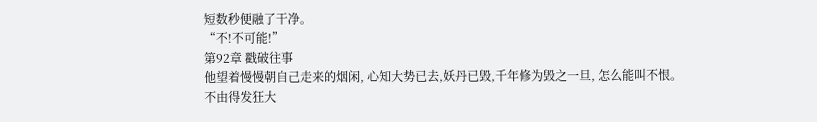短数秒便融了干净。
“不!不可能!”
第92章 戳破往事
他望着慢慢朝自己走来的烟闲, 心知大势已去,妖丹已毁,千年修为毁之一旦, 怎么能叫不恨。
不由得发狂大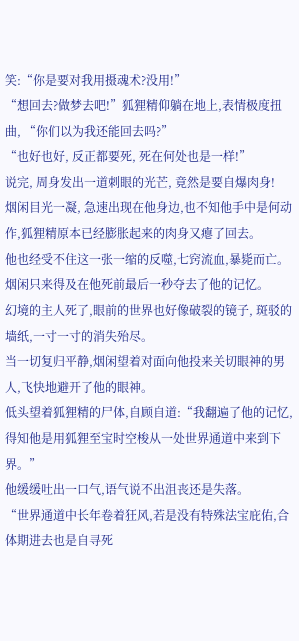笑:“你是要对我用摄魂术?没用!”
“想回去?做梦去吧!”狐狸精仰躺在地上,表情极度扭曲, “你们以为我还能回去吗?”
“也好也好, 反正都要死, 死在何处也是一样!”
说完, 周身发出一道刺眼的光芒, 竟然是要自爆肉身!
烟闲目光一凝, 急速出现在他身边,也不知他手中是何动作,狐狸精原本已经膨胀起来的肉身又瘪了回去。
他也经受不住这一张一缩的反噬,七窍流血,暴毙而亡。
烟闲只来得及在他死前最后一秒夺去了他的记忆。
幻境的主人死了,眼前的世界也好像破裂的镜子, 斑驳的墙纸,一寸一寸的消失殆尽。
当一切复归平静,烟闲望着对面向他投来关切眼神的男人,飞快地避开了他的眼神。
低头望着狐狸精的尸体,自顾自道:“我翻遍了他的记忆, 得知他是用狐狸至宝时空梭从一处世界通道中来到下界。”
他缓缓吐出一口气,语气说不出沮丧还是失落。
“世界通道中长年卷着狂风,若是没有特殊法宝庇佑,合体期进去也是自寻死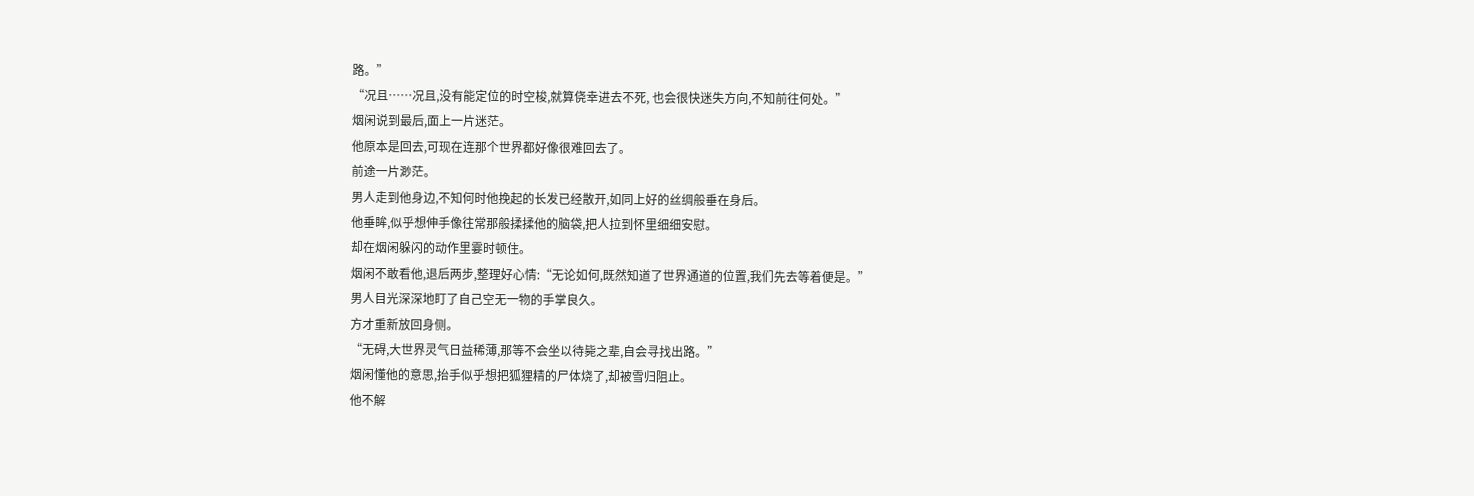路。”
“况且……况且,没有能定位的时空梭,就算侥幸进去不死, 也会很快迷失方向,不知前往何处。”
烟闲说到最后,面上一片迷茫。
他原本是回去,可现在连那个世界都好像很难回去了。
前途一片渺茫。
男人走到他身边,不知何时他挽起的长发已经散开,如同上好的丝绸般垂在身后。
他垂眸,似乎想伸手像往常那般揉揉他的脑袋,把人拉到怀里细细安慰。
却在烟闲躲闪的动作里霎时顿住。
烟闲不敢看他,退后两步,整理好心情:“无论如何,既然知道了世界通道的位置,我们先去等着便是。”
男人目光深深地盯了自己空无一物的手掌良久。
方才重新放回身侧。
“无碍,大世界灵气日益稀薄,那等不会坐以待毙之辈,自会寻找出路。”
烟闲懂他的意思,抬手似乎想把狐狸精的尸体烧了,却被雪归阻止。
他不解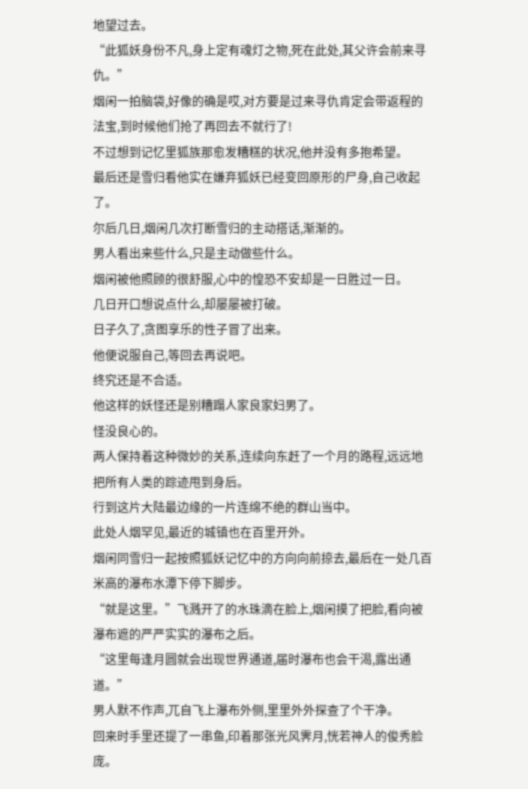地望过去。
“此狐妖身份不凡,身上定有魂灯之物,死在此处,其父许会前来寻仇。”
烟闲一拍脑袋,好像的确是哎,对方要是过来寻仇肯定会带返程的法宝,到时候他们抢了再回去不就行了!
不过想到记忆里狐族那愈发糟糕的状况,他并没有多抱希望。
最后还是雪归看他实在嫌弃狐妖已经变回原形的尸身,自己收起了。
尔后几日,烟闲几次打断雪归的主动搭话,渐渐的。
男人看出来些什么,只是主动做些什么。
烟闲被他照顾的很舒服,心中的惶恐不安却是一日胜过一日。
几日开口想说点什么,却屡屡被打破。
日子久了,贪图享乐的性子冒了出来。
他便说服自己,等回去再说吧。
终究还是不合适。
他这样的妖怪还是别糟蹋人家良家妇男了。
怪没良心的。
两人保持着这种微妙的关系,连续向东赶了一个月的路程,远远地把所有人类的踪迹甩到身后。
行到这片大陆最边缘的一片连绵不绝的群山当中。
此处人烟罕见,最近的城镇也在百里开外。
烟闲同雪归一起按照狐妖记忆中的方向向前掠去,最后在一处几百米高的瀑布水潭下停下脚步。
“就是这里。”飞溅开了的水珠滴在脸上,烟闲摸了把脸,看向被瀑布遮的严严实实的瀑布之后。
“这里每逢月圆就会出现世界通道,届时瀑布也会干渴,露出通道。”
男人默不作声,兀自飞上瀑布外侧,里里外外探查了个干净。
回来时手里还提了一串鱼,印着那张光风霁月,恍若神人的俊秀脸庞。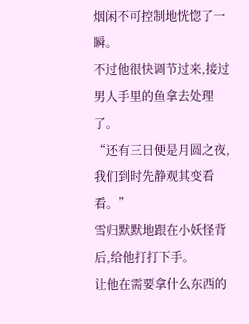烟闲不可控制地恍惚了一瞬。
不过他很快调节过来,接过男人手里的鱼拿去处理了。
“还有三日便是月圆之夜,我们到时先静观其变看看。”
雪归默默地跟在小妖怪背后,给他打打下手。
让他在需要拿什么东西的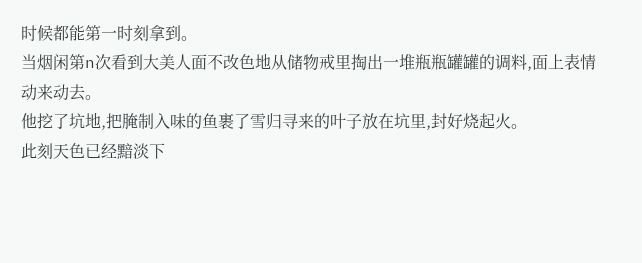时候都能第一时刻拿到。
当烟闲第n次看到大美人面不改色地从储物戒里掏出一堆瓶瓶罐罐的调料,面上表情动来动去。
他挖了坑地,把腌制入味的鱼裹了雪归寻来的叶子放在坑里,封好烧起火。
此刻天色已经黯淡下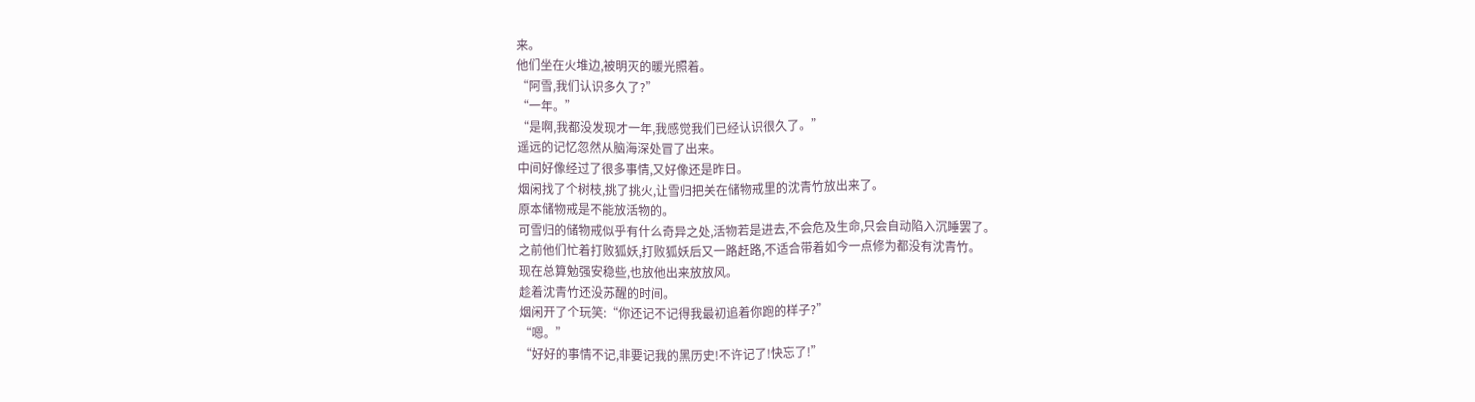来。
他们坐在火堆边,被明灭的暖光照着。
“阿雪,我们认识多久了?”
“一年。”
“是啊,我都没发现才一年,我感觉我们已经认识很久了。”
遥远的记忆忽然从脑海深处冒了出来。
中间好像经过了很多事情,又好像还是昨日。
烟闲找了个树枝,挑了挑火,让雪归把关在储物戒里的沈青竹放出来了。
原本储物戒是不能放活物的。
可雪归的储物戒似乎有什么奇异之处,活物若是进去,不会危及生命,只会自动陷入沉睡罢了。
之前他们忙着打败狐妖,打败狐妖后又一路赶路,不适合带着如今一点修为都没有沈青竹。
现在总算勉强安稳些,也放他出来放放风。
趁着沈青竹还没苏醒的时间。
烟闲开了个玩笑:“你还记不记得我最初追着你跑的样子?”
“嗯。”
“好好的事情不记,非要记我的黑历史!不许记了!快忘了!”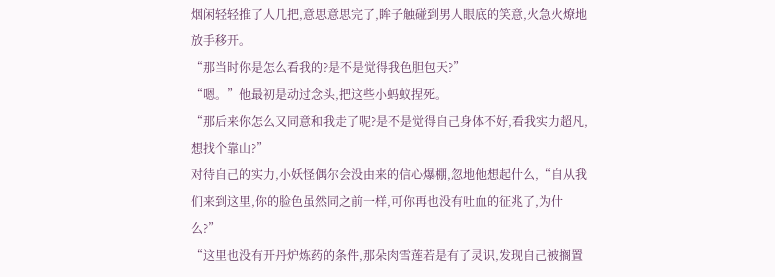烟闲轻轻推了人几把,意思意思完了,眸子触碰到男人眼底的笑意,火急火燎地放手移开。
“那当时你是怎么看我的?是不是觉得我色胆包天?”
“嗯。”他最初是动过念头,把这些小蚂蚁捏死。
“那后来你怎么又同意和我走了呢?是不是觉得自己身体不好,看我实力超凡,想找个靠山?”
对待自己的实力,小妖怪偶尔会没由来的信心爆棚,忽地他想起什么,“自从我们来到这里,你的脸色虽然同之前一样,可你再也没有吐血的征兆了,为什么?”
“这里也没有开丹炉炼药的条件,那朵肉雪莲若是有了灵识,发现自己被搁置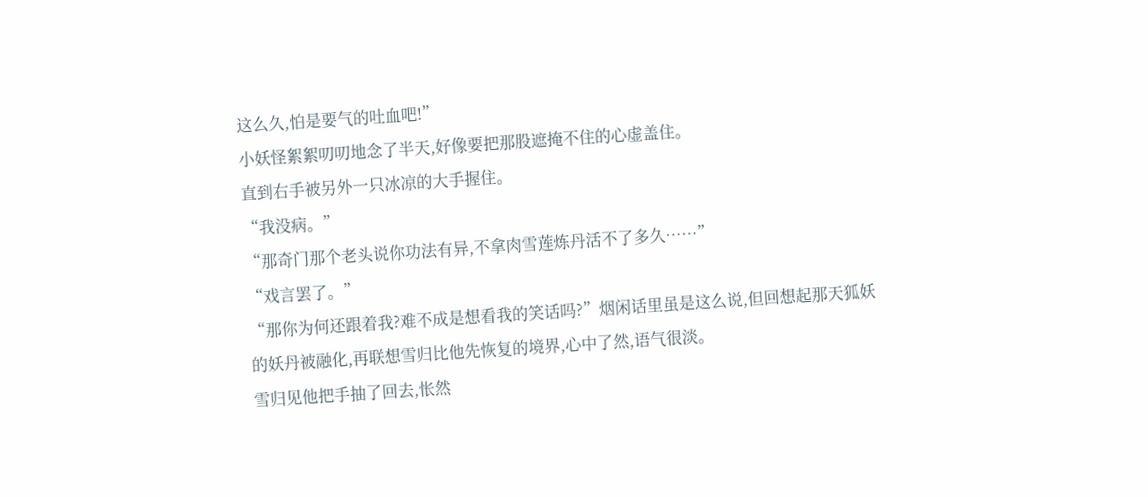这么久,怕是要气的吐血吧!”
小妖怪絮絮叨叨地念了半天,好像要把那股遮掩不住的心虚盖住。
直到右手被另外一只冰凉的大手握住。
“我没病。”
“那奇门那个老头说你功法有异,不拿肉雪莲炼丹活不了多久……”
“戏言罢了。”
“那你为何还跟着我?难不成是想看我的笑话吗?”烟闲话里虽是这么说,但回想起那天狐妖的妖丹被融化,再联想雪归比他先恢复的境界,心中了然,语气很淡。
雪归见他把手抽了回去,怅然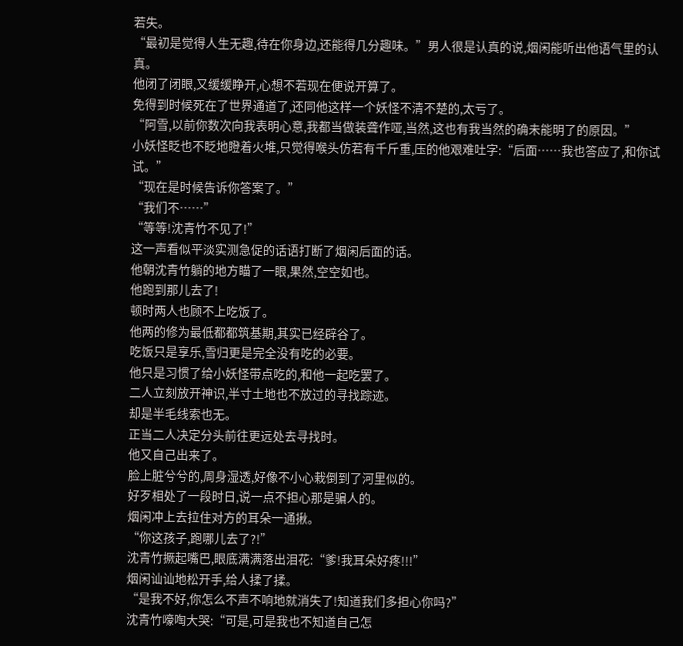若失。
“最初是觉得人生无趣,待在你身边,还能得几分趣味。”男人很是认真的说,烟闲能听出他语气里的认真。
他闭了闭眼,又缓缓睁开,心想不若现在便说开算了。
免得到时候死在了世界通道了,还同他这样一个妖怪不清不楚的,太亏了。
“阿雪,以前你数次向我表明心意,我都当做装聋作哑,当然,这也有我当然的确未能明了的原因。”
小妖怪眨也不眨地瞪着火堆,只觉得喉头仿若有千斤重,压的他艰难吐字:“后面……我也答应了,和你试试。”
“现在是时候告诉你答案了。”
“我们不……”
“等等!沈青竹不见了!”
这一声看似平淡实测急促的话语打断了烟闲后面的话。
他朝沈青竹躺的地方瞄了一眼,果然,空空如也。
他跑到那儿去了!
顿时两人也顾不上吃饭了。
他两的修为最低都都筑基期,其实已经辟谷了。
吃饭只是享乐,雪归更是完全没有吃的必要。
他只是习惯了给小妖怪带点吃的,和他一起吃罢了。
二人立刻放开神识,半寸土地也不放过的寻找踪迹。
却是半毛线索也无。
正当二人决定分头前往更远处去寻找时。
他又自己出来了。
脸上脏兮兮的,周身湿透,好像不小心栽倒到了河里似的。
好歹相处了一段时日,说一点不担心那是骗人的。
烟闲冲上去拉住对方的耳朵一通揪。
“你这孩子,跑哪儿去了?!”
沈青竹撅起嘴巴,眼底满满落出泪花:“爹!我耳朵好疼!!!”
烟闲讪讪地松开手,给人揉了揉。
“是我不好,你怎么不声不响地就消失了!知道我们多担心你吗?”
沈青竹嚎啕大哭:“可是,可是我也不知道自己怎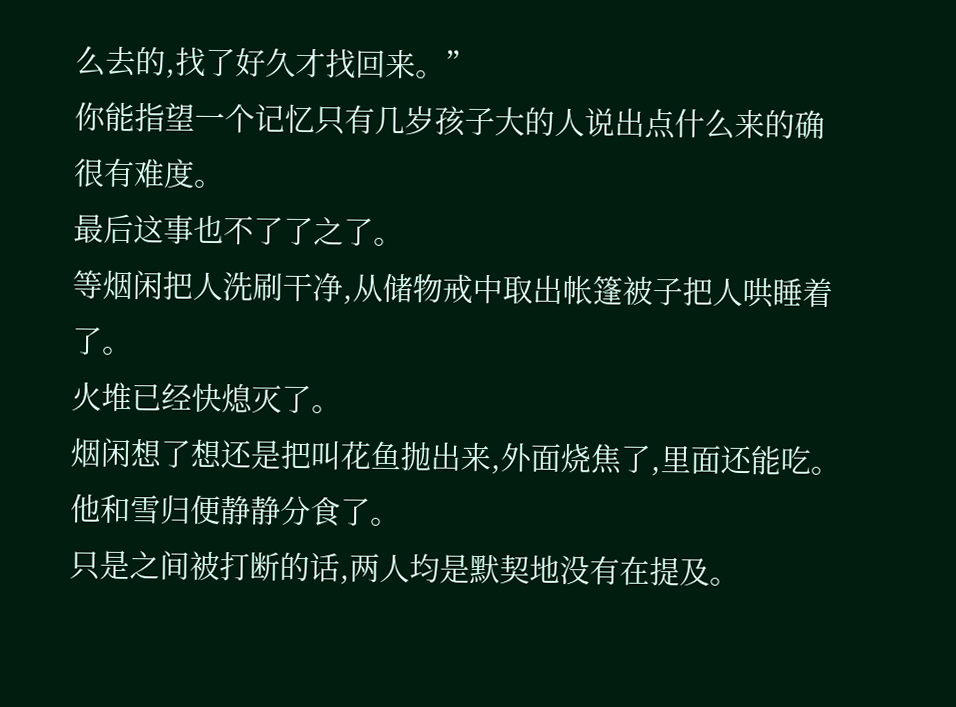么去的,找了好久才找回来。”
你能指望一个记忆只有几岁孩子大的人说出点什么来的确很有难度。
最后这事也不了了之了。
等烟闲把人洗刷干净,从储物戒中取出帐篷被子把人哄睡着了。
火堆已经快熄灭了。
烟闲想了想还是把叫花鱼抛出来,外面烧焦了,里面还能吃。
他和雪归便静静分食了。
只是之间被打断的话,两人均是默契地没有在提及。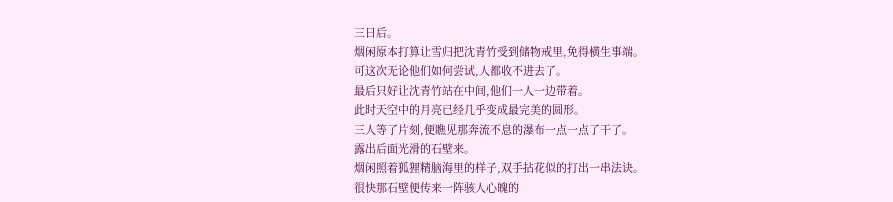三日后。
烟闲原本打算让雪归把沈青竹受到储物戒里,免得横生事端。
可这次无论他们如何尝试,人都收不进去了。
最后只好让沈青竹站在中间,他们一人一边带着。
此时天空中的月亮已经几乎变成最完美的圆形。
三人等了片刻,便瞧见那奔流不息的瀑布一点一点了干了。
露出后面光滑的石壁来。
烟闲照着狐狸精脑海里的样子,双手拈花似的打出一串法诀。
很快那石壁便传来一阵骇人心魄的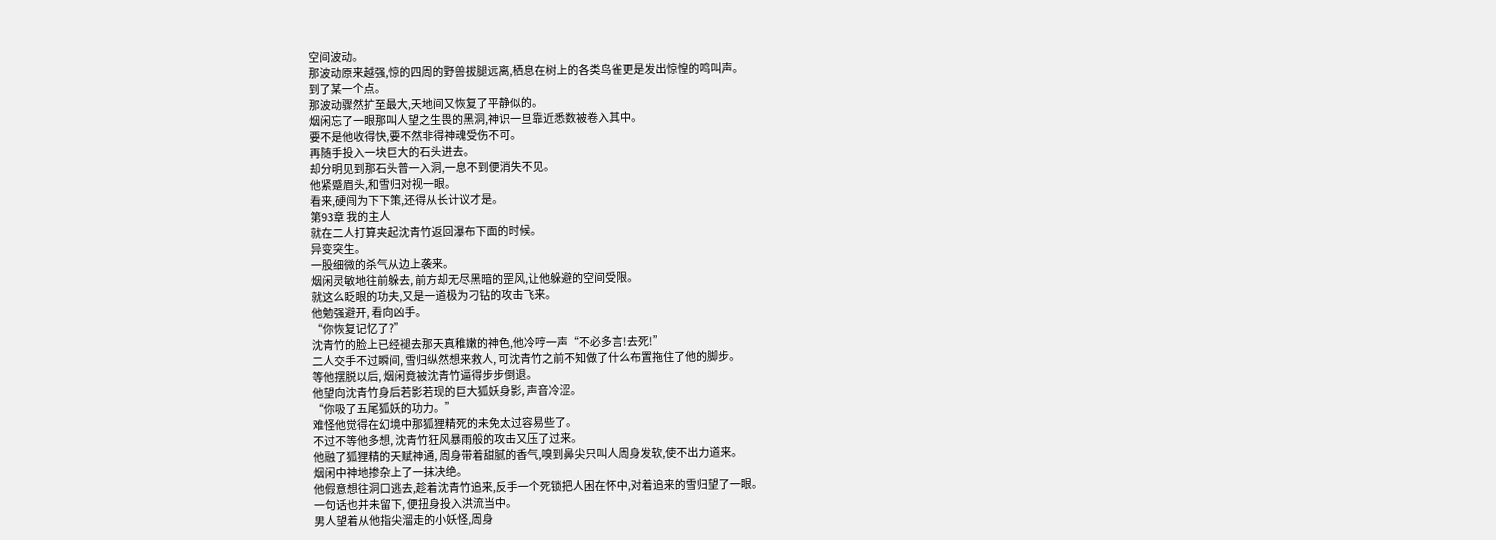空间波动。
那波动原来越强,惊的四周的野兽拔腿远离,栖息在树上的各类鸟雀更是发出惊惶的鸣叫声。
到了某一个点。
那波动骤然扩至最大,天地间又恢复了平静似的。
烟闲忘了一眼那叫人望之生畏的黑洞,神识一旦靠近悉数被卷入其中。
要不是他收得快,要不然非得神魂受伤不可。
再随手投入一块巨大的石头进去。
却分明见到那石头普一入洞,一息不到便消失不见。
他紧蹙眉头,和雪归对视一眼。
看来,硬闯为下下策,还得从长计议才是。
第93章 我的主人
就在二人打算夹起沈青竹返回瀑布下面的时候。
异变突生。
一股细微的杀气从边上袭来。
烟闲灵敏地往前躲去, 前方却无尽黑暗的罡风,让他躲避的空间受限。
就这么眨眼的功夫,又是一道极为刁钻的攻击飞来。
他勉强避开, 看向凶手。
“你恢复记忆了?”
沈青竹的脸上已经褪去那天真稚嫩的神色,他冷哼一声“不必多言!去死!”
二人交手不过瞬间, 雪归纵然想来救人, 可沈青竹之前不知做了什么布置拖住了他的脚步。
等他摆脱以后, 烟闲竟被沈青竹逼得步步倒退。
他望向沈青竹身后若影若现的巨大狐妖身影, 声音冷涩。
“你吸了五尾狐妖的功力。”
难怪他觉得在幻境中那狐狸精死的未免太过容易些了。
不过不等他多想, 沈青竹狂风暴雨般的攻击又压了过来。
他融了狐狸精的天赋神通, 周身带着甜腻的香气,嗅到鼻尖只叫人周身发软,使不出力道来。
烟闲中神地掺杂上了一抹决绝。
他假意想往洞口逃去,趁着沈青竹追来,反手一个死锁把人困在怀中,对着追来的雪归望了一眼。
一句话也并未留下, 便扭身投入洪流当中。
男人望着从他指尖溜走的小妖怪,周身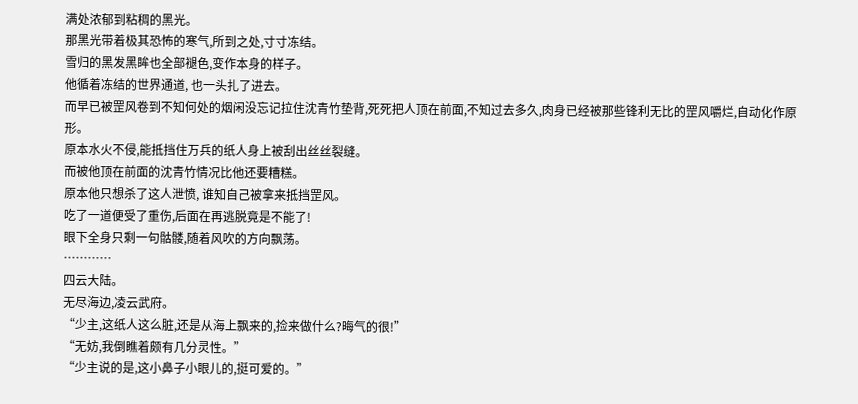满处浓郁到粘稠的黑光。
那黑光带着极其恐怖的寒气,所到之处,寸寸冻结。
雪归的黑发黑眸也全部褪色,变作本身的样子。
他循着冻结的世界通道, 也一头扎了进去。
而早已被罡风卷到不知何处的烟闲没忘记拉住沈青竹垫背,死死把人顶在前面,不知过去多久,肉身已经被那些锋利无比的罡风嚼烂,自动化作原形。
原本水火不侵,能抵挡住万兵的纸人身上被刮出丝丝裂缝。
而被他顶在前面的沈青竹情况比他还要糟糕。
原本他只想杀了这人泄愤, 谁知自己被拿来抵挡罡风。
吃了一道便受了重伤,后面在再逃脱竟是不能了!
眼下全身只剩一句骷髅,随着风吹的方向飘荡。
…………
四云大陆。
无尽海边,凌云武府。
“少主,这纸人这么脏,还是从海上飘来的,捡来做什么?晦气的很!”
“无妨,我倒瞧着颇有几分灵性。”
“少主说的是,这小鼻子小眼儿的,挺可爱的。”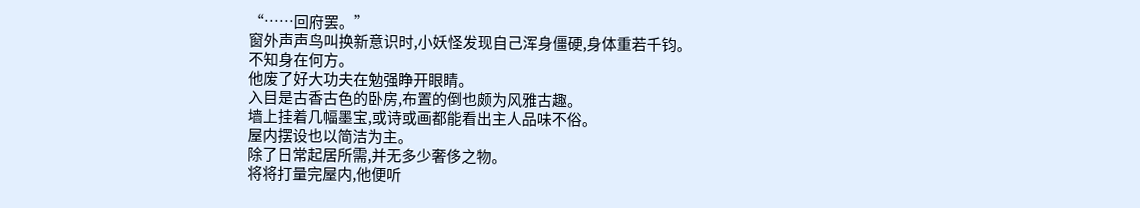“……回府罢。”
窗外声声鸟叫换新意识时,小妖怪发现自己浑身僵硬,身体重若千钧。
不知身在何方。
他废了好大功夫在勉强睁开眼睛。
入目是古香古色的卧房,布置的倒也颇为风雅古趣。
墙上挂着几幅墨宝,或诗或画都能看出主人品味不俗。
屋内摆设也以简洁为主。
除了日常起居所需,并无多少奢侈之物。
将将打量完屋内,他便听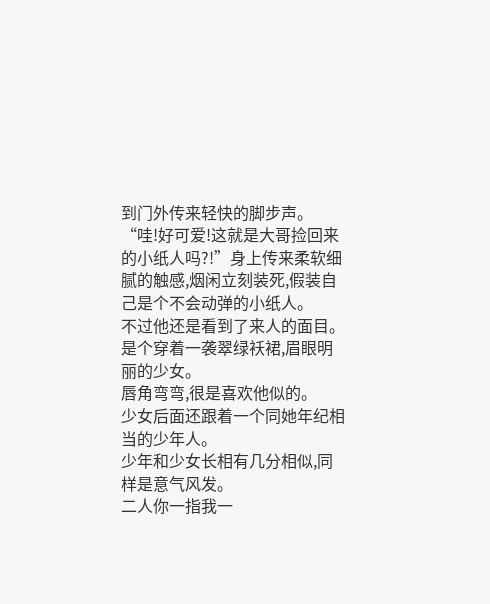到门外传来轻快的脚步声。
“哇!好可爱!这就是大哥捡回来的小纸人吗?!”身上传来柔软细腻的触感,烟闲立刻装死,假装自己是个不会动弹的小纸人。
不过他还是看到了来人的面目。
是个穿着一袭翠绿袄裙,眉眼明丽的少女。
唇角弯弯,很是喜欢他似的。
少女后面还跟着一个同她年纪相当的少年人。
少年和少女长相有几分相似,同样是意气风发。
二人你一指我一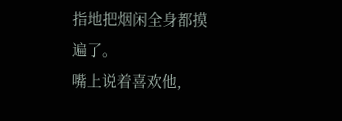指地把烟闲全身都摸遍了。
嘴上说着喜欢他,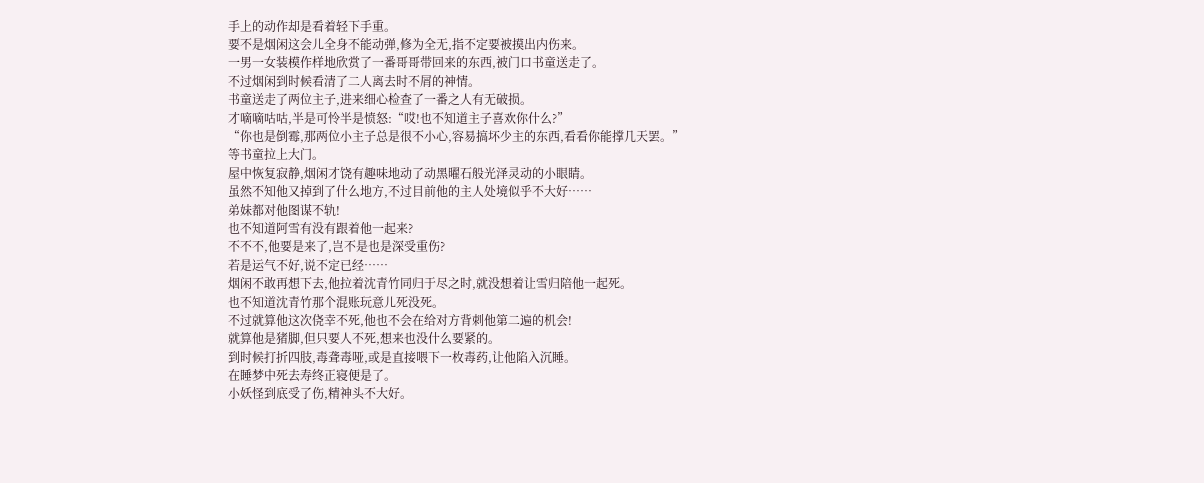手上的动作却是看着轻下手重。
要不是烟闲这会儿全身不能动弹,修为全无,指不定要被摸出内伤来。
一男一女装模作样地欣赏了一番哥哥带回来的东西,被门口书童送走了。
不过烟闲到时候看清了二人离去时不屑的神情。
书童送走了两位主子,进来细心检查了一番之人有无破损。
才嘀嘀咕咕,半是可怜半是愤怒:“哎!也不知道主子喜欢你什么?”
“你也是倒霉,那两位小主子总是很不小心,容易搞坏少主的东西,看看你能撑几天罢。”
等书童拉上大门。
屋中恢复寂静,烟闲才饶有趣味地动了动黑曜石般光泽灵动的小眼睛。
虽然不知他又掉到了什么地方,不过目前他的主人处境似乎不大好……
弟妹都对他图谋不轨!
也不知道阿雪有没有跟着他一起来?
不不不,他要是来了,岂不是也是深受重伤?
若是运气不好,说不定已经……
烟闲不敢再想下去,他拉着沈青竹同归于尽之时,就没想着让雪归陪他一起死。
也不知道沈青竹那个混账玩意儿死没死。
不过就算他这次侥幸不死,他也不会在给对方背刺他第二遍的机会!
就算他是猪脚,但只要人不死,想来也没什么要紧的。
到时候打折四肢,毒聋毒哑,或是直接喂下一枚毒药,让他陷入沉睡。
在睡梦中死去寿终正寝便是了。
小妖怪到底受了伤,精神头不大好。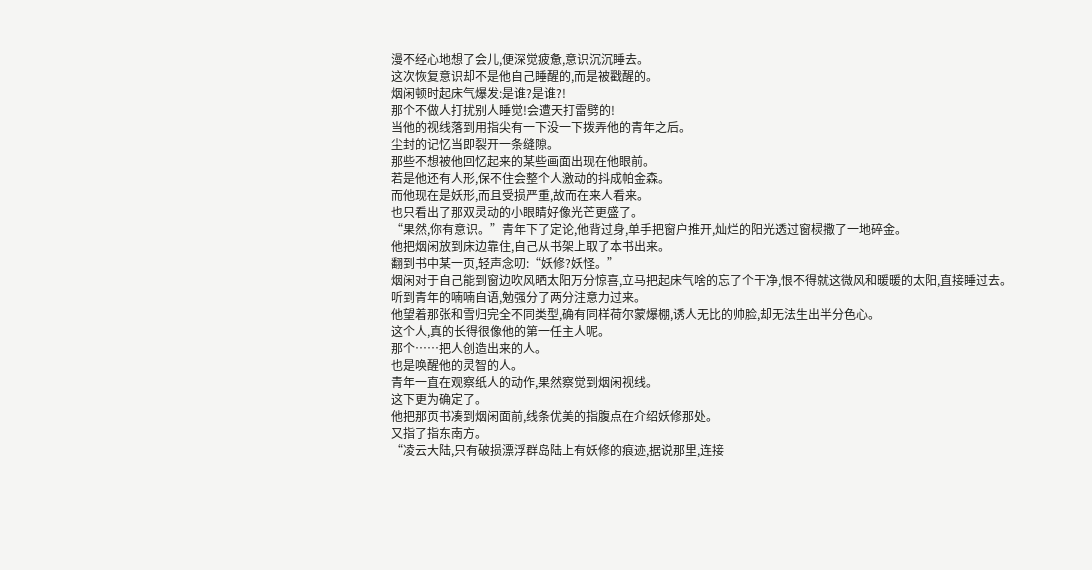漫不经心地想了会儿,便深觉疲惫,意识沉沉睡去。
这次恢复意识却不是他自己睡醒的,而是被戳醒的。
烟闲顿时起床气爆发:是谁?是谁?!
那个不做人打扰别人睡觉!会遭天打雷劈的!
当他的视线落到用指尖有一下没一下拨弄他的青年之后。
尘封的记忆当即裂开一条缝隙。
那些不想被他回忆起来的某些画面出现在他眼前。
若是他还有人形,保不住会整个人激动的抖成帕金森。
而他现在是妖形,而且受损严重,故而在来人看来。
也只看出了那双灵动的小眼睛好像光芒更盛了。
“果然,你有意识。”青年下了定论,他背过身,单手把窗户推开,灿烂的阳光透过窗棂撒了一地碎金。
他把烟闲放到床边靠住,自己从书架上取了本书出来。
翻到书中某一页,轻声念叨:“妖修?妖怪。”
烟闲对于自己能到窗边吹风晒太阳万分惊喜,立马把起床气啥的忘了个干净,恨不得就这微风和暖暖的太阳,直接睡过去。
听到青年的喃喃自语,勉强分了两分注意力过来。
他望着那张和雪归完全不同类型,确有同样荷尔蒙爆棚,诱人无比的帅脸,却无法生出半分色心。
这个人,真的长得很像他的第一任主人呢。
那个……把人创造出来的人。
也是唤醒他的灵智的人。
青年一直在观察纸人的动作,果然察觉到烟闲视线。
这下更为确定了。
他把那页书凑到烟闲面前,线条优美的指腹点在介绍妖修那处。
又指了指东南方。
“凌云大陆,只有破损漂浮群岛陆上有妖修的痕迹,据说那里,连接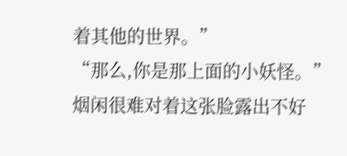着其他的世界。”
“那么,你是那上面的小妖怪。”
烟闲很难对着这张脸露出不好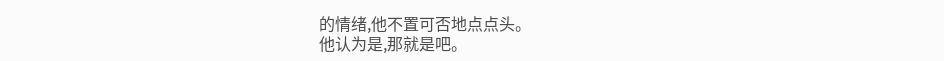的情绪,他不置可否地点点头。
他认为是,那就是吧。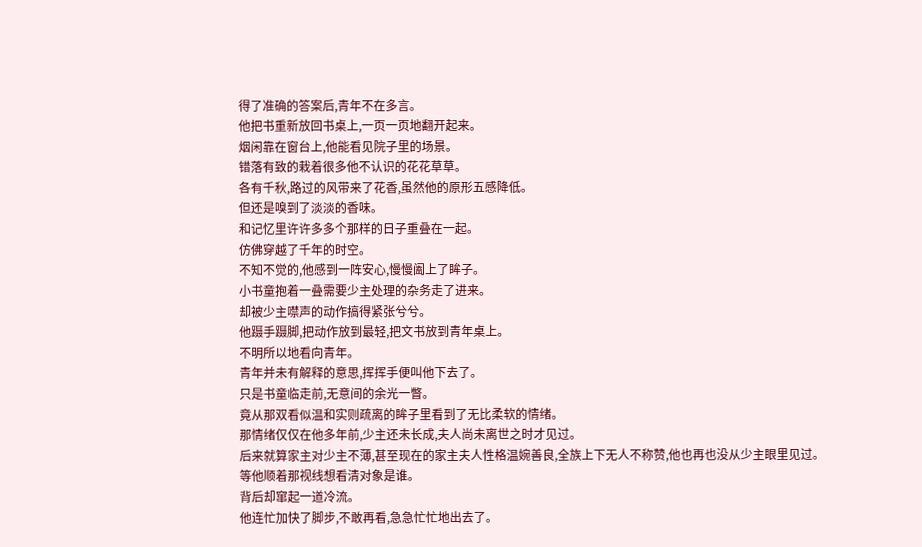得了准确的答案后,青年不在多言。
他把书重新放回书桌上,一页一页地翻开起来。
烟闲靠在窗台上,他能看见院子里的场景。
错落有致的栽着很多他不认识的花花草草。
各有千秋,路过的风带来了花香,虽然他的原形五感降低。
但还是嗅到了淡淡的香味。
和记忆里许许多多个那样的日子重叠在一起。
仿佛穿越了千年的时空。
不知不觉的,他感到一阵安心,慢慢阖上了眸子。
小书童抱着一叠需要少主处理的杂务走了进来。
却被少主噤声的动作搞得紧张兮兮。
他蹑手蹑脚,把动作放到最轻,把文书放到青年桌上。
不明所以地看向青年。
青年并未有解释的意思,挥挥手便叫他下去了。
只是书童临走前,无意间的余光一瞥。
竟从那双看似温和实则疏离的眸子里看到了无比柔软的情绪。
那情绪仅仅在他多年前,少主还未长成,夫人尚未离世之时才见过。
后来就算家主对少主不薄,甚至现在的家主夫人性格温婉善良,全族上下无人不称赞,他也再也没从少主眼里见过。
等他顺着那视线想看清对象是谁。
背后却窜起一道冷流。
他连忙加快了脚步,不敢再看,急急忙忙地出去了。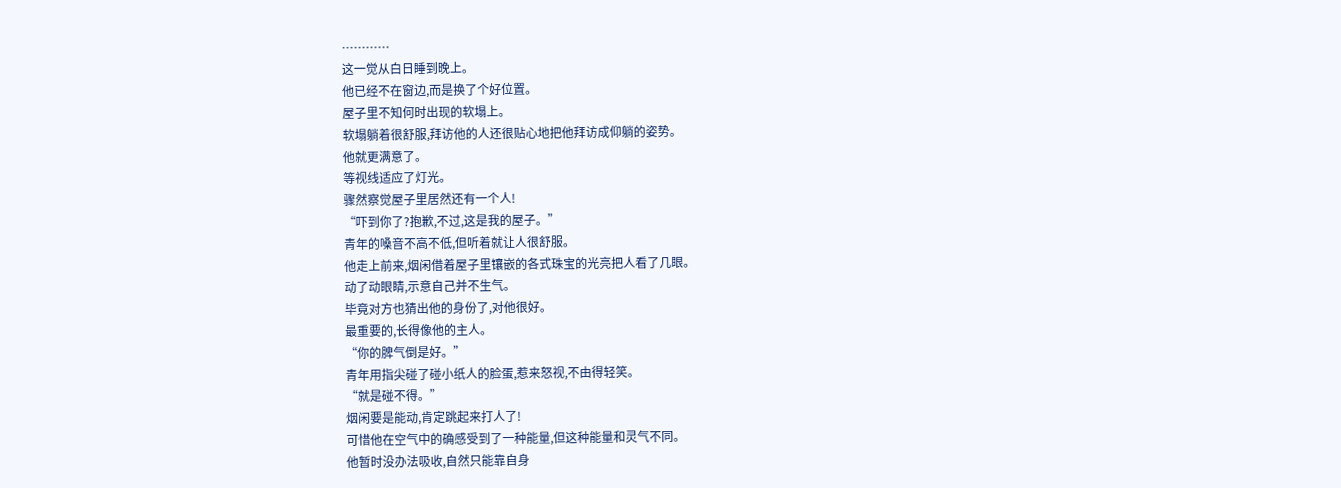…………
这一觉从白日睡到晚上。
他已经不在窗边,而是换了个好位置。
屋子里不知何时出现的软塌上。
软塌躺着很舒服,拜访他的人还很贴心地把他拜访成仰躺的姿势。
他就更满意了。
等视线适应了灯光。
骤然察觉屋子里居然还有一个人!
“吓到你了?抱歉,不过,这是我的屋子。”
青年的嗓音不高不低,但听着就让人很舒服。
他走上前来,烟闲借着屋子里镶嵌的各式珠宝的光亮把人看了几眼。
动了动眼睛,示意自己并不生气。
毕竟对方也猜出他的身份了,对他很好。
最重要的,长得像他的主人。
“你的脾气倒是好。”
青年用指尖碰了碰小纸人的脸蛋,惹来怒视,不由得轻笑。
“就是碰不得。”
烟闲要是能动,肯定跳起来打人了!
可惜他在空气中的确感受到了一种能量,但这种能量和灵气不同。
他暂时没办法吸收,自然只能靠自身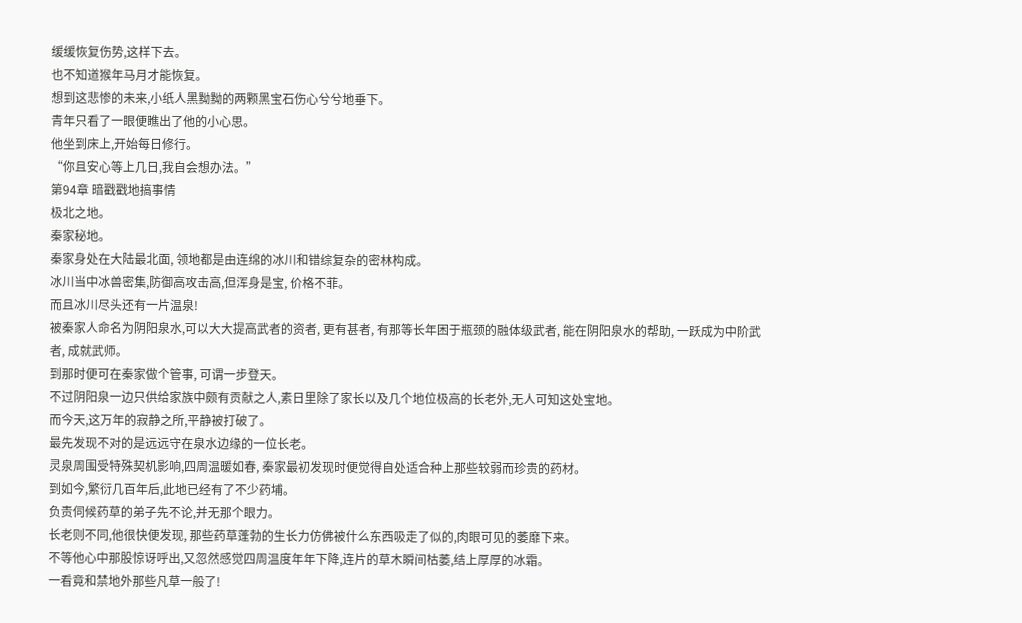缓缓恢复伤势,这样下去。
也不知道猴年马月才能恢复。
想到这悲惨的未来,小纸人黑黝黝的两颗黑宝石伤心兮兮地垂下。
青年只看了一眼便瞧出了他的小心思。
他坐到床上,开始每日修行。
“你且安心等上几日,我自会想办法。”
第94章 暗戳戳地搞事情
极北之地。
秦家秘地。
秦家身处在大陆最北面, 领地都是由连绵的冰川和错综复杂的密林构成。
冰川当中冰兽密集,防御高攻击高,但浑身是宝, 价格不菲。
而且冰川尽头还有一片温泉!
被秦家人命名为阴阳泉水,可以大大提高武者的资者, 更有甚者, 有那等长年困于瓶颈的融体级武者, 能在阴阳泉水的帮助, 一跃成为中阶武者, 成就武师。
到那时便可在秦家做个管事, 可谓一步登天。
不过阴阳泉一边只供给家族中颇有贡献之人,素日里除了家长以及几个地位极高的长老外,无人可知这处宝地。
而今天,这万年的寂静之所,平静被打破了。
最先发现不对的是远远守在泉水边缘的一位长老。
灵泉周围受特殊契机影响,四周温暖如春, 秦家最初发现时便觉得自处适合种上那些较弱而珍贵的药材。
到如今,繁衍几百年后,此地已经有了不少药埔。
负责伺候药草的弟子先不论,并无那个眼力。
长老则不同,他很快便发现, 那些药草蓬勃的生长力仿佛被什么东西吸走了似的,肉眼可见的萎靡下来。
不等他心中那股惊讶呼出,又忽然感觉四周温度年年下降,连片的草木瞬间枯萎,结上厚厚的冰霜。
一看竟和禁地外那些凡草一般了!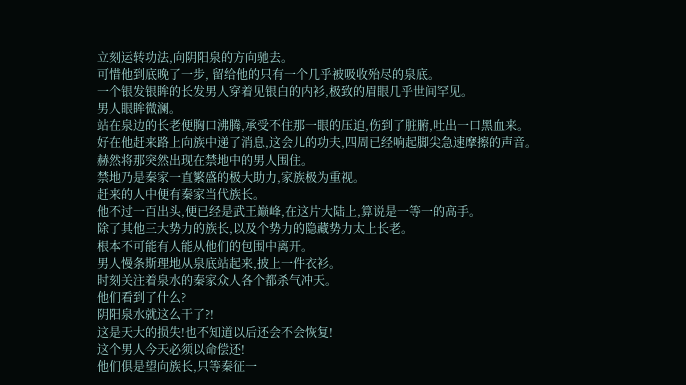立刻运转功法,向阴阳泉的方向驰去。
可惜他到底晚了一步, 留给他的只有一个几乎被吸收殆尽的泉底。
一个银发银眸的长发男人穿着见银白的内衫,极致的眉眼几乎世间罕见。
男人眼眸微澜。
站在泉边的长老便胸口沸腾,承受不住那一眼的压迫,伤到了脏腑,吐出一口黑血来。
好在他赶来路上向族中递了消息,这会儿的功夫,四周已经响起脚尖急速摩擦的声音。
赫然将那突然出现在禁地中的男人围住。
禁地乃是秦家一直繁盛的极大助力,家族极为重视。
赶来的人中便有秦家当代族长。
他不过一百出头,便已经是武王巅峰,在这片大陆上,算说是一等一的高手。
除了其他三大势力的族长,以及个势力的隐藏势力太上长老。
根本不可能有人能从他们的包围中离开。
男人慢条斯理地从泉底站起来,披上一件衣衫。
时刻关注着泉水的秦家众人各个都杀气冲天。
他们看到了什么?
阴阳泉水就这么干了?!
这是天大的损失!也不知道以后还会不会恢复!
这个男人今天必须以命偿还!
他们俱是望向族长,只等秦征一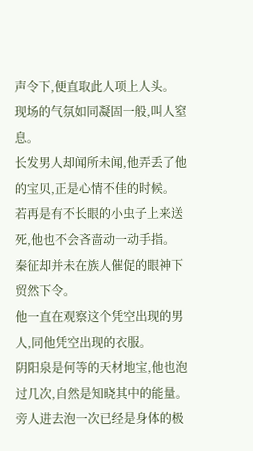声令下,便直取此人项上人头。
现场的气氛如同凝固一般,叫人窒息。
长发男人却闻所未闻,他弄丢了他的宝贝,正是心情不佳的时候。
若再是有不长眼的小虫子上来送死,他也不会吝啬动一动手指。
秦征却并未在族人催促的眼神下贸然下令。
他一直在观察这个凭空出现的男人,同他凭空出现的衣服。
阴阳泉是何等的天材地宝,他也泡过几次,自然是知晓其中的能量。
旁人进去泡一次已经是身体的极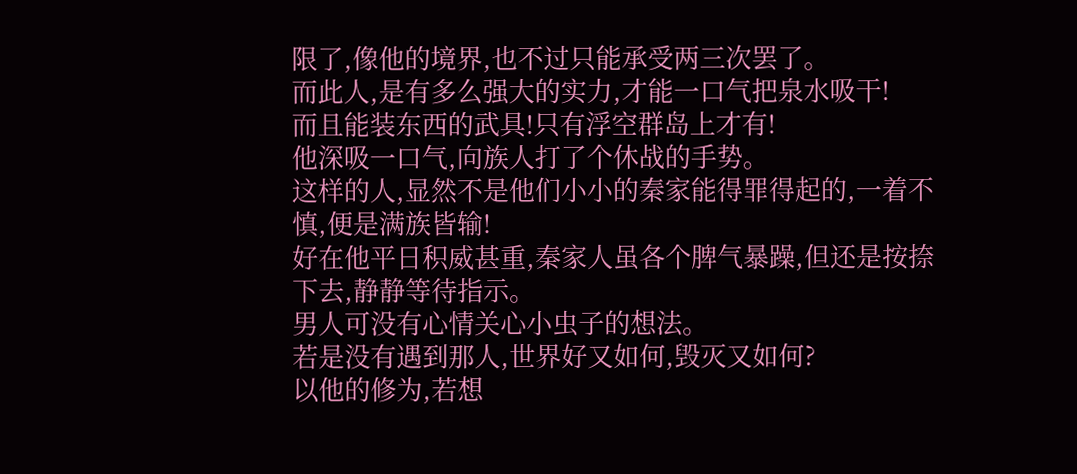限了,像他的境界,也不过只能承受两三次罢了。
而此人,是有多么强大的实力,才能一口气把泉水吸干!
而且能装东西的武具!只有浮空群岛上才有!
他深吸一口气,向族人打了个休战的手势。
这样的人,显然不是他们小小的秦家能得罪得起的,一着不慎,便是满族皆输!
好在他平日积威甚重,秦家人虽各个脾气暴躁,但还是按捺下去,静静等待指示。
男人可没有心情关心小虫子的想法。
若是没有遇到那人,世界好又如何,毁灭又如何?
以他的修为,若想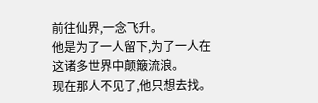前往仙界,一念飞升。
他是为了一人留下,为了一人在这诸多世界中颠簸流浪。
现在那人不见了,他只想去找。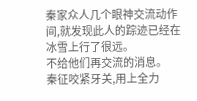秦家众人几个眼神交流动作间,就发现此人的踪迹已经在冰雪上行了很远。
不给他们再交流的消息。
秦征咬紧牙关,用上全力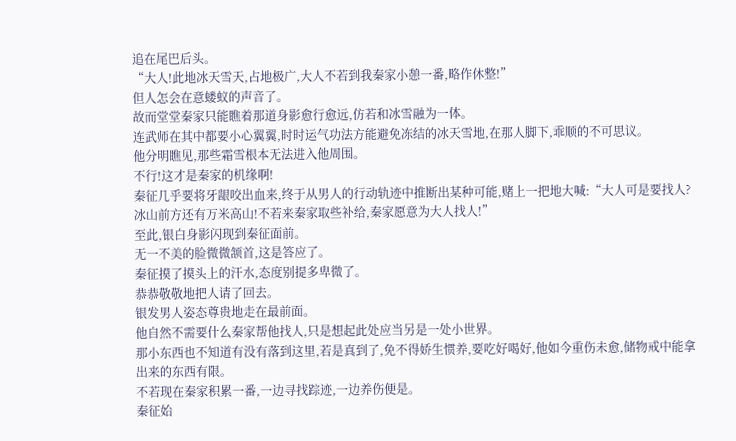追在尾巴后头。
“大人!此地冰天雪天,占地极广,大人不若到我秦家小憩一番,略作休整!”
但人怎会在意蝼蚁的声音了。
故而堂堂秦家只能瞧着那道身影愈行愈远,仿若和冰雪融为一体。
连武师在其中都要小心翼翼,时时运气功法方能避免冻结的冰天雪地,在那人脚下,乖顺的不可思议。
他分明瞧见,那些霜雪根本无法进入他周围。
不行!这才是秦家的机缘啊!
秦征几乎要将牙龈咬出血来,终于从男人的行动轨迹中推断出某种可能,赌上一把地大喊:“大人可是要找人?冰山前方还有万米高山!不若来秦家取些补给,秦家愿意为大人找人!”
至此,银白身影闪现到秦征面前。
无一不美的脸微微颔首,这是答应了。
秦征摸了摸头上的汗水,态度别提多卑微了。
恭恭敬敬地把人请了回去。
银发男人姿态尊贵地走在最前面。
他自然不需要什么秦家帮他找人,只是想起此处应当另是一处小世界。
那小东西也不知道有没有落到这里,若是真到了,免不得娇生惯养,要吃好喝好,他如今重伤未愈,储物戒中能拿出来的东西有限。
不若现在秦家积累一番,一边寻找踪迹,一边养伤便是。
秦征始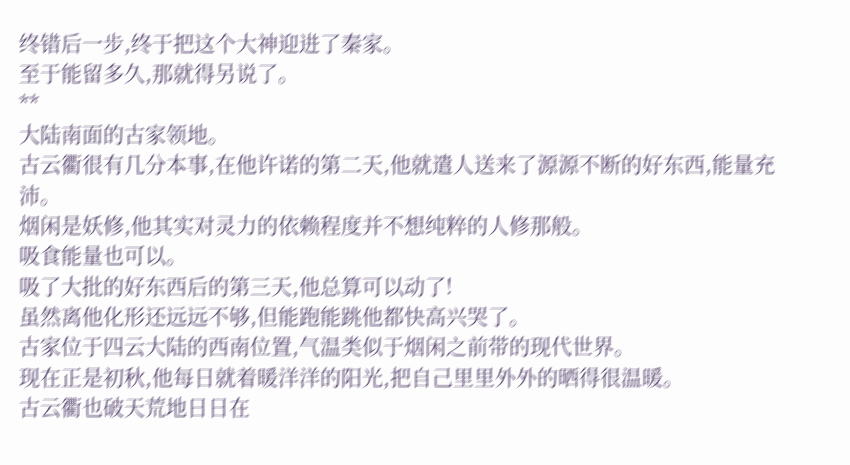终错后一步,终于把这个大神迎进了秦家。
至于能留多久,那就得另说了。
**
大陆南面的古家领地。
古云衢很有几分本事,在他许诺的第二天,他就遣人送来了源源不断的好东西,能量充沛。
烟闲是妖修,他其实对灵力的依赖程度并不想纯粹的人修那般。
吸食能量也可以。
吸了大批的好东西后的第三天,他总算可以动了!
虽然离他化形还远远不够,但能跑能跳他都快高兴哭了。
古家位于四云大陆的西南位置,气温类似于烟闲之前带的现代世界。
现在正是初秋,他每日就着暖洋洋的阳光,把自己里里外外的晒得很温暖。
古云衢也破天荒地日日在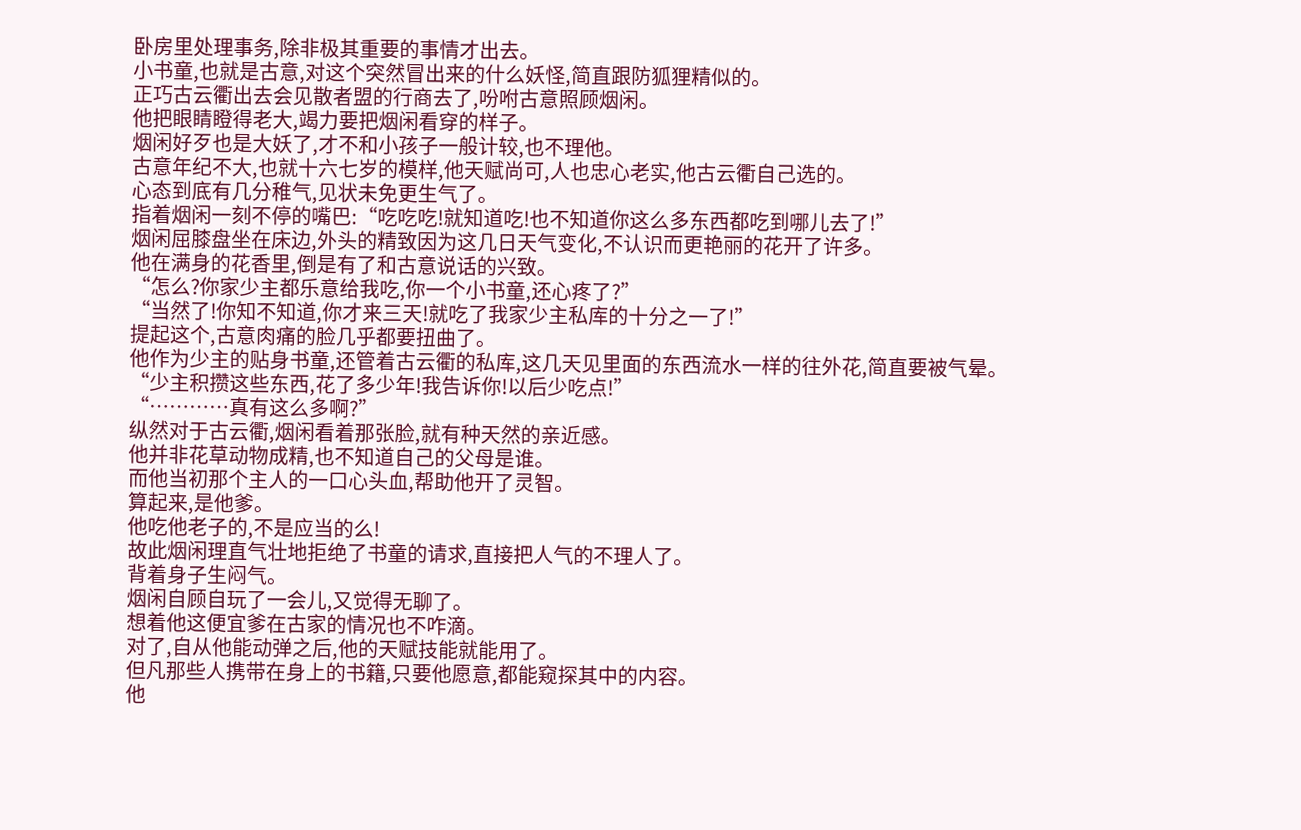卧房里处理事务,除非极其重要的事情才出去。
小书童,也就是古意,对这个突然冒出来的什么妖怪,简直跟防狐狸精似的。
正巧古云衢出去会见散者盟的行商去了,吩咐古意照顾烟闲。
他把眼睛瞪得老大,竭力要把烟闲看穿的样子。
烟闲好歹也是大妖了,才不和小孩子一般计较,也不理他。
古意年纪不大,也就十六七岁的模样,他天赋尚可,人也忠心老实,他古云衢自己选的。
心态到底有几分稚气,见状未免更生气了。
指着烟闲一刻不停的嘴巴:“吃吃吃!就知道吃!也不知道你这么多东西都吃到哪儿去了!”
烟闲屈膝盘坐在床边,外头的精致因为这几日天气变化,不认识而更艳丽的花开了许多。
他在满身的花香里,倒是有了和古意说话的兴致。
“怎么?你家少主都乐意给我吃,你一个小书童,还心疼了?”
“当然了!你知不知道,你才来三天!就吃了我家少主私库的十分之一了!”
提起这个,古意肉痛的脸几乎都要扭曲了。
他作为少主的贴身书童,还管着古云衢的私库,这几天见里面的东西流水一样的往外花,简直要被气晕。
“少主积攒这些东西,花了多少年!我告诉你!以后少吃点!”
“…………真有这么多啊?”
纵然对于古云衢,烟闲看着那张脸,就有种天然的亲近感。
他并非花草动物成精,也不知道自己的父母是谁。
而他当初那个主人的一口心头血,帮助他开了灵智。
算起来,是他爹。
他吃他老子的,不是应当的么!
故此烟闲理直气壮地拒绝了书童的请求,直接把人气的不理人了。
背着身子生闷气。
烟闲自顾自玩了一会儿,又觉得无聊了。
想着他这便宜爹在古家的情况也不咋滴。
对了,自从他能动弹之后,他的天赋技能就能用了。
但凡那些人携带在身上的书籍,只要他愿意,都能窥探其中的内容。
他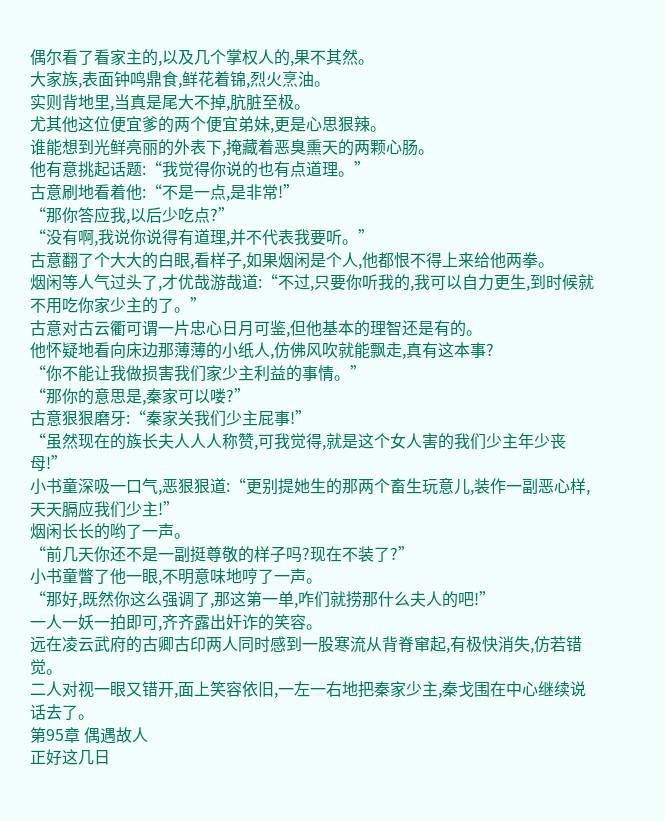偶尔看了看家主的,以及几个掌权人的,果不其然。
大家族,表面钟鸣鼎食,鲜花着锦,烈火烹油。
实则背地里,当真是尾大不掉,肮脏至极。
尤其他这位便宜爹的两个便宜弟妹,更是心思狠辣。
谁能想到光鲜亮丽的外表下,掩藏着恶臭熏天的两颗心肠。
他有意挑起话题:“我觉得你说的也有点道理。”
古意刷地看着他:“不是一点,是非常!”
“那你答应我,以后少吃点?”
“没有啊,我说你说得有道理,并不代表我要听。”
古意翻了个大大的白眼,看样子,如果烟闲是个人,他都恨不得上来给他两拳。
烟闲等人气过头了,才优哉游哉道:“不过,只要你听我的,我可以自力更生,到时候就不用吃你家少主的了。”
古意对古云衢可谓一片忠心日月可鉴,但他基本的理智还是有的。
他怀疑地看向床边那薄薄的小纸人,仿佛风吹就能飘走,真有这本事?
“你不能让我做损害我们家少主利益的事情。”
“那你的意思是,秦家可以喽?”
古意狠狠磨牙:“秦家关我们少主屁事!”
“虽然现在的族长夫人人人称赞,可我觉得,就是这个女人害的我们少主年少丧母!”
小书童深吸一口气,恶狠狠道:“更别提她生的那两个畜生玩意儿,装作一副恶心样,天天膈应我们少主!”
烟闲长长的哟了一声。
“前几天你还不是一副挺尊敬的样子吗?现在不装了?”
小书童瞥了他一眼,不明意味地哼了一声。
“那好,既然你这么强调了,那这第一单,咋们就捞那什么夫人的吧!”
一人一妖一拍即可,齐齐露出奸诈的笑容。
远在凌云武府的古卿古印两人同时感到一股寒流从背脊窜起,有极快消失,仿若错觉。
二人对视一眼又错开,面上笑容依旧,一左一右地把秦家少主,秦戈围在中心继续说话去了。
第95章 偶遇故人
正好这几日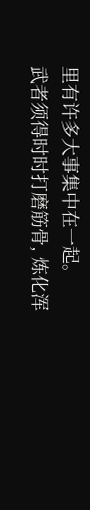里有许多大事集中在一起。
武者须得时时打磨筋骨, 炼化浑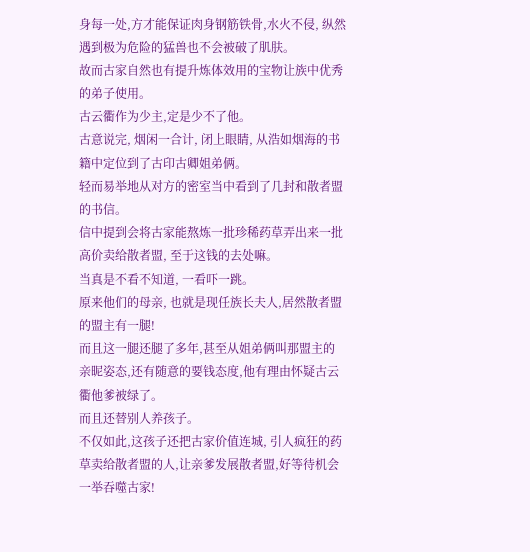身每一处,方才能保证肉身钢筋铁骨,水火不侵, 纵然遇到极为危险的猛兽也不会被破了肌肤。
故而古家自然也有提升炼体效用的宝物让族中优秀的弟子使用。
古云衢作为少主,定是少不了他。
古意说完, 烟闲一合计, 闭上眼睛, 从浩如烟海的书籍中定位到了古印古卿姐弟俩。
轻而易举地从对方的密室当中看到了几封和散者盟的书信。
信中提到会将古家能熬炼一批珍稀药草弄出来一批高价卖给散者盟, 至于这钱的去处嘛。
当真是不看不知道, 一看吓一跳。
原来他们的母亲, 也就是现任族长夫人,居然散者盟的盟主有一腿!
而且这一腿还腿了多年,甚至从姐弟俩叫那盟主的亲昵姿态,还有随意的要钱态度,他有理由怀疑古云衢他爹被绿了。
而且还替别人养孩子。
不仅如此,这孩子还把古家价值连城, 引人疯狂的药草卖给散者盟的人,让亲爹发展散者盟,好等待机会一举吞噬古家!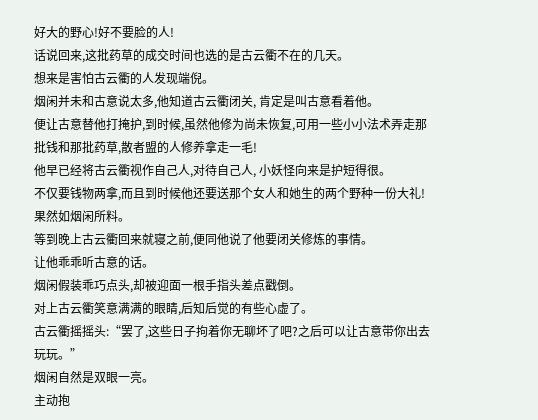好大的野心!好不要脸的人!
话说回来,这批药草的成交时间也选的是古云衢不在的几天。
想来是害怕古云衢的人发现端倪。
烟闲并未和古意说太多,他知道古云衢闭关, 肯定是叫古意看着他。
便让古意替他打掩护,到时候,虽然他修为尚未恢复,可用一些小小法术弄走那批钱和那批药草,散者盟的人修养拿走一毛!
他早已经将古云衢视作自己人,对待自己人, 小妖怪向来是护短得很。
不仅要钱物两拿,而且到时候他还要送那个女人和她生的两个野种一份大礼!
果然如烟闲所料。
等到晚上古云衢回来就寝之前,便同他说了他要闭关修炼的事情。
让他乖乖听古意的话。
烟闲假装乖巧点头,却被迎面一根手指头差点戳倒。
对上古云衢笑意满满的眼睛,后知后觉的有些心虚了。
古云衢摇摇头:“罢了,这些日子拘着你无聊坏了吧?之后可以让古意带你出去玩玩。”
烟闲自然是双眼一亮。
主动抱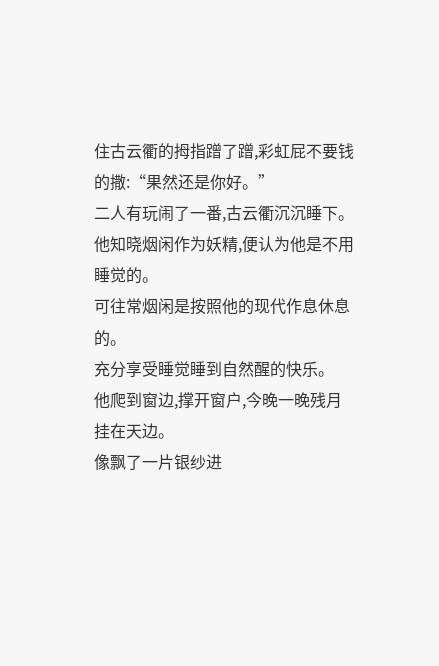住古云衢的拇指蹭了蹭,彩虹屁不要钱的撒:“果然还是你好。”
二人有玩闹了一番,古云衢沉沉睡下。
他知晓烟闲作为妖精,便认为他是不用睡觉的。
可往常烟闲是按照他的现代作息休息的。
充分享受睡觉睡到自然醒的快乐。
他爬到窗边,撑开窗户,今晚一晚残月挂在天边。
像飘了一片银纱进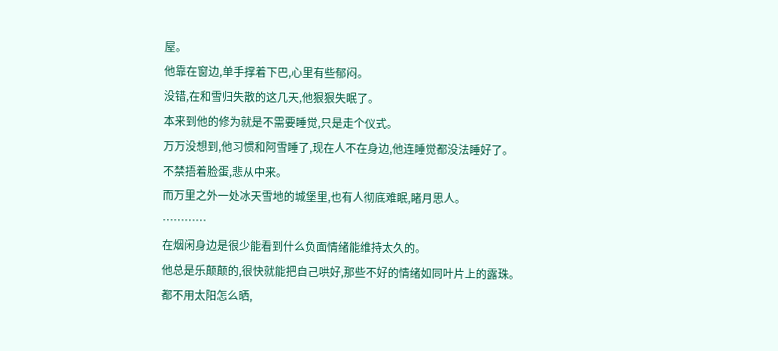屋。
他靠在窗边,单手撑着下巴,心里有些郁闷。
没错,在和雪归失散的这几天,他狠狠失眠了。
本来到他的修为就是不需要睡觉,只是走个仪式。
万万没想到,他习惯和阿雪睡了,现在人不在身边,他连睡觉都没法睡好了。
不禁捂着脸蛋,悲从中来。
而万里之外一处冰天雪地的城堡里,也有人彻底难眠,睹月思人。
…………
在烟闲身边是很少能看到什么负面情绪能维持太久的。
他总是乐颠颠的,很快就能把自己哄好,那些不好的情绪如同叶片上的露珠。
都不用太阳怎么晒,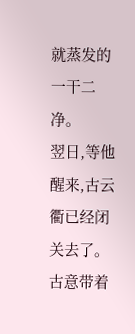就蒸发的一干二净。
翌日,等他醒来,古云衢已经闭关去了。
古意带着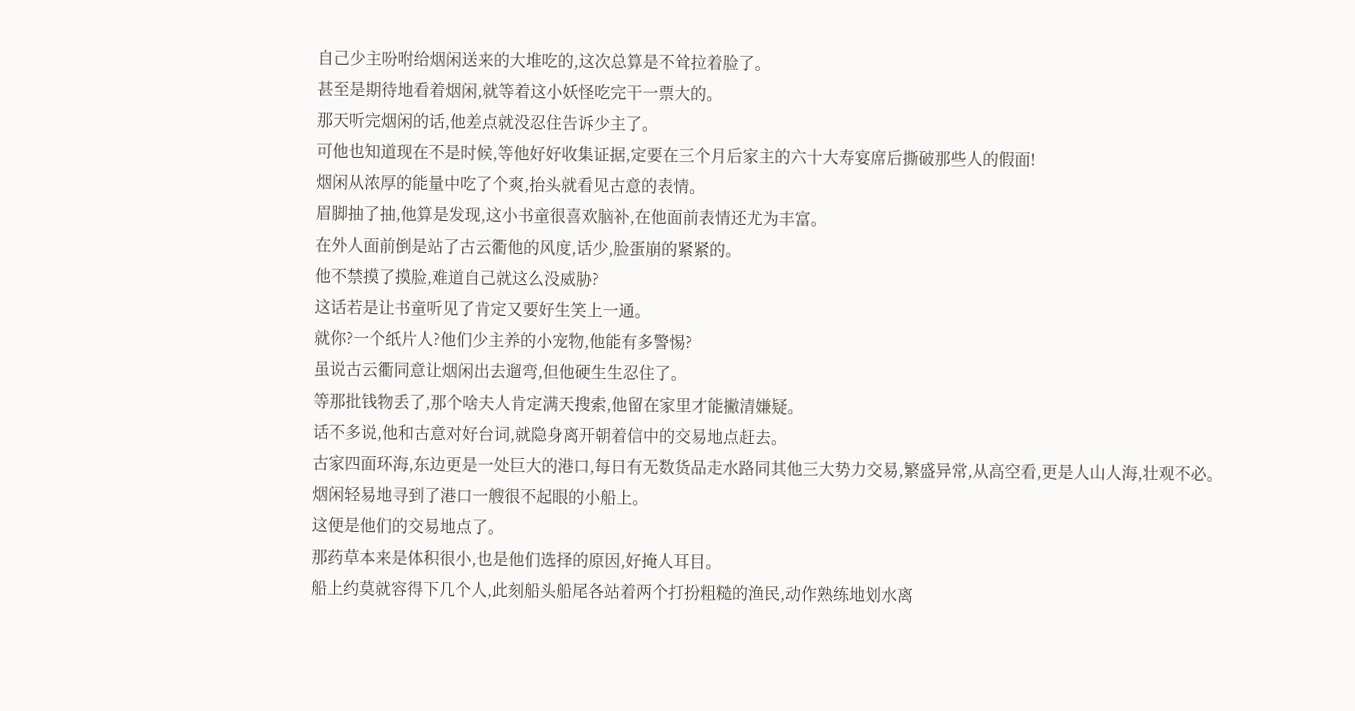自己少主吩咐给烟闲送来的大堆吃的,这次总算是不耸拉着脸了。
甚至是期待地看着烟闲,就等着这小妖怪吃完干一票大的。
那天听完烟闲的话,他差点就没忍住告诉少主了。
可他也知道现在不是时候,等他好好收集证据,定要在三个月后家主的六十大寿宴席后撕破那些人的假面!
烟闲从浓厚的能量中吃了个爽,抬头就看见古意的表情。
眉脚抽了抽,他算是发现,这小书童很喜欢脑补,在他面前表情还尤为丰富。
在外人面前倒是站了古云衢他的风度,话少,脸蛋崩的紧紧的。
他不禁摸了摸脸,难道自己就这么没威胁?
这话若是让书童听见了肯定又要好生笑上一通。
就你?一个纸片人?他们少主养的小宠物,他能有多警惕?
虽说古云衢同意让烟闲出去遛弯,但他硬生生忍住了。
等那批钱物丢了,那个啥夫人肯定满天搜索,他留在家里才能撇清嫌疑。
话不多说,他和古意对好台词,就隐身离开朝着信中的交易地点赶去。
古家四面环海,东边更是一处巨大的港口,每日有无数货品走水路同其他三大势力交易,繁盛异常,从高空看,更是人山人海,壮观不必。
烟闲轻易地寻到了港口一艘很不起眼的小船上。
这便是他们的交易地点了。
那药草本来是体积很小,也是他们选择的原因,好掩人耳目。
船上约莫就容得下几个人,此刻船头船尾各站着两个打扮粗糙的渔民,动作熟练地划水离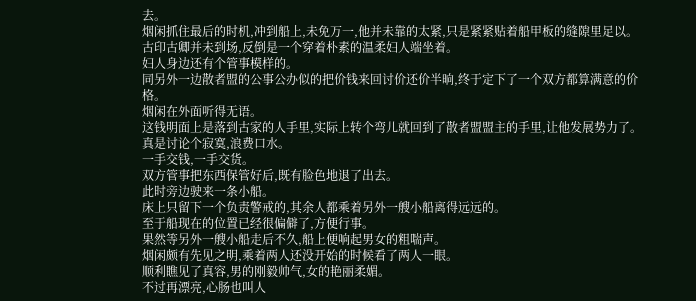去。
烟闲抓住最后的时机,冲到船上,未免万一,他并未靠的太紧,只是紧紧贴着船甲板的缝隙里足以。
古印古卿并未到场,反倒是一个穿着朴素的温柔妇人端坐着。
妇人身边还有个管事模样的。
同另外一边散者盟的公事公办似的把价钱来回讨价还价半晌,终于定下了一个双方都算满意的价格。
烟闲在外面听得无语。
这钱明面上是落到古家的人手里,实际上转个弯儿就回到了散者盟盟主的手里,让他发展势力了。
真是讨论个寂寞,浪费口水。
一手交钱,一手交货。
双方管事把东西保管好后,既有脸色地退了出去。
此时旁边驶来一条小船。
床上只留下一个负责警戒的,其余人都乘着另外一艘小船离得远远的。
至于船现在的位置已经很偏僻了,方便行事。
果然等另外一艘小船走后不久,船上便响起男女的粗喘声。
烟闲颇有先见之明,乘着两人还没开始的时候看了两人一眼。
顺利瞧见了真容,男的刚毅帅气,女的艳丽柔媚。
不过再漂亮,心肠也叫人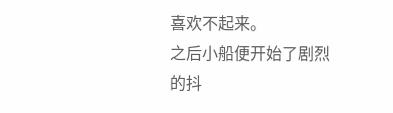喜欢不起来。
之后小船便开始了剧烈的抖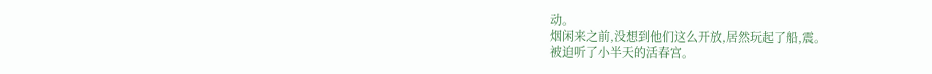动。
烟闲来之前,没想到他们这么开放,居然玩起了船,震。
被迫听了小半天的活春宫。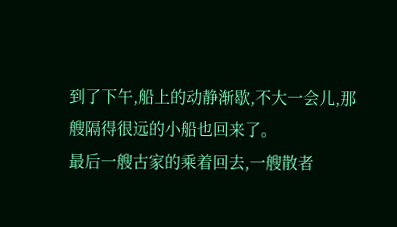到了下午,船上的动静渐歇,不大一会儿,那艘隔得很远的小船也回来了。
最后一艘古家的乘着回去,一艘散者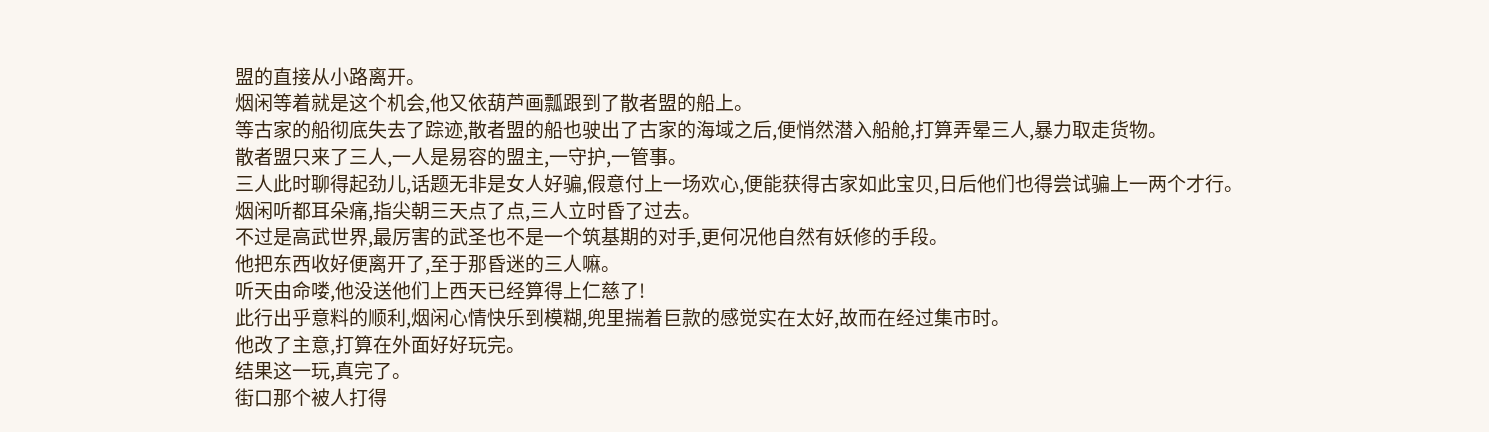盟的直接从小路离开。
烟闲等着就是这个机会,他又依葫芦画瓢跟到了散者盟的船上。
等古家的船彻底失去了踪迹,散者盟的船也驶出了古家的海域之后,便悄然潜入船舱,打算弄晕三人,暴力取走货物。
散者盟只来了三人,一人是易容的盟主,一守护,一管事。
三人此时聊得起劲儿,话题无非是女人好骗,假意付上一场欢心,便能获得古家如此宝贝,日后他们也得尝试骗上一两个才行。
烟闲听都耳朵痛,指尖朝三天点了点,三人立时昏了过去。
不过是高武世界,最厉害的武圣也不是一个筑基期的对手,更何况他自然有妖修的手段。
他把东西收好便离开了,至于那昏迷的三人嘛。
听天由命喽,他没送他们上西天已经算得上仁慈了!
此行出乎意料的顺利,烟闲心情快乐到模糊,兜里揣着巨款的感觉实在太好,故而在经过集市时。
他改了主意,打算在外面好好玩完。
结果这一玩,真完了。
街口那个被人打得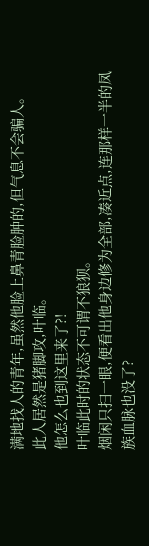满地找人的青年,虽然他脸上鼻青脸肿的,但气息不会骗人。
此人居然是猪脚攻,叶临。
他怎么也到这里来了?!
叶临此时的状态不可谓不狼狈。
烟闲只扫一眼,便看出他身边修为全部,凑近点,连那样一半的凤族血脉也没了?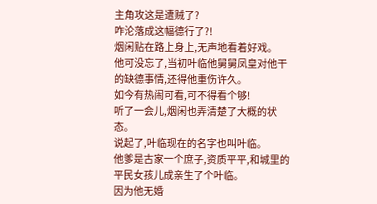主角攻这是遭贼了?
咋沦落成这幅德行了?!
烟闲贴在路上身上,无声地看着好戏。
他可没忘了,当初叶临他舅舅凤皇对他干的缺德事情,还得他重伤许久。
如今有热闹可看,可不得看个够!
听了一会儿,烟闲也弄清楚了大概的状态。
说起了,叶临现在的名字也叫叶临。
他爹是古家一个庶子,资质平平,和城里的平民女孩儿成亲生了个叶临。
因为他无婚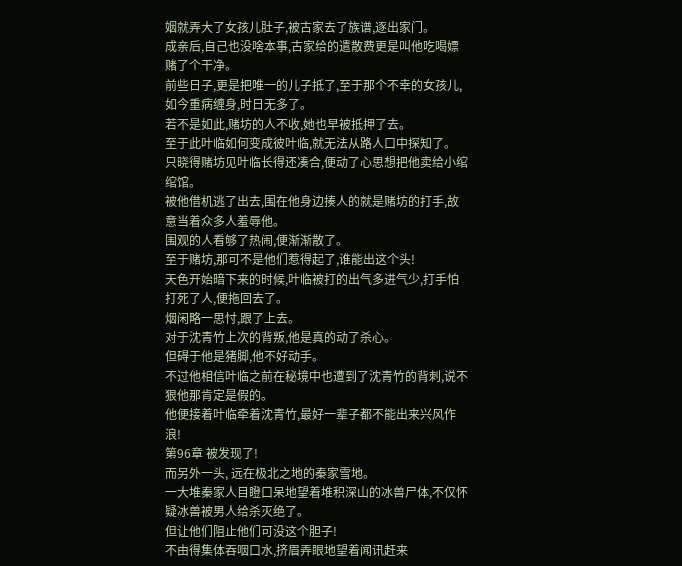姻就弄大了女孩儿肚子,被古家去了族谱,逐出家门。
成亲后,自己也没啥本事,古家给的遣散费更是叫他吃喝嫖赌了个干净。
前些日子,更是把唯一的儿子抵了,至于那个不幸的女孩儿,如今重病缠身,时日无多了。
若不是如此,赌坊的人不收,她也早被抵押了去。
至于此叶临如何变成彼叶临,就无法从路人口中探知了。
只晓得赌坊见叶临长得还凑合,便动了心思想把他卖给小绾绾馆。
被他借机逃了出去,围在他身边揍人的就是赌坊的打手,故意当着众多人羞辱他。
围观的人看够了热闹,便渐渐散了。
至于赌坊,那可不是他们惹得起了,谁能出这个头!
天色开始暗下来的时候,叶临被打的出气多进气少,打手怕打死了人,便拖回去了。
烟闲略一思忖,跟了上去。
对于沈青竹上次的背叛,他是真的动了杀心。
但碍于他是猪脚,他不好动手。
不过他相信叶临之前在秘境中也遭到了沈青竹的背刺,说不狠他那肯定是假的。
他便接着叶临牵着沈青竹,最好一辈子都不能出来兴风作浪!
第96章 被发现了!
而另外一头, 远在极北之地的秦家雪地。
一大堆秦家人目瞪口呆地望着堆积深山的冰兽尸体,不仅怀疑冰兽被男人给杀灭绝了。
但让他们阻止他们可没这个胆子!
不由得集体吞咽口水,挤眉弄眼地望着闻讯赶来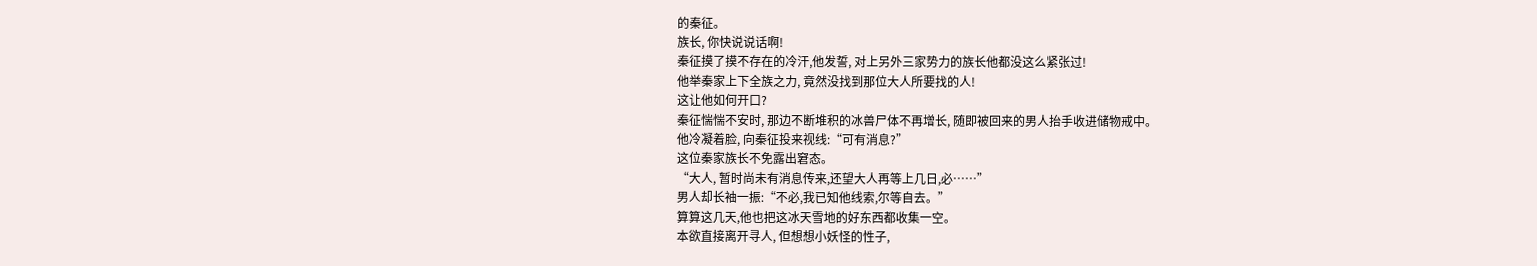的秦征。
族长, 你快说说话啊!
秦征摸了摸不存在的冷汗,他发誓, 对上另外三家势力的族长他都没这么紧张过!
他举秦家上下全族之力, 竟然没找到那位大人所要找的人!
这让他如何开口?
秦征惴惴不安时, 那边不断堆积的冰兽尸体不再增长, 随即被回来的男人抬手收进储物戒中。
他冷凝着脸, 向秦征投来视线:“可有消息?”
这位秦家族长不免露出窘态。
“大人, 暂时尚未有消息传来,还望大人再等上几日,必……”
男人却长袖一振:“不必,我已知他线索,尔等自去。”
算算这几天,他也把这冰天雪地的好东西都收集一空。
本欲直接离开寻人, 但想想小妖怪的性子,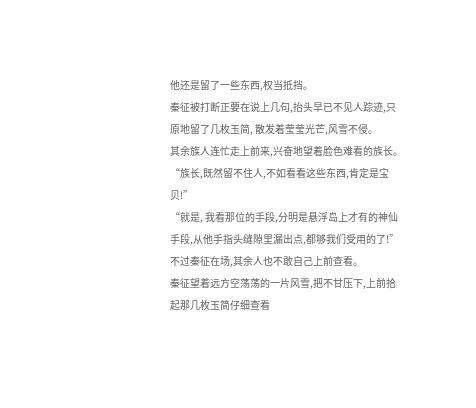他还是留了一些东西,权当抵挡。
秦征被打断正要在说上几句,抬头早已不见人踪迹,只原地留了几枚玉简, 散发着莹莹光芒,风雪不侵。
其余族人连忙走上前来,兴奋地望着脸色难看的族长。
“族长,既然留不住人,不如看看这些东西,肯定是宝贝!”
“就是, 我看那位的手段,分明是悬浮岛上才有的神仙手段,从他手指头缝隙里漏出点,都够我们受用的了!”
不过秦征在场,其余人也不敢自己上前查看。
秦征望着远方空荡荡的一片风雪,把不甘压下,上前拾起那几枚玉简仔细查看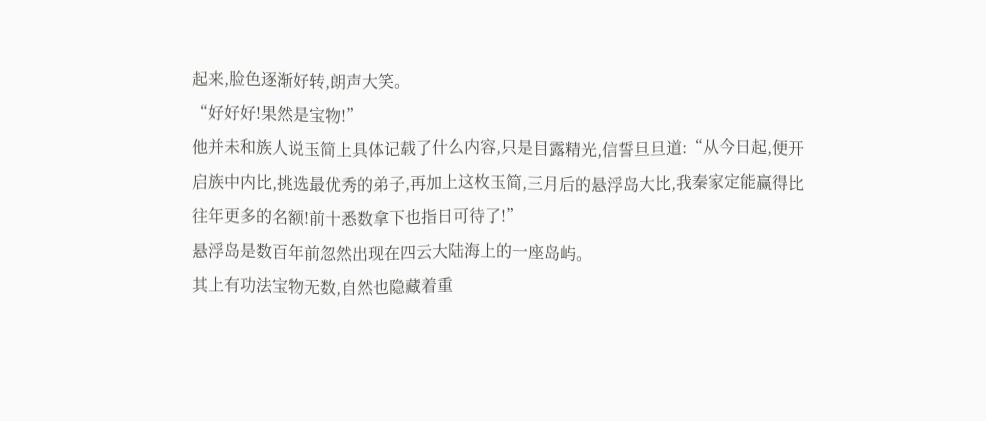起来,脸色逐渐好转,朗声大笑。
“好好好!果然是宝物!”
他并未和族人说玉简上具体记载了什么内容,只是目露精光,信誓旦旦道:“从今日起,便开启族中内比,挑选最优秀的弟子,再加上这枚玉简,三月后的悬浮岛大比,我秦家定能赢得比往年更多的名额!前十悉数拿下也指日可待了!”
悬浮岛是数百年前忽然出现在四云大陆海上的一座岛屿。
其上有功法宝物无数,自然也隐藏着重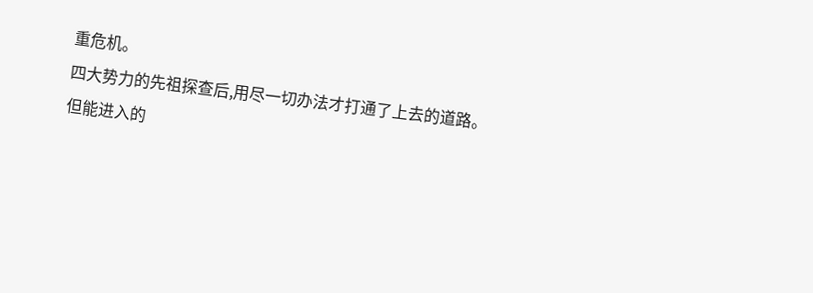重危机。
四大势力的先祖探查后,用尽一切办法才打通了上去的道路。
但能进入的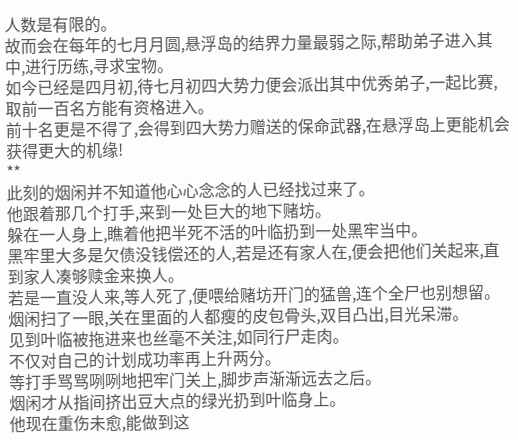人数是有限的。
故而会在每年的七月月圆,悬浮岛的结界力量最弱之际,帮助弟子进入其中,进行历练,寻求宝物。
如今已经是四月初,待七月初四大势力便会派出其中优秀弟子,一起比赛,取前一百名方能有资格进入。
前十名更是不得了,会得到四大势力赠送的保命武器,在悬浮岛上更能机会获得更大的机缘!
**
此刻的烟闲并不知道他心心念念的人已经找过来了。
他跟着那几个打手,来到一处巨大的地下赌坊。
躲在一人身上,瞧着他把半死不活的叶临扔到一处黑牢当中。
黑牢里大多是欠债没钱偿还的人,若是还有家人在,便会把他们关起来,直到家人凑够赎金来换人。
若是一直没人来,等人死了,便喂给赌坊开门的猛兽,连个全尸也别想留。
烟闲扫了一眼,关在里面的人都瘦的皮包骨头,双目凸出,目光呆滞。
见到叶临被拖进来也丝毫不关注,如同行尸走肉。
不仅对自己的计划成功率再上升两分。
等打手骂骂咧咧地把牢门关上,脚步声渐渐远去之后。
烟闲才从指间挤出豆大点的绿光扔到叶临身上。
他现在重伤未愈,能做到这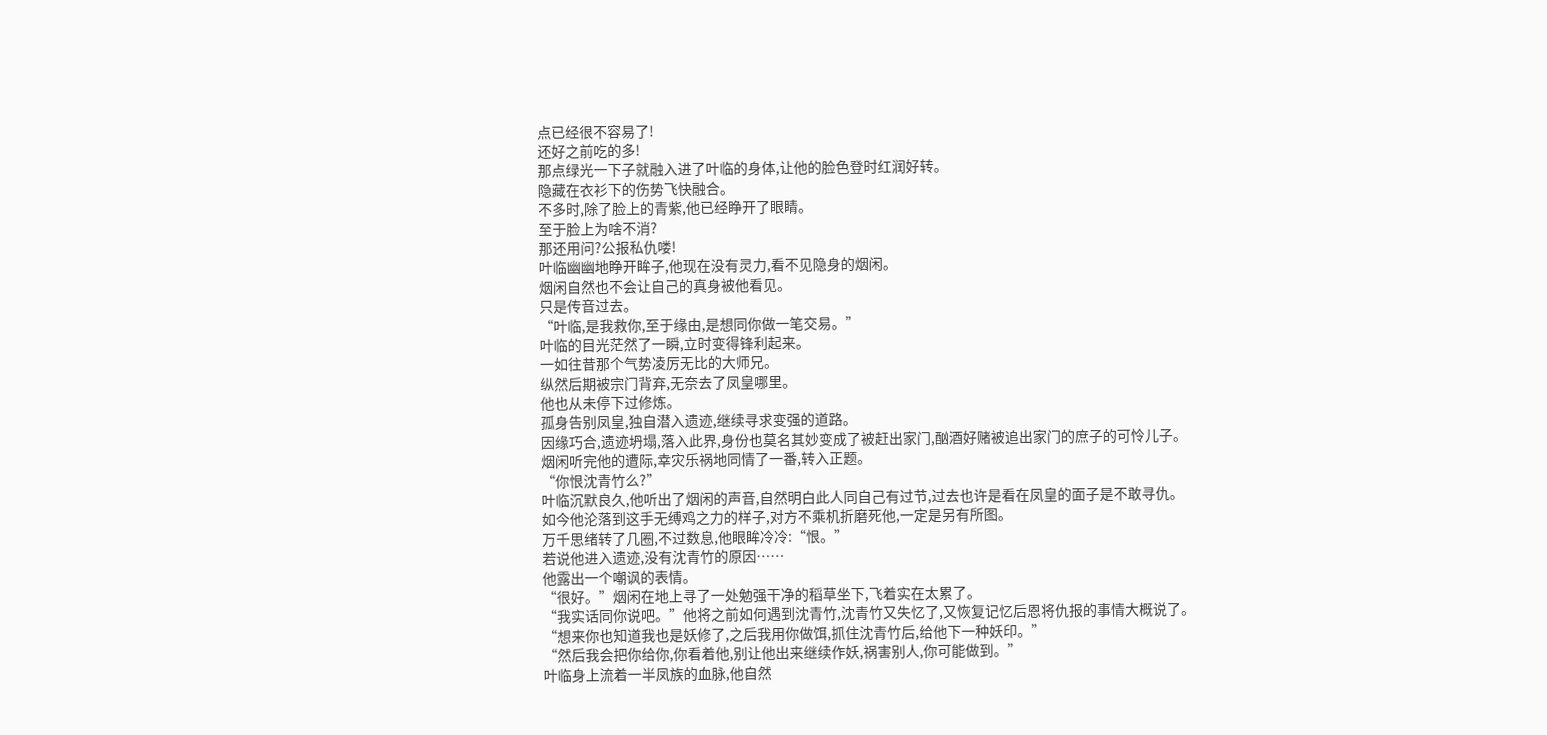点已经很不容易了!
还好之前吃的多!
那点绿光一下子就融入进了叶临的身体,让他的脸色登时红润好转。
隐藏在衣衫下的伤势飞快融合。
不多时,除了脸上的青紫,他已经睁开了眼睛。
至于脸上为啥不消?
那还用问?公报私仇喽!
叶临幽幽地睁开眸子,他现在没有灵力,看不见隐身的烟闲。
烟闲自然也不会让自己的真身被他看见。
只是传音过去。
“叶临,是我救你,至于缘由,是想同你做一笔交易。”
叶临的目光茫然了一瞬,立时变得锋利起来。
一如往昔那个气势凌厉无比的大师兄。
纵然后期被宗门背弃,无奈去了凤皇哪里。
他也从未停下过修炼。
孤身告别凤皇,独自潜入遗迹,继续寻求变强的道路。
因缘巧合,遗迹坍塌,落入此界,身份也莫名其妙变成了被赶出家门,酗酒好赌被追出家门的庶子的可怜儿子。
烟闲听完他的遭际,幸灾乐祸地同情了一番,转入正题。
“你恨沈青竹么?”
叶临沉默良久,他听出了烟闲的声音,自然明白此人同自己有过节,过去也许是看在凤皇的面子是不敢寻仇。
如今他沦落到这手无缚鸡之力的样子,对方不乘机折磨死他,一定是另有所图。
万千思绪转了几圈,不过数息,他眼眸冷冷:“恨。”
若说他进入遗迹,没有沈青竹的原因……
他露出一个嘲讽的表情。
“很好。”烟闲在地上寻了一处勉强干净的稻草坐下,飞着实在太累了。
“我实话同你说吧。”他将之前如何遇到沈青竹,沈青竹又失忆了,又恢复记忆后恩将仇报的事情大概说了。
“想来你也知道我也是妖修了,之后我用你做饵,抓住沈青竹后,给他下一种妖印。”
“然后我会把你给你,你看着他,别让他出来继续作妖,祸害别人,你可能做到。”
叶临身上流着一半凤族的血脉,他自然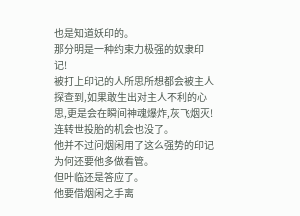也是知道妖印的。
那分明是一种约束力极强的奴隶印记!
被打上印记的人所思所想都会被主人探查到,如果敢生出对主人不利的心思,更是会在瞬间神魂爆炸,灰飞烟灭!
连转世投胎的机会也没了。
他并不过问烟闲用了这么强势的印记为何还要他多做看管。
但叶临还是答应了。
他要借烟闲之手离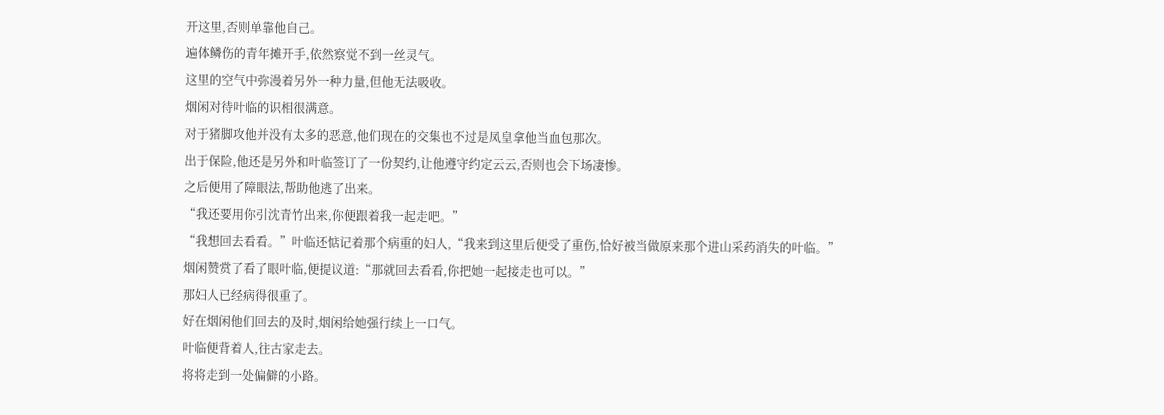开这里,否则单靠他自己。
遍体鳞伤的青年摊开手,依然察觉不到一丝灵气。
这里的空气中弥漫着另外一种力量,但他无法吸收。
烟闲对待叶临的识相很满意。
对于猪脚攻他并没有太多的恶意,他们现在的交集也不过是凤皇拿他当血包那次。
出于保险,他还是另外和叶临签订了一份契约,让他遵守约定云云,否则也会下场凄惨。
之后便用了障眼法,帮助他逃了出来。
“我还要用你引沈青竹出来,你便跟着我一起走吧。”
“我想回去看看。”叶临还惦记着那个病重的妇人,“我来到这里后便受了重伤,恰好被当做原来那个进山采药消失的叶临。”
烟闲赞赏了看了眼叶临,便提议道:“那就回去看看,你把她一起接走也可以。”
那妇人已经病得很重了。
好在烟闲他们回去的及时,烟闲给她强行续上一口气。
叶临便背着人,往古家走去。
将将走到一处偏僻的小路。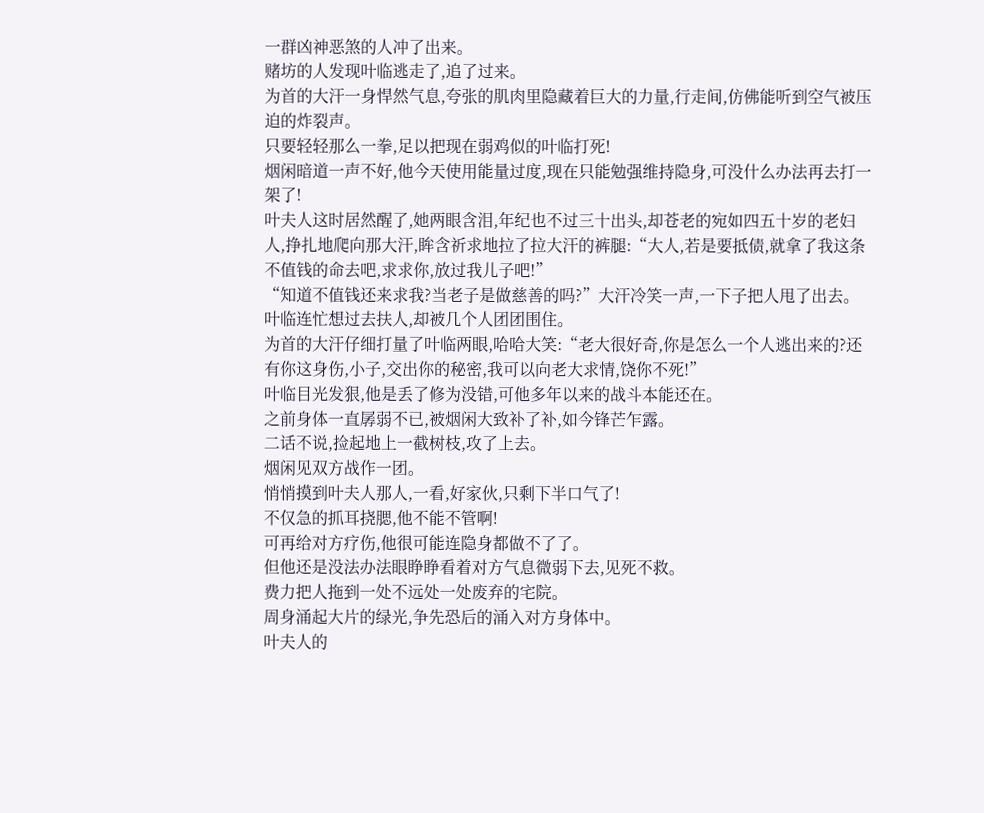一群凶神恶煞的人冲了出来。
赌坊的人发现叶临逃走了,追了过来。
为首的大汗一身悍然气息,夸张的肌肉里隐藏着巨大的力量,行走间,仿佛能听到空气被压迫的炸裂声。
只要轻轻那么一拳,足以把现在弱鸡似的叶临打死!
烟闲暗道一声不好,他今天使用能量过度,现在只能勉强维持隐身,可没什么办法再去打一架了!
叶夫人这时居然醒了,她两眼含泪,年纪也不过三十出头,却苍老的宛如四五十岁的老妇人,挣扎地爬向那大汗,眸含祈求地拉了拉大汗的裤腿:“大人,若是要抵债,就拿了我这条不值钱的命去吧,求求你,放过我儿子吧!”
“知道不值钱还来求我?当老子是做慈善的吗?”大汗冷笑一声,一下子把人甩了出去。
叶临连忙想过去扶人,却被几个人团团围住。
为首的大汗仔细打量了叶临两眼,哈哈大笑:“老大很好奇,你是怎么一个人逃出来的?还有你这身伤,小子,交出你的秘密,我可以向老大求情,饶你不死!”
叶临目光发狠,他是丢了修为没错,可他多年以来的战斗本能还在。
之前身体一直孱弱不已,被烟闲大致补了补,如今锋芒乍露。
二话不说,捡起地上一截树枝,攻了上去。
烟闲见双方战作一团。
悄悄摸到叶夫人那人,一看,好家伙,只剩下半口气了!
不仅急的抓耳挠腮,他不能不管啊!
可再给对方疗伤,他很可能连隐身都做不了了。
但他还是没法办法眼睁睁看着对方气息微弱下去,见死不救。
费力把人拖到一处不远处一处废弃的宅院。
周身涌起大片的绿光,争先恐后的涌入对方身体中。
叶夫人的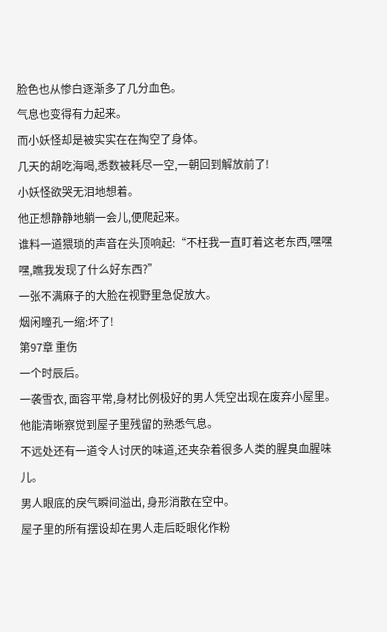脸色也从惨白逐渐多了几分血色。
气息也变得有力起来。
而小妖怪却是被实实在在掏空了身体。
几天的胡吃海喝,悉数被耗尽一空,一朝回到解放前了!
小妖怪欲哭无泪地想着。
他正想静静地躺一会儿,便爬起来。
谁料一道猥琐的声音在头顶响起:“不枉我一直盯着这老东西,嘿嘿嘿,瞧我发现了什么好东西?”
一张不满麻子的大脸在视野里急促放大。
烟闲瞳孔一缩:坏了!
第97章 重伤
一个时辰后。
一袭雪衣, 面容平常,身材比例极好的男人凭空出现在废弃小屋里。
他能清晰察觉到屋子里残留的熟悉气息。
不远处还有一道令人讨厌的味道,还夹杂着很多人类的腥臭血腥味儿。
男人眼底的戾气瞬间溢出, 身形消散在空中。
屋子里的所有摆设却在男人走后眨眼化作粉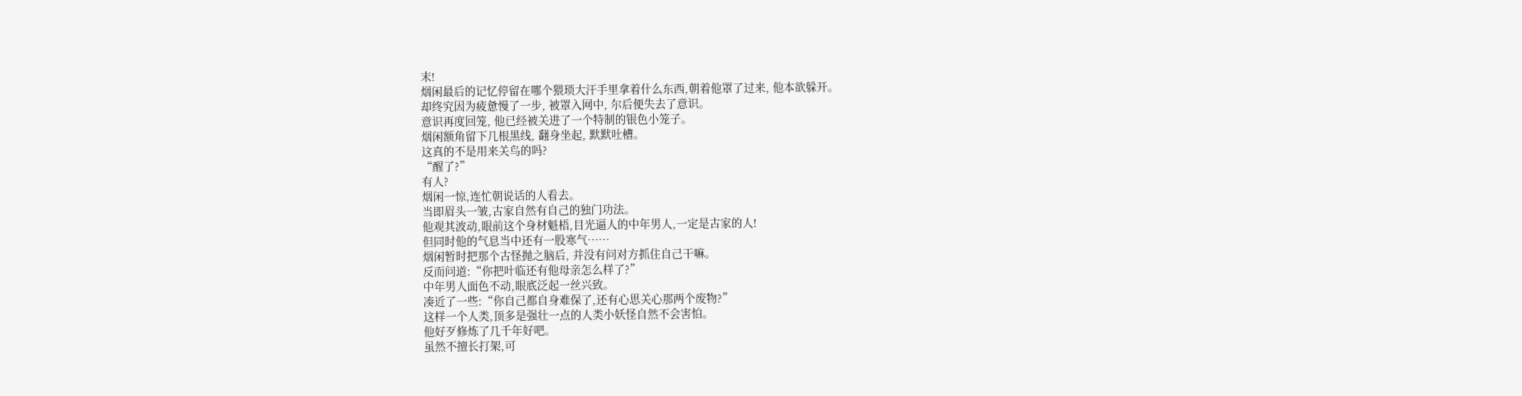末!
烟闲最后的记忆停留在哪个猥琐大汗手里拿着什么东西,朝着他罩了过来, 他本欲躲开。
却终究因为疲惫慢了一步, 被罩入网中, 尔后便失去了意识。
意识再度回笼, 他已经被关进了一个特制的银色小笼子。
烟闲额角留下几根黑线, 翻身坐起, 默默吐槽。
这真的不是用来关鸟的吗?
“醒了?”
有人?
烟闲一惊,连忙朝说话的人看去。
当即眉头一皱,古家自然有自己的独门功法。
他观其波动,眼前这个身材魁梧,目光逼人的中年男人,一定是古家的人!
但同时他的气息当中还有一股寒气……
烟闲暂时把那个古怪抛之脑后, 并没有问对方抓住自己干嘛。
反而问道:“你把叶临还有他母亲怎么样了?”
中年男人面色不动,眼底泛起一丝兴致。
凑近了一些:“你自己都自身难保了,还有心思关心那两个废物?”
这样一个人类,顶多是强壮一点的人类小妖怪自然不会害怕。
他好歹修炼了几千年好吧。
虽然不擅长打架,可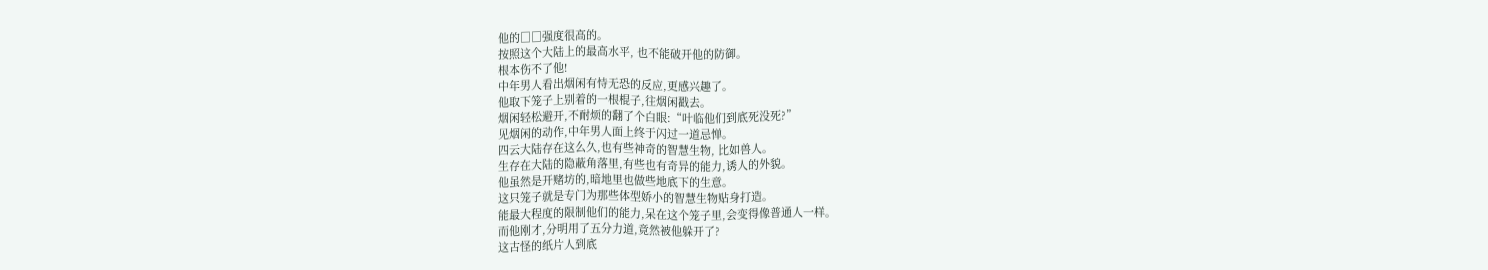他的□□强度很高的。
按照这个大陆上的最高水平, 也不能破开他的防御。
根本伤不了他!
中年男人看出烟闲有恃无恐的反应,更感兴趣了。
他取下笼子上别着的一根棍子,往烟闲戳去。
烟闲轻松避开,不耐烦的翻了个白眼:“叶临他们到底死没死?”
见烟闲的动作,中年男人面上终于闪过一道忌惮。
四云大陆存在这么久,也有些神奇的智慧生物, 比如兽人。
生存在大陆的隐蔽角落里,有些也有奇异的能力,诱人的外貌。
他虽然是开赌坊的,暗地里也做些地底下的生意。
这只笼子就是专门为那些体型娇小的智慧生物贴身打造。
能最大程度的限制他们的能力,呆在这个笼子里,会变得像普通人一样。
而他刚才,分明用了五分力道,竟然被他躲开了?
这古怪的纸片人到底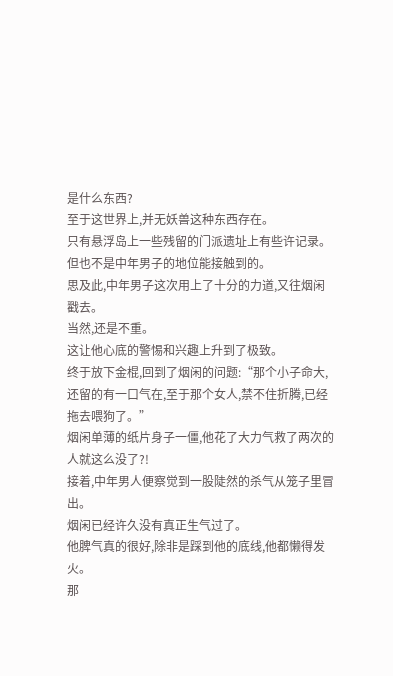是什么东西?
至于这世界上,并无妖兽这种东西存在。
只有悬浮岛上一些残留的门派遗址上有些许记录。
但也不是中年男子的地位能接触到的。
思及此,中年男子这次用上了十分的力道,又往烟闲戳去。
当然,还是不重。
这让他心底的警惕和兴趣上升到了极致。
终于放下金棍,回到了烟闲的问题:“那个小子命大,还留的有一口气在,至于那个女人,禁不住折腾,已经拖去喂狗了。”
烟闲单薄的纸片身子一僵,他花了大力气救了两次的人就这么没了?!
接着,中年男人便察觉到一股陡然的杀气从笼子里冒出。
烟闲已经许久没有真正生气过了。
他脾气真的很好,除非是踩到他的底线,他都懒得发火。
那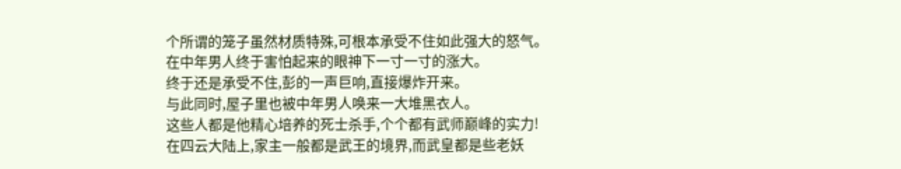个所谓的笼子虽然材质特殊,可根本承受不住如此强大的怒气。
在中年男人终于害怕起来的眼神下一寸一寸的涨大。
终于还是承受不住,彭的一声巨响,直接爆炸开来。
与此同时,屋子里也被中年男人唤来一大堆黑衣人。
这些人都是他精心培养的死士杀手,个个都有武师巅峰的实力!
在四云大陆上,家主一般都是武王的境界,而武皇都是些老妖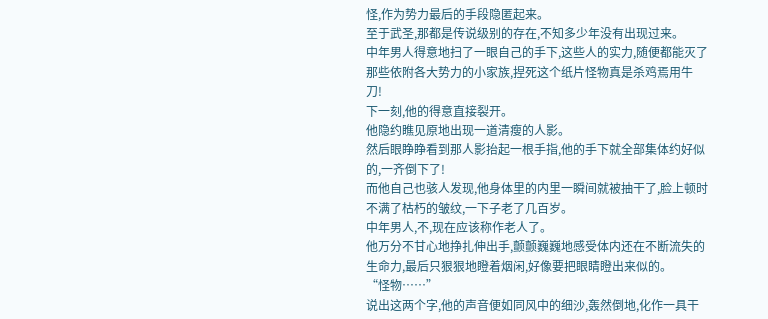怪,作为势力最后的手段隐匿起来。
至于武圣,那都是传说级别的存在,不知多少年没有出现过来。
中年男人得意地扫了一眼自己的手下,这些人的实力,随便都能灭了那些依附各大势力的小家族,捏死这个纸片怪物真是杀鸡焉用牛刀!
下一刻,他的得意直接裂开。
他隐约瞧见原地出现一道清瘦的人影。
然后眼睁睁看到那人影抬起一根手指,他的手下就全部集体约好似的,一齐倒下了!
而他自己也骇人发现,他身体里的内里一瞬间就被抽干了,脸上顿时不满了枯朽的皱纹,一下子老了几百岁。
中年男人,不,现在应该称作老人了。
他万分不甘心地挣扎伸出手,颤颤巍巍地感受体内还在不断流失的生命力,最后只狠狠地瞪着烟闲,好像要把眼睛瞪出来似的。
“怪物……”
说出这两个字,他的声音便如同风中的细沙,轰然倒地,化作一具干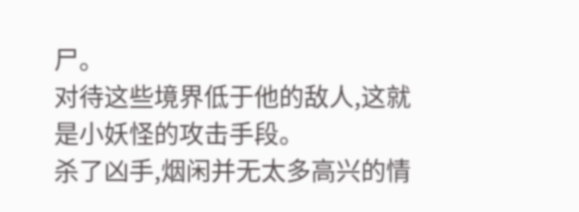尸。
对待这些境界低于他的敌人,这就是小妖怪的攻击手段。
杀了凶手,烟闲并无太多高兴的情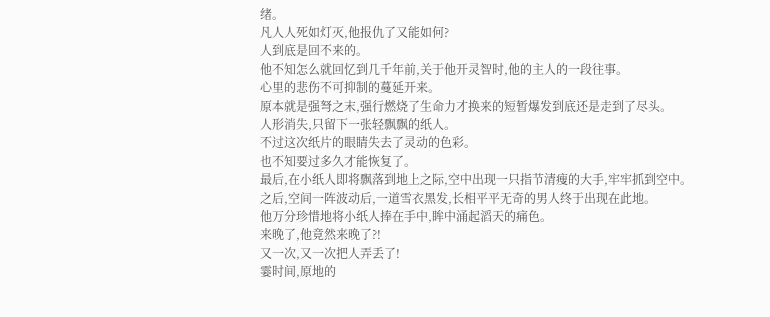绪。
凡人人死如灯灭,他报仇了又能如何?
人到底是回不来的。
他不知怎么就回忆到几千年前,关于他开灵智时,他的主人的一段往事。
心里的悲伤不可抑制的蔓延开来。
原本就是强弩之末,强行燃烧了生命力才换来的短暂爆发到底还是走到了尽头。
人形消失,只留下一张轻飘飘的纸人。
不过这次纸片的眼睛失去了灵动的色彩。
也不知要过多久才能恢复了。
最后,在小纸人即将飘落到地上之际,空中出现一只指节清瘦的大手,牢牢抓到空中。
之后,空间一阵波动后,一道雪衣黑发,长相平平无奇的男人终于出现在此地。
他万分珍惜地将小纸人捧在手中,眸中涌起滔天的痛色。
来晚了,他竟然来晚了?!
又一次,又一次把人弄丢了!
霎时间,原地的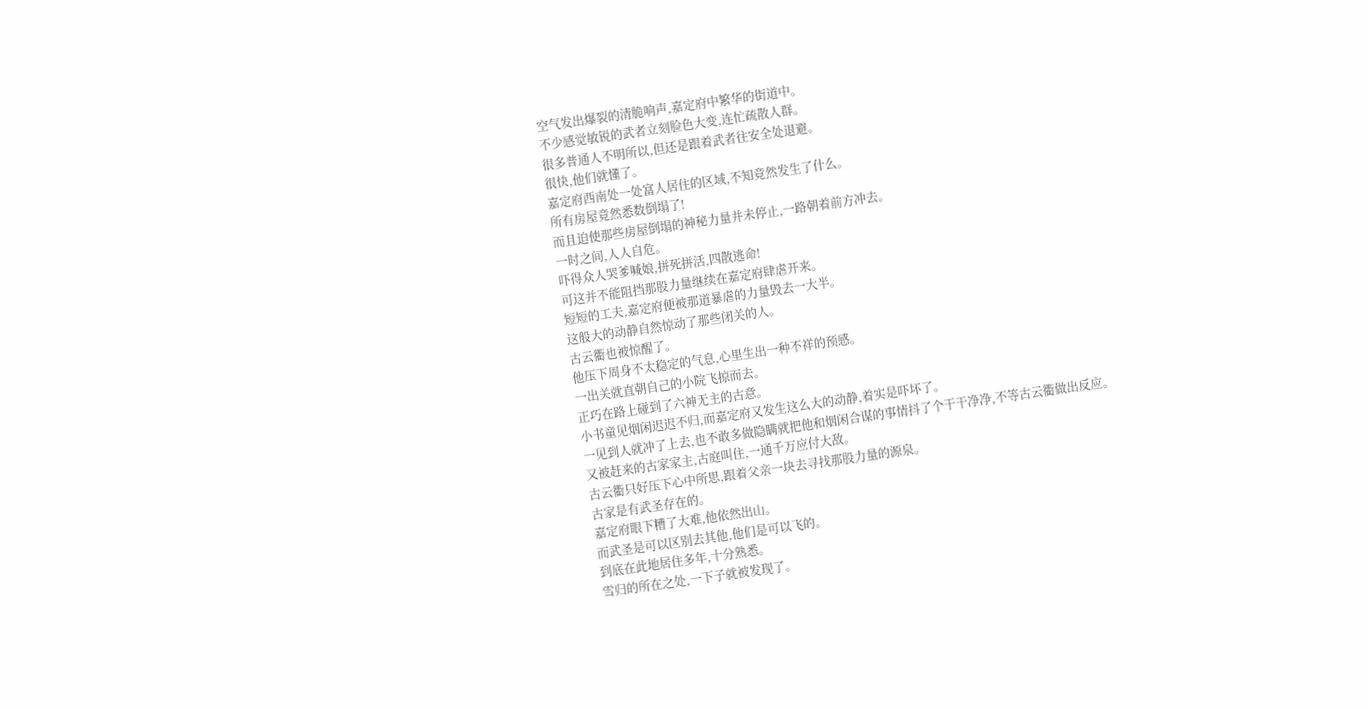空气发出爆裂的清脆响声,嘉定府中繁华的街道中。
不少感觉敏锐的武者立刻脸色大变,连忙疏散人群。
很多普通人不明所以,但还是跟着武者往安全处退避。
很快,他们就懂了。
嘉定府西南处一处富人居住的区域,不知竟然发生了什么。
所有房屋竟然悉数倒塌了!
而且迫使那些房屋倒塌的神秘力量并未停止,一路朝着前方冲去。
一时之间,人人自危。
吓得众人哭爹喊娘,拼死拼活,四散逃命!
可这并不能阻挡那股力量继续在嘉定府肆虐开来。
短短的工夫,嘉定府便被那道暴虐的力量毁去一大半。
这般大的动静自然惊动了那些闭关的人。
古云衢也被惊醒了。
他压下周身不太稳定的气息,心里生出一种不祥的预感。
一出关就直朝自己的小院飞掠而去。
正巧在路上碰到了六神无主的古意。
小书童见烟闲迟迟不归,而嘉定府又发生这么大的动静,着实是吓坏了。
一见到人就冲了上去,也不敢多做隐瞒就把他和烟闲合谋的事情抖了个干干净净,不等古云衢做出反应。
又被赶来的古家家主,古庭叫住,一通千万应付大敌。
古云衢只好压下心中所思,跟着父亲一块去寻找那股力量的源泉。
古家是有武圣存在的。
嘉定府眼下糟了大难,他依然出山。
而武圣是可以区别去其他,他们是可以飞的。
到底在此地居住多年,十分熟悉。
雪归的所在之处,一下子就被发现了。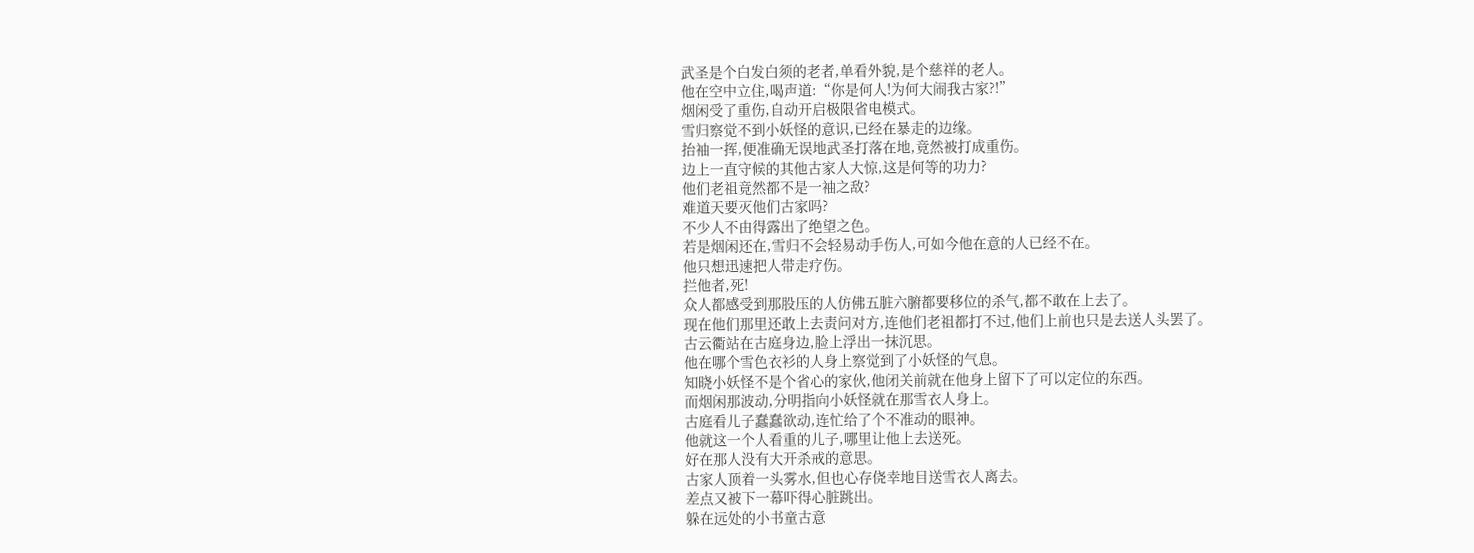武圣是个白发白须的老者,单看外貌,是个慈祥的老人。
他在空中立住,喝声道:“你是何人!为何大闹我古家?!”
烟闲受了重伤,自动开启极限省电模式。
雪归察觉不到小妖怪的意识,已经在暴走的边缘。
抬袖一挥,便准确无误地武圣打落在地,竟然被打成重伤。
边上一直守候的其他古家人大惊,这是何等的功力?
他们老祖竟然都不是一袖之敌?
难道天要灭他们古家吗?
不少人不由得露出了绝望之色。
若是烟闲还在,雪归不会轻易动手伤人,可如今他在意的人已经不在。
他只想迅速把人带走疗伤。
拦他者,死!
众人都感受到那股压的人仿佛五脏六腑都要移位的杀气,都不敢在上去了。
现在他们那里还敢上去责问对方,连他们老祖都打不过,他们上前也只是去送人头罢了。
古云衢站在古庭身边,脸上浮出一抹沉思。
他在哪个雪色衣衫的人身上察觉到了小妖怪的气息。
知晓小妖怪不是个省心的家伙,他闭关前就在他身上留下了可以定位的东西。
而烟闲那波动,分明指向小妖怪就在那雪衣人身上。
古庭看儿子蠢蠢欲动,连忙给了个不准动的眼神。
他就这一个人看重的儿子,哪里让他上去送死。
好在那人没有大开杀戒的意思。
古家人顶着一头雾水,但也心存侥幸地目送雪衣人离去。
差点又被下一幕吓得心脏跳出。
躲在远处的小书童古意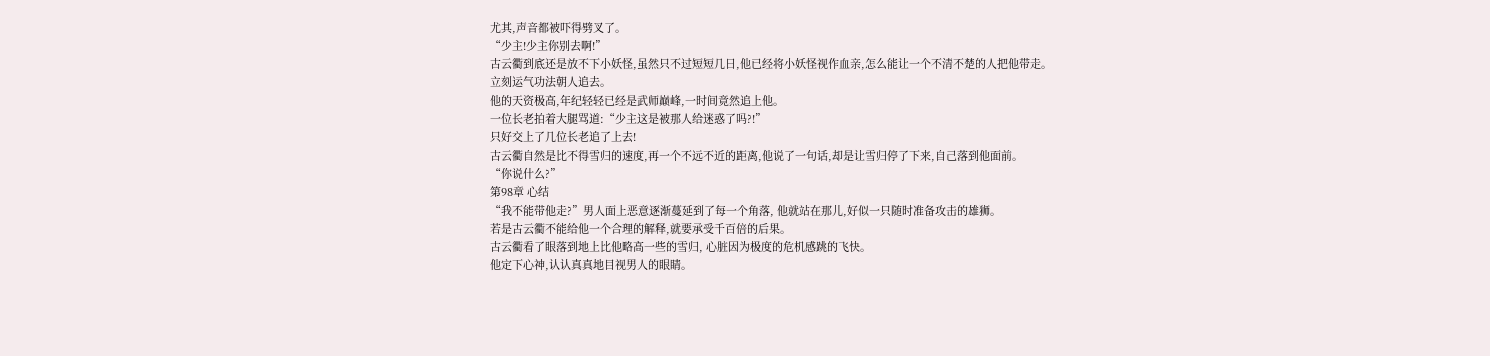尤其,声音都被吓得劈叉了。
“少主!少主你别去啊!”
古云衢到底还是放不下小妖怪,虽然只不过短短几日,他已经将小妖怪视作血亲,怎么能让一个不清不楚的人把他带走。
立刻运气功法朝人追去。
他的天资极高,年纪轻轻已经是武师巅峰,一时间竟然追上他。
一位长老拍着大腿骂道:“少主这是被那人给迷惑了吗?!”
只好交上了几位长老追了上去!
古云衢自然是比不得雪归的速度,再一个不远不近的距离,他说了一句话,却是让雪归停了下来,自己落到他面前。
“你说什么?”
第98章 心结
“我不能带他走?”男人面上恶意逐渐蔓延到了每一个角落, 他就站在那儿,好似一只随时准备攻击的雄狮。
若是古云衢不能给他一个合理的解释,就要承受千百倍的后果。
古云衢看了眼落到地上比他略高一些的雪归, 心脏因为极度的危机感跳的飞快。
他定下心神,认认真真地目视男人的眼睛。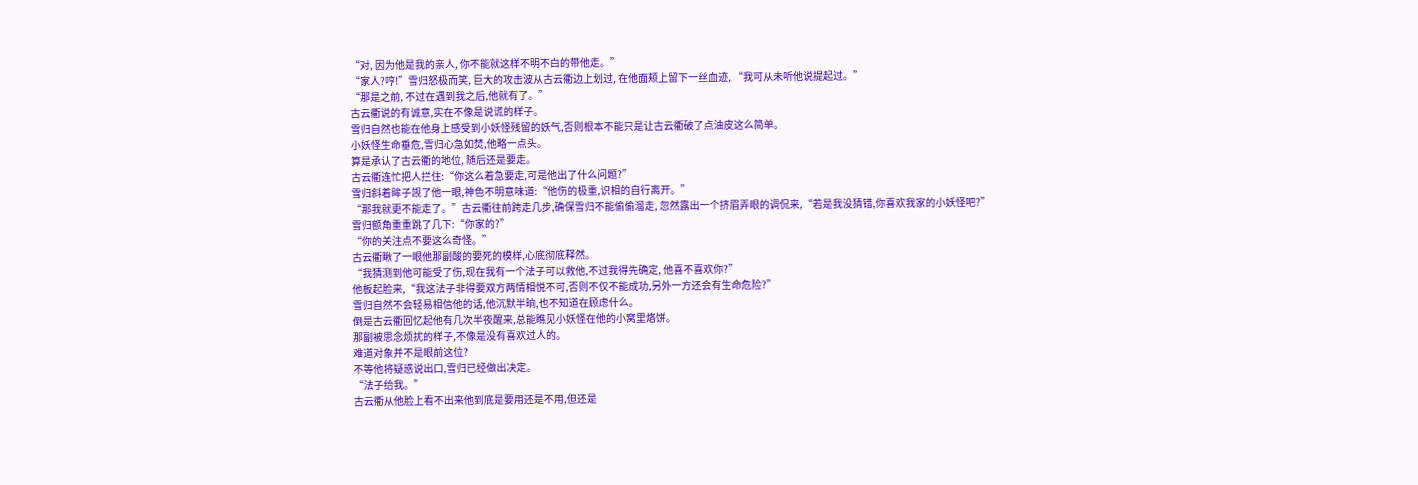“对, 因为他是我的亲人, 你不能就这样不明不白的带他走。”
“家人?哼!”雪归怒极而笑, 巨大的攻击波从古云衢边上划过, 在他面颊上留下一丝血迹, “我可从未听他说提起过。”
“那是之前, 不过在遇到我之后,他就有了。”
古云衢说的有诚意,实在不像是说谎的样子。
雪归自然也能在他身上感受到小妖怪残留的妖气,否则根本不能只是让古云衢破了点油皮这么简单。
小妖怪生命垂危,雪归心急如焚,他略一点头。
算是承认了古云衢的地位, 随后还是要走。
古云衢连忙把人拦住:“你这么着急要走,可是他出了什么问题?”
雪归斜着眸子觊了他一眼,神色不明意味道:“他伤的极重,识相的自行离开。”
“那我就更不能走了。”古云衢往前跨走几步,确保雪归不能偷偷溜走, 忽然露出一个挤眉弄眼的调侃来,“若是我没猜错,你喜欢我家的小妖怪吧?”
雪归额角重重跳了几下:“你家的?”
“你的关注点不要这么奇怪。”
古云衢瞅了一眼他那副酸的要死的模样,心底彻底释然。
“我猜测到他可能受了伤,现在我有一个法子可以救他,不过我得先确定, 他喜不喜欢你?”
他板起脸来,“我这法子非得要双方两情相悦不可,否则不仅不能成功,另外一方还会有生命危险?”
雪归自然不会轻易相信他的话,他沉默半晌,也不知道在顾虑什么。
倒是古云衢回忆起他有几次半夜醒来,总能瞧见小妖怪在他的小窝里烙饼。
那副被思念烦扰的样子,不像是没有喜欢过人的。
难道对象并不是眼前这位?
不等他将疑惑说出口,雪归已经做出决定。
“法子给我。”
古云衢从他脸上看不出来他到底是要用还是不用,但还是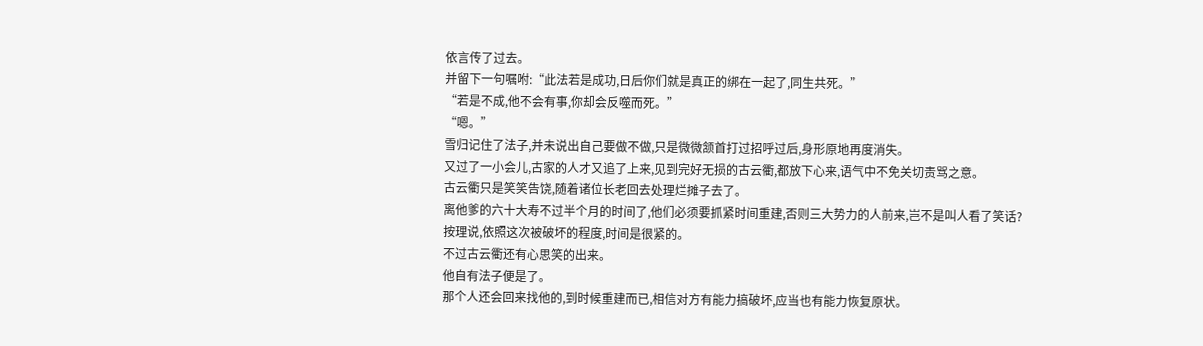依言传了过去。
并留下一句嘱咐:“此法若是成功,日后你们就是真正的绑在一起了,同生共死。”
“若是不成,他不会有事,你却会反噬而死。”
“嗯。”
雪归记住了法子,并未说出自己要做不做,只是微微颔首打过招呼过后,身形原地再度消失。
又过了一小会儿,古家的人才又追了上来,见到完好无损的古云衢,都放下心来,语气中不免关切责骂之意。
古云衢只是笑笑告饶,随着诸位长老回去处理烂摊子去了。
离他爹的六十大寿不过半个月的时间了,他们必须要抓紧时间重建,否则三大势力的人前来,岂不是叫人看了笑话?
按理说,依照这次被破坏的程度,时间是很紧的。
不过古云衢还有心思笑的出来。
他自有法子便是了。
那个人还会回来找他的,到时候重建而已,相信对方有能力搞破坏,应当也有能力恢复原状。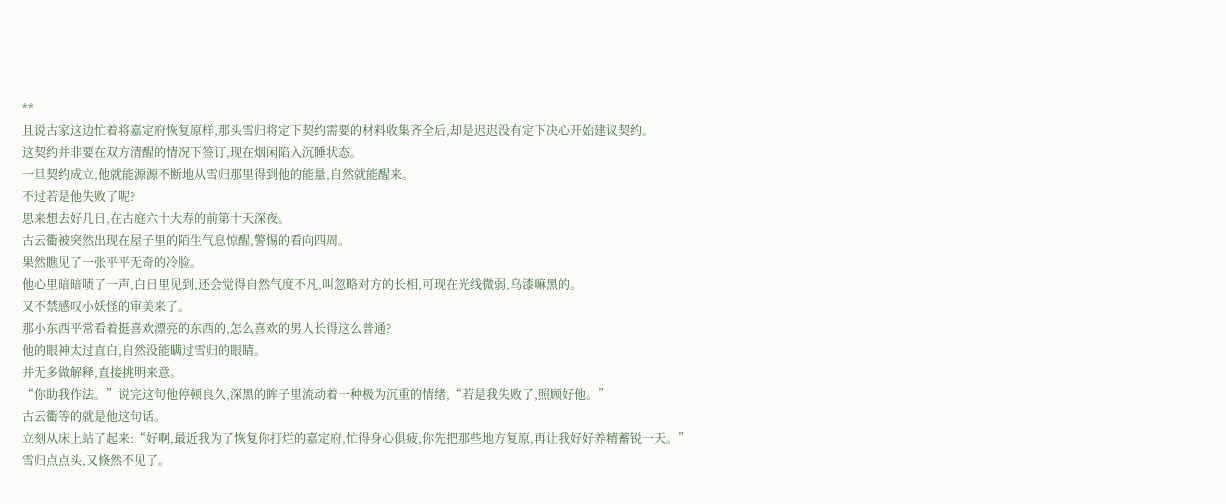**
且说古家这边忙着将嘉定府恢复原样,那头雪归将定下契约需要的材料收集齐全后,却是迟迟没有定下决心开始建议契约。
这契约并非要在双方清醒的情况下签订,现在烟闲陷入沉睡状态。
一旦契约成立,他就能源源不断地从雪归那里得到他的能量,自然就能醒来。
不过若是他失败了呢?
思来想去好几日,在古庭六十大寿的前第十天深夜。
古云衢被突然出现在屋子里的陌生气息惊醒,警惕的看向四周。
果然瞧见了一张平平无奇的冷脸。
他心里暗暗啧了一声,白日里见到,还会觉得自然气度不凡,叫忽略对方的长相,可现在光线微弱,乌漆嘛黑的。
又不禁感叹小妖怪的审美来了。
那小东西平常看着挺喜欢漂亮的东西的,怎么喜欢的男人长得这么普通?
他的眼神太过直白,自然没能瞒过雪归的眼睛。
并无多做解释,直接挑明来意。
“你助我作法。”说完这句他停顿良久,深黑的眸子里流动着一种极为沉重的情绪,“若是我失败了,照顾好他。”
古云衢等的就是他这句话。
立刻从床上站了起来:“好啊,最近我为了恢复你打烂的嘉定府,忙得身心俱疲,你先把那些地方复原,再让我好好养精蓄锐一天。”
雪归点点头,又倏然不见了。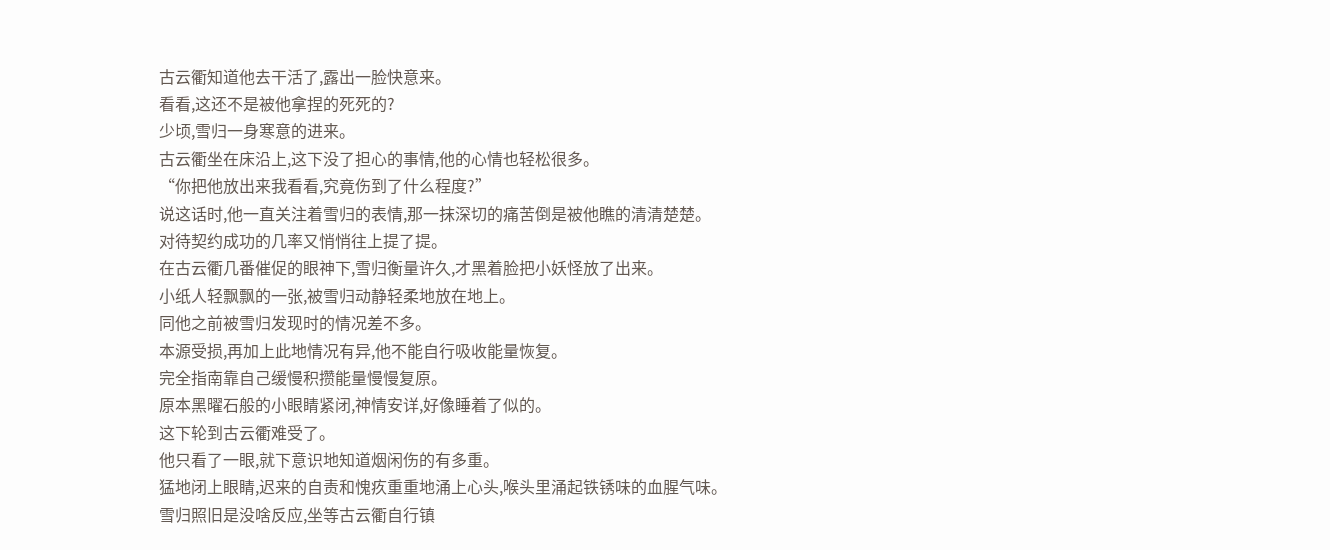古云衢知道他去干活了,露出一脸快意来。
看看,这还不是被他拿捏的死死的?
少顷,雪归一身寒意的进来。
古云衢坐在床沿上,这下没了担心的事情,他的心情也轻松很多。
“你把他放出来我看看,究竟伤到了什么程度?”
说这话时,他一直关注着雪归的表情,那一抹深切的痛苦倒是被他瞧的清清楚楚。
对待契约成功的几率又悄悄往上提了提。
在古云衢几番催促的眼神下,雪归衡量许久,才黑着脸把小妖怪放了出来。
小纸人轻飘飘的一张,被雪归动静轻柔地放在地上。
同他之前被雪归发现时的情况差不多。
本源受损,再加上此地情况有异,他不能自行吸收能量恢复。
完全指南靠自己缓慢积攒能量慢慢复原。
原本黑曜石般的小眼睛紧闭,神情安详,好像睡着了似的。
这下轮到古云衢难受了。
他只看了一眼,就下意识地知道烟闲伤的有多重。
猛地闭上眼睛,迟来的自责和愧疚重重地涌上心头,喉头里涌起铁锈味的血腥气味。
雪归照旧是没啥反应,坐等古云衢自行镇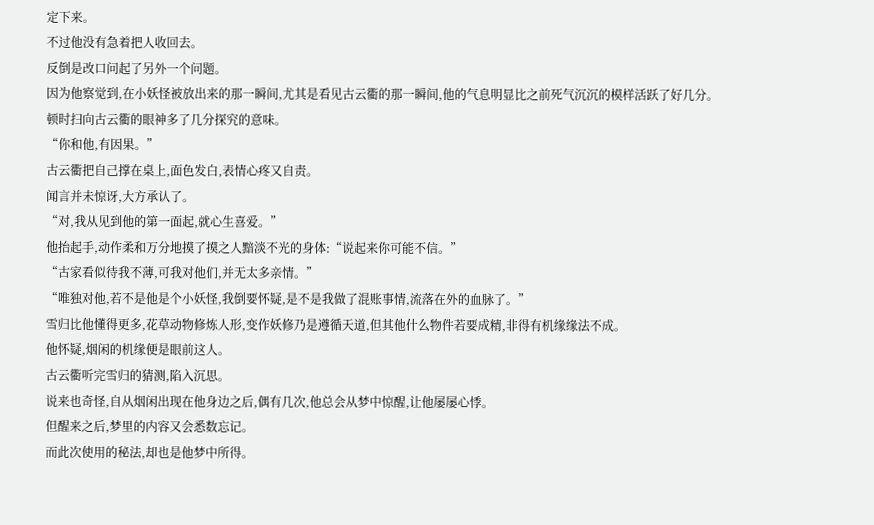定下来。
不过他没有急着把人收回去。
反倒是改口问起了另外一个问题。
因为他察觉到,在小妖怪被放出来的那一瞬间,尤其是看见古云衢的那一瞬间,他的气息明显比之前死气沉沉的模样活跃了好几分。
顿时扫向古云衢的眼神多了几分探究的意味。
“你和他,有因果。”
古云衢把自己撑在桌上,面色发白,表情心疼又自责。
闻言并未惊讶,大方承认了。
“对,我从见到他的第一面起,就心生喜爱。”
他抬起手,动作柔和万分地摸了摸之人黯淡不光的身体:“说起来你可能不信。”
“古家看似待我不薄,可我对他们,并无太多亲情。”
“唯独对他,若不是他是个小妖怪,我倒要怀疑,是不是我做了混账事情,流落在外的血脉了。”
雪归比他懂得更多,花草动物修炼人形,变作妖修乃是遵循天道,但其他什么物件若要成精,非得有机缘缘法不成。
他怀疑,烟闲的机缘便是眼前这人。
古云衢听完雪归的猜测,陷入沉思。
说来也奇怪,自从烟闲出现在他身边之后,偶有几次,他总会从梦中惊醒,让他屡屡心悸。
但醒来之后,梦里的内容又会悉数忘记。
而此次使用的秘法,却也是他梦中所得。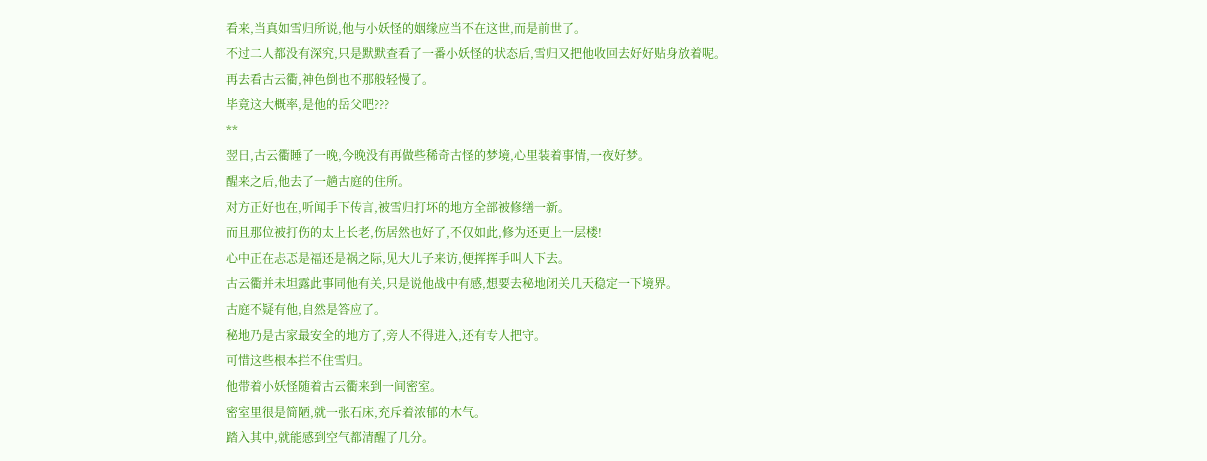看来,当真如雪归所说,他与小妖怪的姻缘应当不在这世,而是前世了。
不过二人都没有深究,只是默默查看了一番小妖怪的状态后,雪归又把他收回去好好贴身放着呢。
再去看古云衢,神色倒也不那般轻慢了。
毕竟这大概率,是他的岳父吧???
**
翌日,古云衢睡了一晚,今晚没有再做些稀奇古怪的梦境,心里装着事情,一夜好梦。
醒来之后,他去了一趟古庭的住所。
对方正好也在,听闻手下传言,被雪归打坏的地方全部被修缮一新。
而且那位被打伤的太上长老,伤居然也好了,不仅如此,修为还更上一层楼!
心中正在忐忑是福还是祸之际,见大儿子来访,便挥挥手叫人下去。
古云衢并未坦露此事同他有关,只是说他战中有感,想要去秘地闭关几天稳定一下境界。
古庭不疑有他,自然是答应了。
秘地乃是古家最安全的地方了,旁人不得进入,还有专人把守。
可惜这些根本拦不住雪归。
他带着小妖怪随着古云衢来到一间密室。
密室里很是简陋,就一张石床,充斥着浓郁的木气。
踏入其中,就能感到空气都清醒了几分。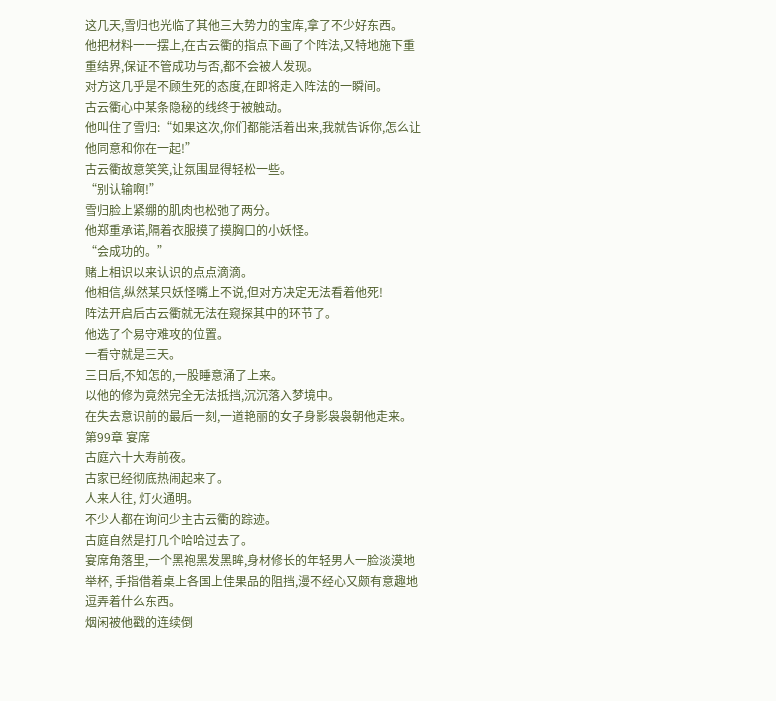这几天,雪归也光临了其他三大势力的宝库,拿了不少好东西。
他把材料一一摆上,在古云衢的指点下画了个阵法,又特地施下重重结界,保证不管成功与否,都不会被人发现。
对方这几乎是不顾生死的态度,在即将走入阵法的一瞬间。
古云衢心中某条隐秘的线终于被触动。
他叫住了雪归:“如果这次,你们都能活着出来,我就告诉你,怎么让他同意和你在一起!”
古云衢故意笑笑,让氛围显得轻松一些。
“别认输啊!”
雪归脸上紧绷的肌肉也松弛了两分。
他郑重承诺,隔着衣服摸了摸胸口的小妖怪。
“会成功的。”
赌上相识以来认识的点点滴滴。
他相信,纵然某只妖怪嘴上不说,但对方决定无法看着他死!
阵法开启后古云衢就无法在窥探其中的环节了。
他选了个易守难攻的位置。
一看守就是三天。
三日后,不知怎的,一股睡意涌了上来。
以他的修为竟然完全无法抵挡,沉沉落入梦境中。
在失去意识前的最后一刻,一道艳丽的女子身影袅袅朝他走来。
第99章 宴席
古庭六十大寿前夜。
古家已经彻底热闹起来了。
人来人往, 灯火通明。
不少人都在询问少主古云衢的踪迹。
古庭自然是打几个哈哈过去了。
宴席角落里,一个黑袍黑发黑眸,身材修长的年轻男人一脸淡漠地举杯, 手指借着桌上各国上佳果品的阻挡,漫不经心又颇有意趣地逗弄着什么东西。
烟闲被他戳的连续倒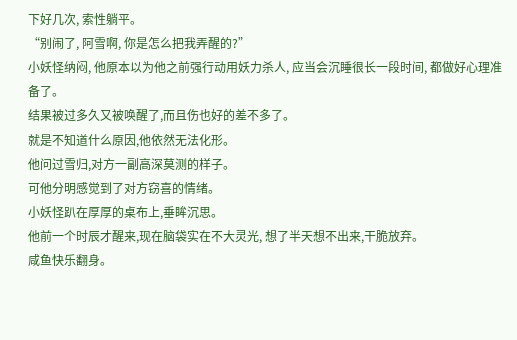下好几次, 索性躺平。
“别闹了, 阿雪啊, 你是怎么把我弄醒的?”
小妖怪纳闷, 他原本以为他之前强行动用妖力杀人, 应当会沉睡很长一段时间, 都做好心理准备了。
结果被过多久又被唤醒了,而且伤也好的差不多了。
就是不知道什么原因,他依然无法化形。
他问过雪归,对方一副高深莫测的样子。
可他分明感觉到了对方窃喜的情绪。
小妖怪趴在厚厚的桌布上,垂眸沉思。
他前一个时辰才醒来,现在脑袋实在不大灵光, 想了半天想不出来,干脆放弃。
咸鱼快乐翻身。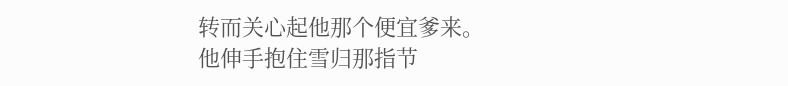转而关心起他那个便宜爹来。
他伸手抱住雪归那指节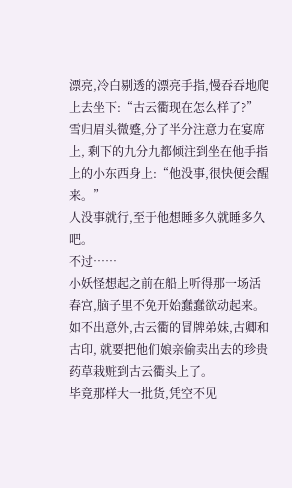漂亮,冷白剔透的漂亮手指,慢吞吞地爬上去坐下:“古云衢现在怎么样了?”
雪归眉头微蹙,分了半分注意力在宴席上, 剩下的九分九都倾注到坐在他手指上的小东西身上:“他没事,很快便会醒来。”
人没事就行,至于他想睡多久就睡多久吧。
不过……
小妖怪想起之前在船上听得那一场活春宫,脑子里不免开始蠢蠢欲动起来。
如不出意外,古云衢的冒牌弟妹,古卿和古印, 就要把他们娘亲偷卖出去的珍贵药草栽赃到古云衢头上了。
毕竟那样大一批货,凭空不见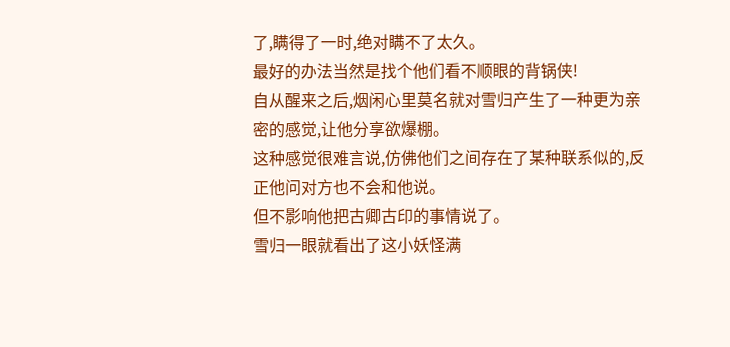了,瞒得了一时,绝对瞒不了太久。
最好的办法当然是找个他们看不顺眼的背锅侠!
自从醒来之后,烟闲心里莫名就对雪归产生了一种更为亲密的感觉,让他分享欲爆棚。
这种感觉很难言说,仿佛他们之间存在了某种联系似的,反正他问对方也不会和他说。
但不影响他把古卿古印的事情说了。
雪归一眼就看出了这小妖怪满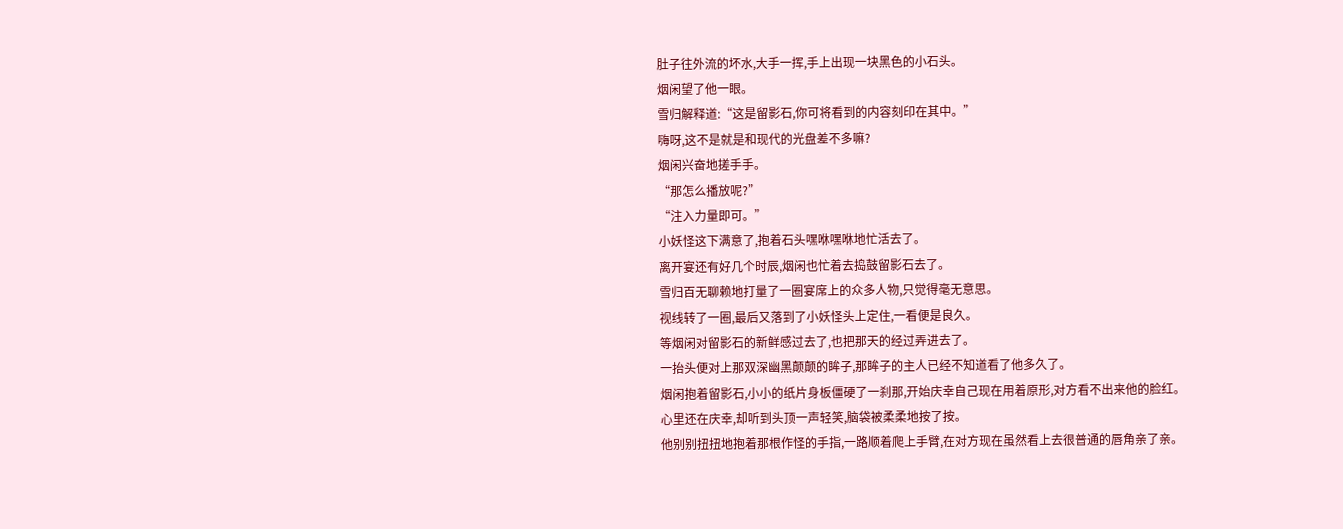肚子往外流的坏水,大手一挥,手上出现一块黑色的小石头。
烟闲望了他一眼。
雪归解释道:“这是留影石,你可将看到的内容刻印在其中。”
嗨呀,这不是就是和现代的光盘差不多嘛?
烟闲兴奋地搓手手。
“那怎么播放呢?”
“注入力量即可。”
小妖怪这下满意了,抱着石头嘿咻嘿咻地忙活去了。
离开宴还有好几个时辰,烟闲也忙着去捣鼓留影石去了。
雪归百无聊赖地打量了一圈宴席上的众多人物,只觉得毫无意思。
视线转了一圈,最后又落到了小妖怪头上定住,一看便是良久。
等烟闲对留影石的新鲜感过去了,也把那天的经过弄进去了。
一抬头便对上那双深幽黑颠颠的眸子,那眸子的主人已经不知道看了他多久了。
烟闲抱着留影石,小小的纸片身板僵硬了一刹那,开始庆幸自己现在用着原形,对方看不出来他的脸红。
心里还在庆幸,却听到头顶一声轻笑,脑袋被柔柔地按了按。
他别别扭扭地抱着那根作怪的手指,一路顺着爬上手臂,在对方现在虽然看上去很普通的唇角亲了亲。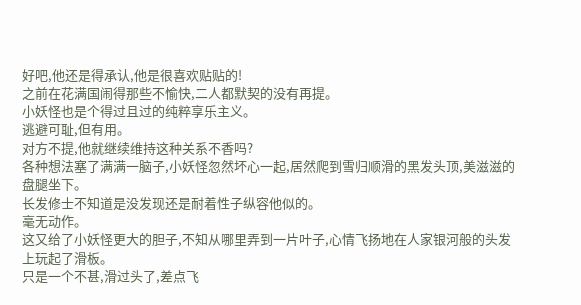好吧,他还是得承认,他是很喜欢贴贴的!
之前在花满国闹得那些不愉快,二人都默契的没有再提。
小妖怪也是个得过且过的纯粹享乐主义。
逃避可耻,但有用。
对方不提,他就继续维持这种关系不香吗?
各种想法塞了满满一脑子,小妖怪忽然坏心一起,居然爬到雪归顺滑的黑发头顶,美滋滋的盘腿坐下。
长发修士不知道是没发现还是耐着性子纵容他似的。
毫无动作。
这又给了小妖怪更大的胆子,不知从哪里弄到一片叶子,心情飞扬地在人家银河般的头发上玩起了滑板。
只是一个不甚,滑过头了,差点飞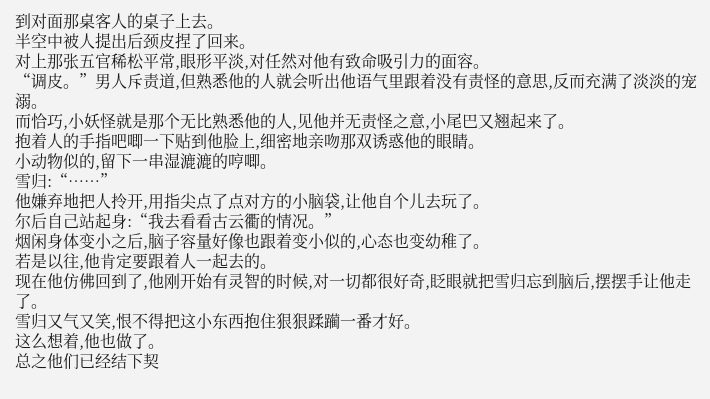到对面那桌客人的桌子上去。
半空中被人提出后颈皮捏了回来。
对上那张五官稀松平常,眼形平淡,对任然对他有致命吸引力的面容。
“调皮。”男人斥责道,但熟悉他的人就会听出他语气里跟着没有责怪的意思,反而充满了淡淡的宠溺。
而恰巧,小妖怪就是那个无比熟悉他的人,见他并无责怪之意,小尾巴又翘起来了。
抱着人的手指吧唧一下贴到他脸上,细密地亲吻那双诱惑他的眼睛。
小动物似的,留下一串湿漉漉的哼唧。
雪归:“……”
他嫌弃地把人拎开,用指尖点了点对方的小脑袋,让他自个儿去玩了。
尔后自己站起身:“我去看看古云衢的情况。”
烟闲身体变小之后,脑子容量好像也跟着变小似的,心态也变幼稚了。
若是以往,他肯定要跟着人一起去的。
现在他仿佛回到了,他刚开始有灵智的时候,对一切都很好奇,眨眼就把雪归忘到脑后,摆摆手让他走了。
雪归又气又笑,恨不得把这小东西抱住狠狠蹂躏一番才好。
这么想着,他也做了。
总之他们已经结下契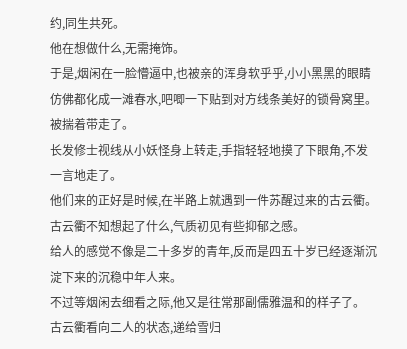约,同生共死。
他在想做什么,无需掩饰。
于是,烟闲在一脸懵逼中,也被亲的浑身软乎乎,小小黑黑的眼睛仿佛都化成一滩春水,吧唧一下贴到对方线条美好的锁骨窝里。
被揣着带走了。
长发修士视线从小妖怪身上转走,手指轻轻地摸了下眼角,不发一言地走了。
他们来的正好是时候,在半路上就遇到一件苏醒过来的古云衢。
古云衢不知想起了什么,气质初见有些抑郁之感。
给人的感觉不像是二十多岁的青年,反而是四五十岁已经逐渐沉淀下来的沉稳中年人来。
不过等烟闲去细看之际,他又是往常那副儒雅温和的样子了。
古云衢看向二人的状态,递给雪归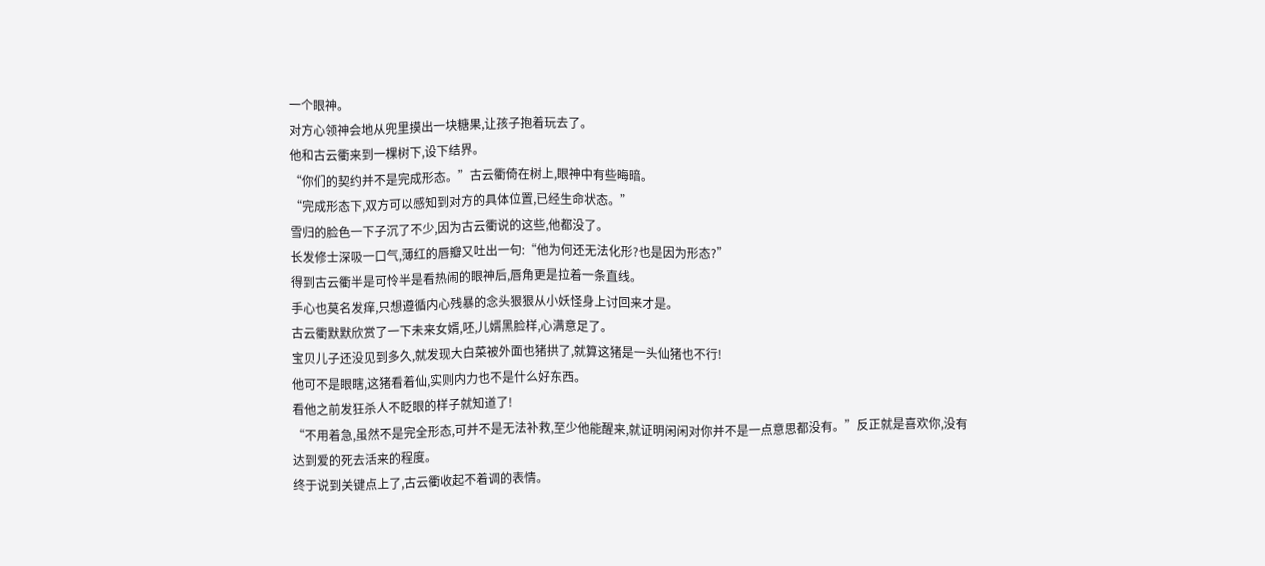一个眼神。
对方心领神会地从兜里摸出一块糖果,让孩子抱着玩去了。
他和古云衢来到一棵树下,设下结界。
“你们的契约并不是完成形态。”古云衢倚在树上,眼神中有些晦暗。
“完成形态下,双方可以感知到对方的具体位置,已经生命状态。”
雪归的脸色一下子沉了不少,因为古云衢说的这些,他都没了。
长发修士深吸一口气,薄红的唇瓣又吐出一句:“他为何还无法化形?也是因为形态?”
得到古云衢半是可怜半是看热闹的眼神后,唇角更是拉着一条直线。
手心也莫名发痒,只想遵循内心残暴的念头狠狠从小妖怪身上讨回来才是。
古云衢默默欣赏了一下未来女婿,呸,儿婿黑脸样,心满意足了。
宝贝儿子还没见到多久,就发现大白菜被外面也猪拱了,就算这猪是一头仙猪也不行!
他可不是眼瞎,这猪看着仙,实则内力也不是什么好东西。
看他之前发狂杀人不眨眼的样子就知道了!
“不用着急,虽然不是完全形态,可并不是无法补救,至少他能醒来,就证明闲闲对你并不是一点意思都没有。”反正就是喜欢你,没有达到爱的死去活来的程度。
终于说到关键点上了,古云衢收起不着调的表情。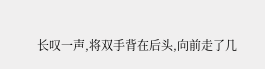长叹一声,将双手背在后头,向前走了几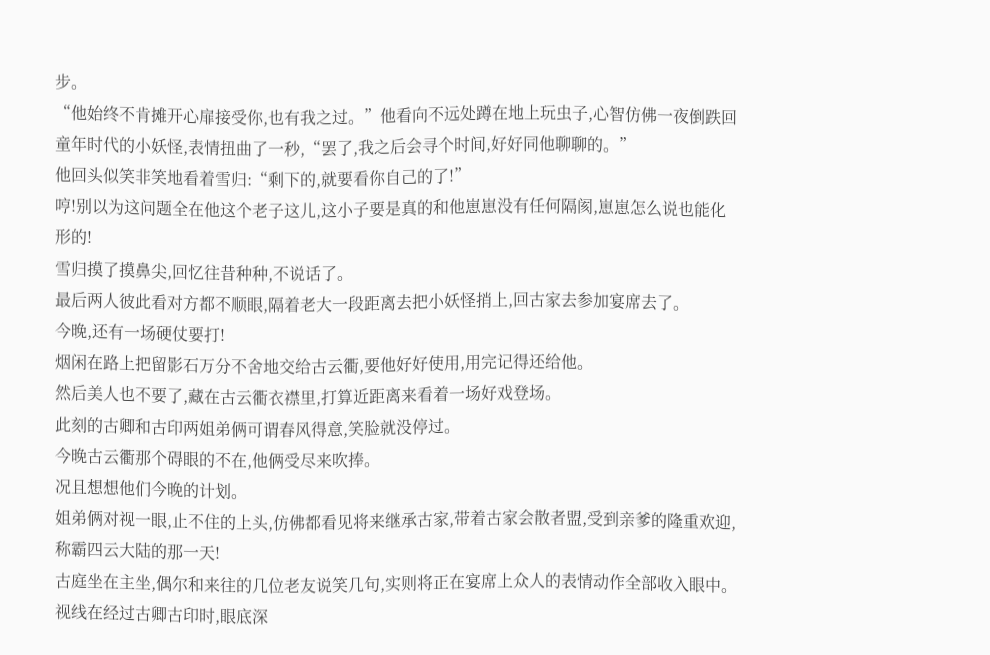步。
“他始终不肯摊开心扉接受你,也有我之过。”他看向不远处蹲在地上玩虫子,心智仿佛一夜倒跌回童年时代的小妖怪,表情扭曲了一秒,“罢了,我之后会寻个时间,好好同他聊聊的。”
他回头似笑非笑地看着雪归:“剩下的,就要看你自己的了!”
哼!别以为这问题全在他这个老子这儿,这小子要是真的和他崽崽没有任何隔阂,崽崽怎么说也能化形的!
雪归摸了摸鼻尖,回忆往昔种种,不说话了。
最后两人彼此看对方都不顺眼,隔着老大一段距离去把小妖怪捎上,回古家去参加宴席去了。
今晚,还有一场硬仗要打!
烟闲在路上把留影石万分不舍地交给古云衢,要他好好使用,用完记得还给他。
然后美人也不要了,藏在古云衢衣襟里,打算近距离来看着一场好戏登场。
此刻的古卿和古印两姐弟俩可谓春风得意,笑脸就没停过。
今晚古云衢那个碍眼的不在,他俩受尽来吹捧。
况且想想他们今晚的计划。
姐弟俩对视一眼,止不住的上头,仿佛都看见将来继承古家,带着古家会散者盟,受到亲爹的隆重欢迎,称霸四云大陆的那一天!
古庭坐在主坐,偶尔和来往的几位老友说笑几句,实则将正在宴席上众人的表情动作全部收入眼中。
视线在经过古卿古印时,眼底深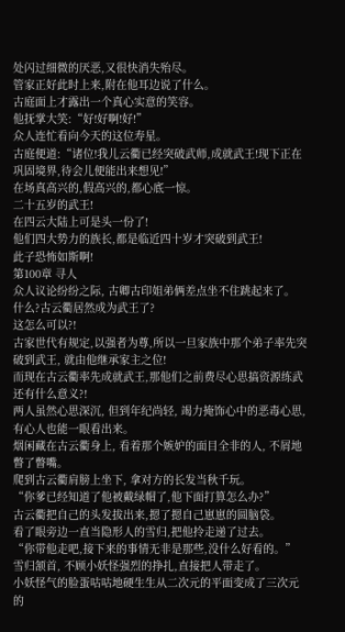处闪过细微的厌恶,又很快消失殆尽。
管家正好此时上来,附在他耳边说了什么。
古庭面上才露出一个真心实意的笑容。
他抚掌大笑:“好!好啊!好!”
众人连忙看向今天的这位寿星。
古庭便道:“诸位!我儿云衢已经突破武师,成就武王!现下正在巩固境界,待会儿便能出来想见!”
在场真高兴的,假高兴的,都心底一惊。
二十五岁的武王!
在四云大陆上可是头一份了!
他们四大势力的族长,都是临近四十岁才突破到武王!
此子恐怖如斯啊!
第100章 寻人
众人议论纷纷之际, 古卿古印姐弟俩差点坐不住跳起来了。
什么?古云衢居然成为武王了?
这怎么可以?!
古家世代有规定,以强者为尊,所以一旦家族中那个弟子率先突破到武王, 就由他继承家主之位!
而现在古云衢率先成就武王,那他们之前费尽心思搞资源练武还有什么意义?!
两人虽然心思深沉, 但到年纪尚轻, 竭力掩饰心中的恶毒心思, 有心人也能一眼看出来。
烟闲藏在古云衢身上, 看着那个嫉妒的面目全非的人, 不屑地瞥了瞥嘴。
爬到古云衢肩膀上坐下, 拿对方的长发当秋千玩。
“你爹已经知道了他被戴绿帽了,他下面打算怎么办?”
古云衢把自己的头发拔出来,摁了摁自己崽崽的圆脑袋。
看了眼旁边一直当隐形人的雪归,把他拎走递了过去。
“你带他走吧,接下来的事情无非是那些,没什么好看的。”
雪归颔首, 不顾小妖怪强烈的挣扎,直接把人带走了。
小妖怪气的脸蛋咕咕地硬生生从二次元的平面变成了三次元的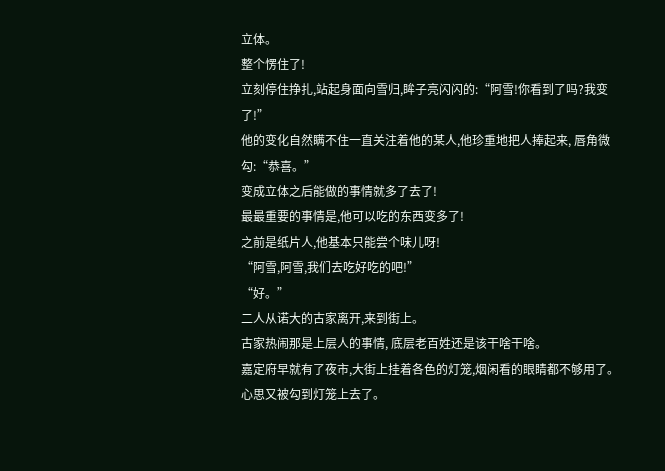立体。
整个愣住了!
立刻停住挣扎,站起身面向雪归,眸子亮闪闪的:“阿雪!你看到了吗?我变了!”
他的变化自然瞒不住一直关注着他的某人,他珍重地把人捧起来, 唇角微勾:“恭喜。”
变成立体之后能做的事情就多了去了!
最最重要的事情是,他可以吃的东西变多了!
之前是纸片人,他基本只能尝个味儿呀!
“阿雪,阿雪,我们去吃好吃的吧!”
“好。”
二人从诺大的古家离开,来到街上。
古家热闹那是上层人的事情, 底层老百姓还是该干啥干啥。
嘉定府早就有了夜市,大街上挂着各色的灯笼,烟闲看的眼睛都不够用了。
心思又被勾到灯笼上去了。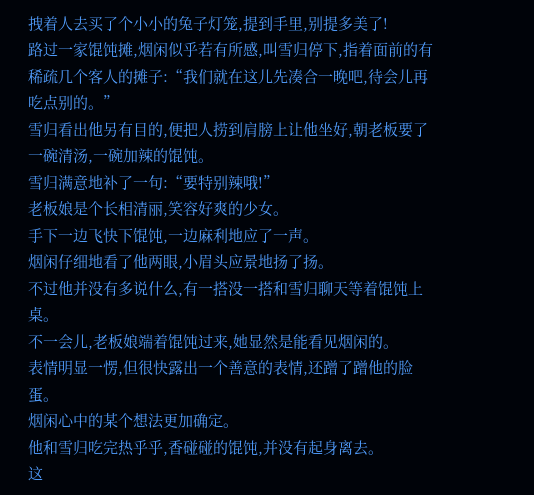拽着人去买了个小小的兔子灯笼,提到手里,别提多美了!
路过一家馄饨摊,烟闲似乎若有所感,叫雪归停下,指着面前的有稀疏几个客人的摊子:“我们就在这儿先凑合一晚吧,待会儿再吃点别的。”
雪归看出他另有目的,便把人捞到肩膀上让他坐好,朝老板要了一碗清汤,一碗加辣的馄饨。
雪归满意地补了一句:“要特别辣哦!”
老板娘是个长相清丽,笑容好爽的少女。
手下一边飞快下馄饨,一边麻利地应了一声。
烟闲仔细地看了他两眼,小眉头应景地扬了扬。
不过他并没有多说什么,有一搭没一搭和雪归聊天等着馄饨上桌。
不一会儿,老板娘端着馄饨过来,她显然是能看见烟闲的。
表情明显一愣,但很快露出一个善意的表情,还蹭了蹭他的脸蛋。
烟闲心中的某个想法更加确定。
他和雪归吃完热乎乎,香碰碰的馄饨,并没有起身离去。
这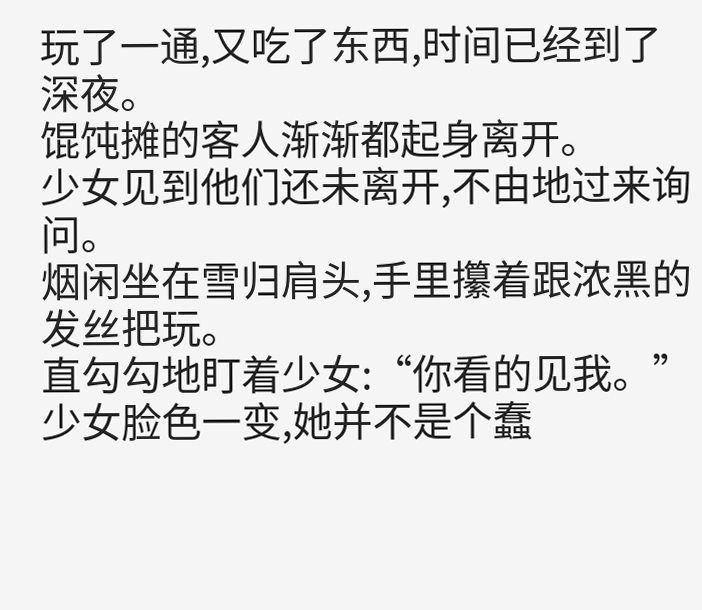玩了一通,又吃了东西,时间已经到了深夜。
馄饨摊的客人渐渐都起身离开。
少女见到他们还未离开,不由地过来询问。
烟闲坐在雪归肩头,手里攥着跟浓黑的发丝把玩。
直勾勾地盯着少女:“你看的见我。”
少女脸色一变,她并不是个蠢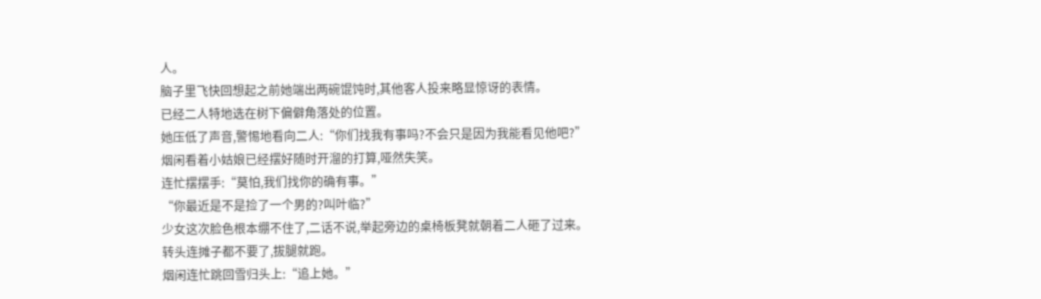人。
脑子里飞快回想起之前她端出两碗馄饨时,其他客人投来略显惊讶的表情。
已经二人特地选在树下偏僻角落处的位置。
她压低了声音,警惕地看向二人:“你们找我有事吗?不会只是因为我能看见他吧?”
烟闲看着小姑娘已经摆好随时开溜的打算,哑然失笑。
连忙摆摆手:“莫怕,我们找你的确有事。”
“你最近是不是捡了一个男的?叫叶临?”
少女这次脸色根本绷不住了,二话不说,举起旁边的桌椅板凳就朝着二人砸了过来。
转头连摊子都不要了,拔腿就跑。
烟闲连忙跳回雪归头上:“追上她。”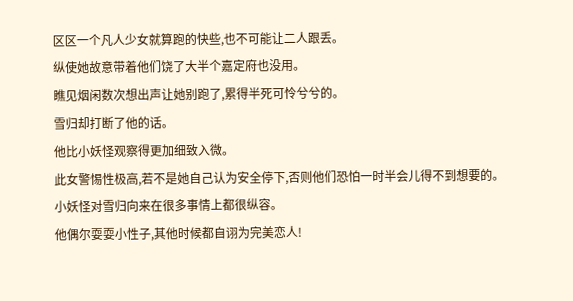区区一个凡人少女就算跑的快些,也不可能让二人跟丢。
纵使她故意带着他们饶了大半个嘉定府也没用。
瞧见烟闲数次想出声让她别跑了,累得半死可怜兮兮的。
雪归却打断了他的话。
他比小妖怪观察得更加细致入微。
此女警惕性极高,若不是她自己认为安全停下,否则他们恐怕一时半会儿得不到想要的。
小妖怪对雪归向来在很多事情上都很纵容。
他偶尔耍耍小性子,其他时候都自诩为完美恋人!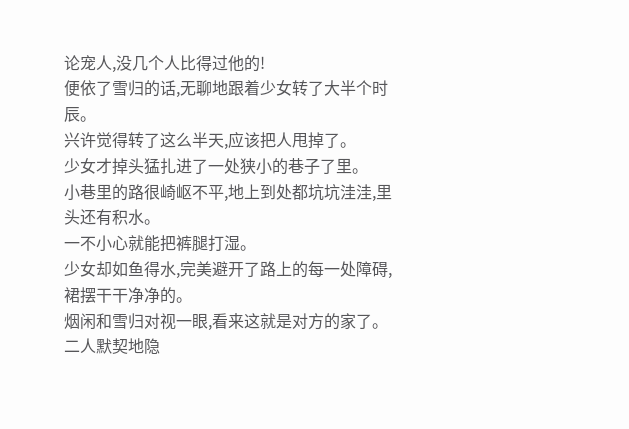论宠人,没几个人比得过他的!
便依了雪归的话,无聊地跟着少女转了大半个时辰。
兴许觉得转了这么半天,应该把人甩掉了。
少女才掉头猛扎进了一处狭小的巷子了里。
小巷里的路很崎岖不平,地上到处都坑坑洼洼,里头还有积水。
一不小心就能把裤腿打湿。
少女却如鱼得水,完美避开了路上的每一处障碍,裙摆干干净净的。
烟闲和雪归对视一眼,看来这就是对方的家了。
二人默契地隐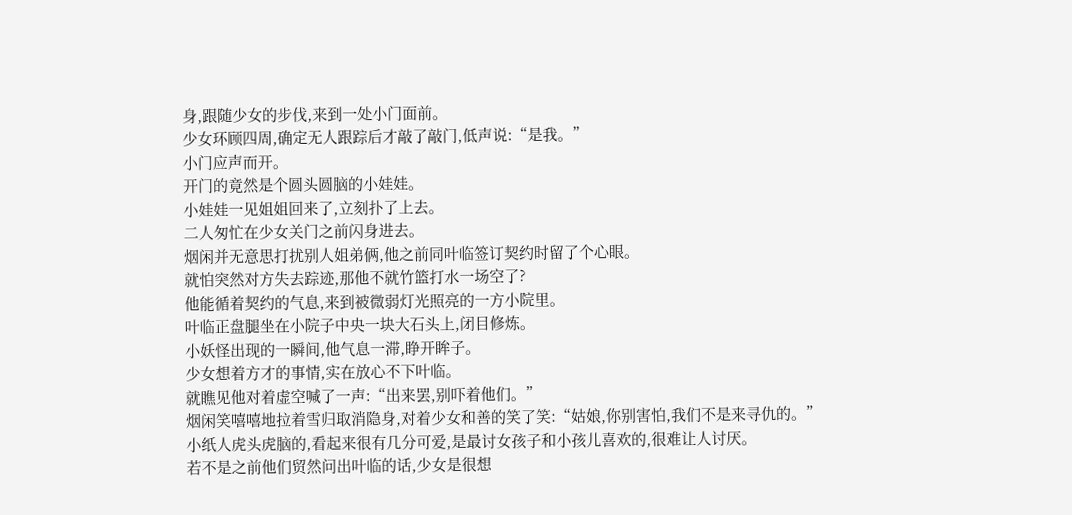身,跟随少女的步伐,来到一处小门面前。
少女环顾四周,确定无人跟踪后才敲了敲门,低声说:“是我。”
小门应声而开。
开门的竟然是个圆头圆脑的小娃娃。
小娃娃一见姐姐回来了,立刻扑了上去。
二人匆忙在少女关门之前闪身进去。
烟闲并无意思打扰别人姐弟俩,他之前同叶临签订契约时留了个心眼。
就怕突然对方失去踪迹,那他不就竹篮打水一场空了?
他能循着契约的气息,来到被微弱灯光照亮的一方小院里。
叶临正盘腿坐在小院子中央一块大石头上,闭目修炼。
小妖怪出现的一瞬间,他气息一滞,睁开眸子。
少女想着方才的事情,实在放心不下叶临。
就瞧见他对着虚空喊了一声:“出来罢,别吓着他们。”
烟闲笑嘻嘻地拉着雪归取消隐身,对着少女和善的笑了笑:“姑娘,你别害怕,我们不是来寻仇的。”
小纸人虎头虎脑的,看起来很有几分可爱,是最讨女孩子和小孩儿喜欢的,很难让人讨厌。
若不是之前他们贸然问出叶临的话,少女是很想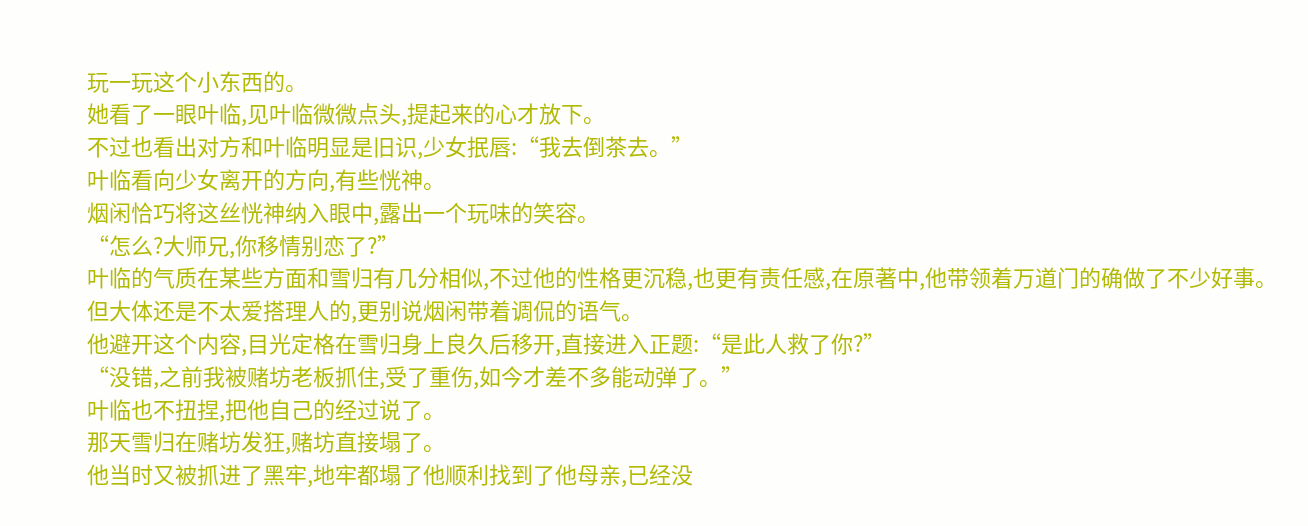玩一玩这个小东西的。
她看了一眼叶临,见叶临微微点头,提起来的心才放下。
不过也看出对方和叶临明显是旧识,少女抿唇:“我去倒茶去。”
叶临看向少女离开的方向,有些恍神。
烟闲恰巧将这丝恍神纳入眼中,露出一个玩味的笑容。
“怎么?大师兄,你移情别恋了?”
叶临的气质在某些方面和雪归有几分相似,不过他的性格更沉稳,也更有责任感,在原著中,他带领着万道门的确做了不少好事。
但大体还是不太爱搭理人的,更别说烟闲带着调侃的语气。
他避开这个内容,目光定格在雪归身上良久后移开,直接进入正题:“是此人救了你?”
“没错,之前我被赌坊老板抓住,受了重伤,如今才差不多能动弹了。”
叶临也不扭捏,把他自己的经过说了。
那天雪归在赌坊发狂,赌坊直接塌了。
他当时又被抓进了黑牢,地牢都塌了他顺利找到了他母亲,已经没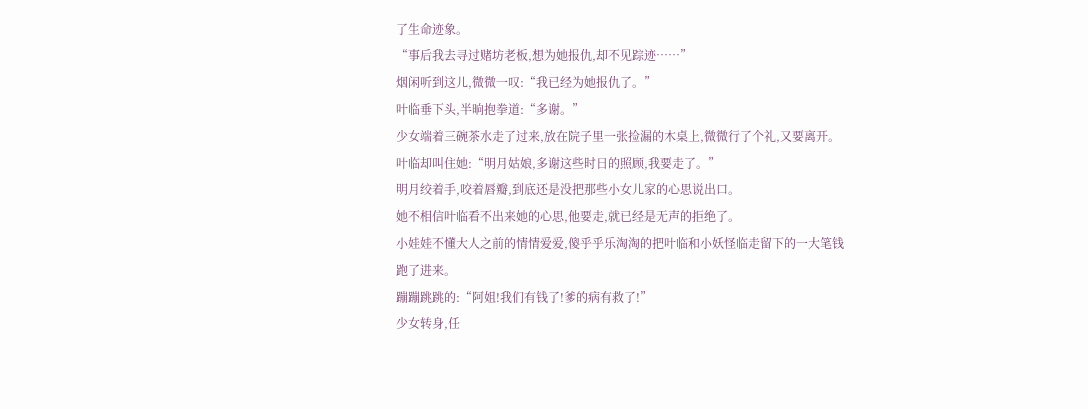了生命迹象。
“事后我去寻过赌坊老板,想为她报仇,却不见踪迹……”
烟闲听到这儿,微微一叹:“我已经为她报仇了。”
叶临垂下头,半晌抱拳道:“多谢。”
少女端着三碗茶水走了过来,放在院子里一张捡漏的木桌上,微微行了个礼,又要离开。
叶临却叫住她:“明月姑娘,多谢这些时日的照顾,我要走了。”
明月绞着手,咬着唇瓣,到底还是没把那些小女儿家的心思说出口。
她不相信叶临看不出来她的心思,他要走,就已经是无声的拒绝了。
小娃娃不懂大人之前的情情爱爱,傻乎乎乐淘淘的把叶临和小妖怪临走留下的一大笔钱跑了进来。
蹦蹦跳跳的:“阿姐!我们有钱了!爹的病有救了!”
少女转身,任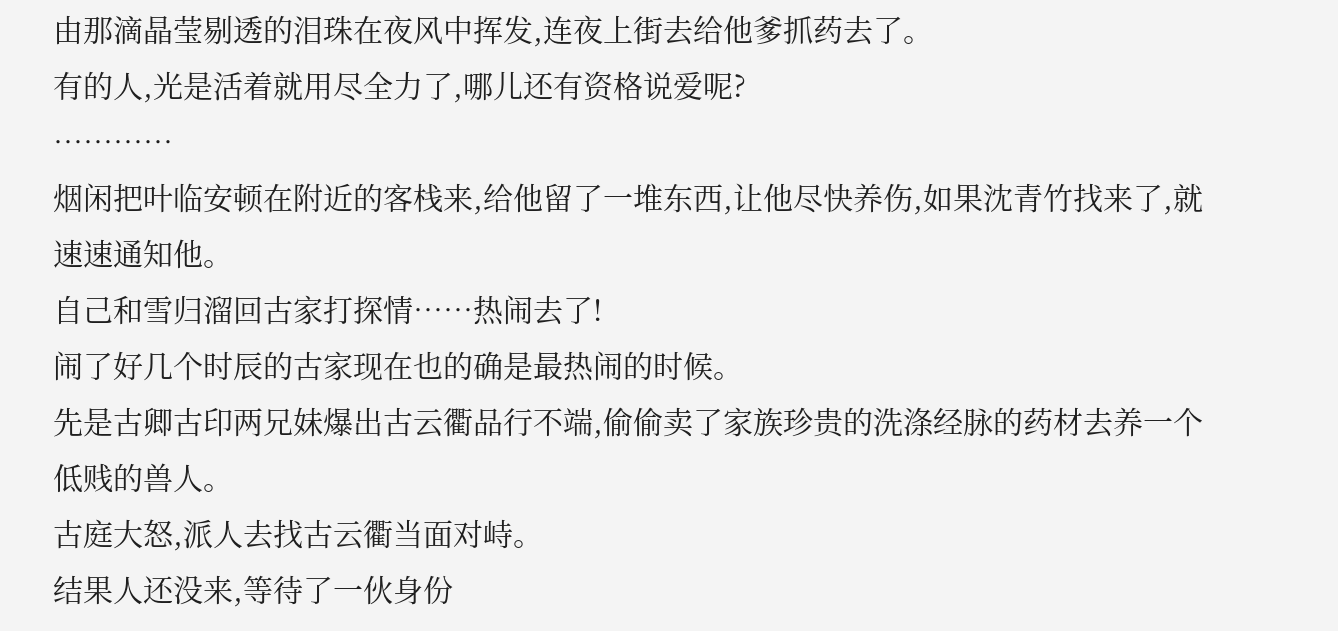由那滴晶莹剔透的泪珠在夜风中挥发,连夜上街去给他爹抓药去了。
有的人,光是活着就用尽全力了,哪儿还有资格说爱呢?
…………
烟闲把叶临安顿在附近的客栈来,给他留了一堆东西,让他尽快养伤,如果沈青竹找来了,就速速通知他。
自己和雪归溜回古家打探情……热闹去了!
闹了好几个时辰的古家现在也的确是最热闹的时候。
先是古卿古印两兄妹爆出古云衢品行不端,偷偷卖了家族珍贵的洗涤经脉的药材去养一个低贱的兽人。
古庭大怒,派人去找古云衢当面对峙。
结果人还没来,等待了一伙身份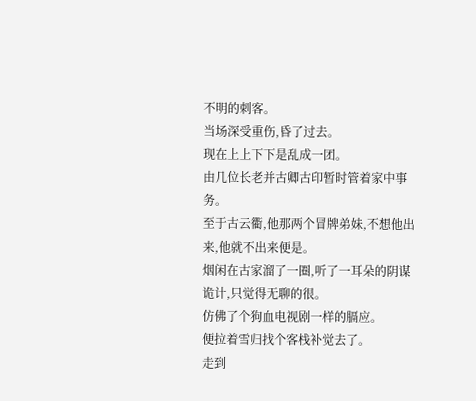不明的刺客。
当场深受重伤,昏了过去。
现在上上下下是乱成一团。
由几位长老并古卿古印暂时管着家中事务。
至于古云衢,他那两个冒牌弟妹,不想他出来,他就不出来便是。
烟闲在古家溜了一圈,听了一耳朵的阴谋诡计,只觉得无聊的很。
仿佛了个狗血电视剧一样的膈应。
便拉着雪归找个客栈补觉去了。
走到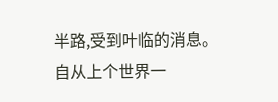半路,受到叶临的消息。
自从上个世界一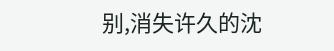别,消失许久的沈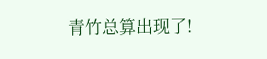青竹总算出现了!